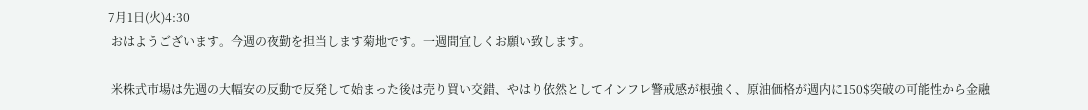7月1日(火)4:30
 おはようございます。今週の夜勤を担当します菊地です。一週間宜しくお願い致します。

 米株式市場は先週の大幅安の反動で反発して始まった後は売り買い交錯、やはり依然としてインフレ警戒感が根強く、原油価格が週内に150$突破の可能性から金融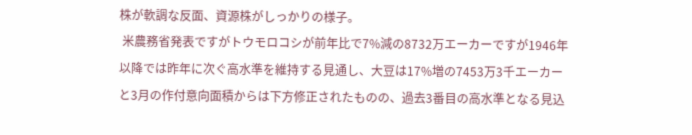株が軟調な反面、資源株がしっかりの様子。
 米農務省発表ですがトウモロコシが前年比で7%減の8732万エーカーですが1946年以降では昨年に次ぐ高水準を維持する見通し、大豆は17%増の7453万3千エーカーと3月の作付意向面積からは下方修正されたものの、過去3番目の高水準となる見込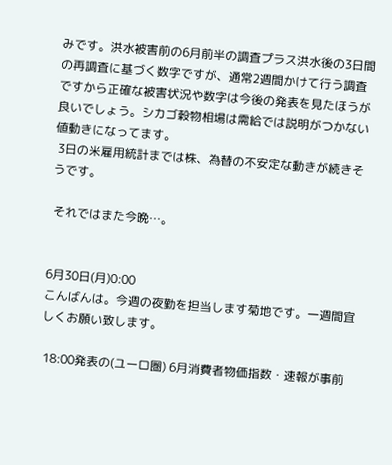みです。洪水被害前の6月前半の調査プラス洪水後の3日間の再調査に基づく数字ですが、通常2週間かけて行う調査ですから正確な被害状況や数字は今後の発表を見たほうが良いでしょう。シカゴ穀物相場は需給では説明がつかない値動きになってます。
 3日の米雇用統計までは株、為替の不安定な動きが続きそうです。

 それではまた今晩…。


6月30日(月)0:00
こんばんは。今週の夜勤を担当します菊地です。一週間宜しくお願い致します。

 18:00発表の(ユーロ圏) 6月消費者物価指数・速報が事前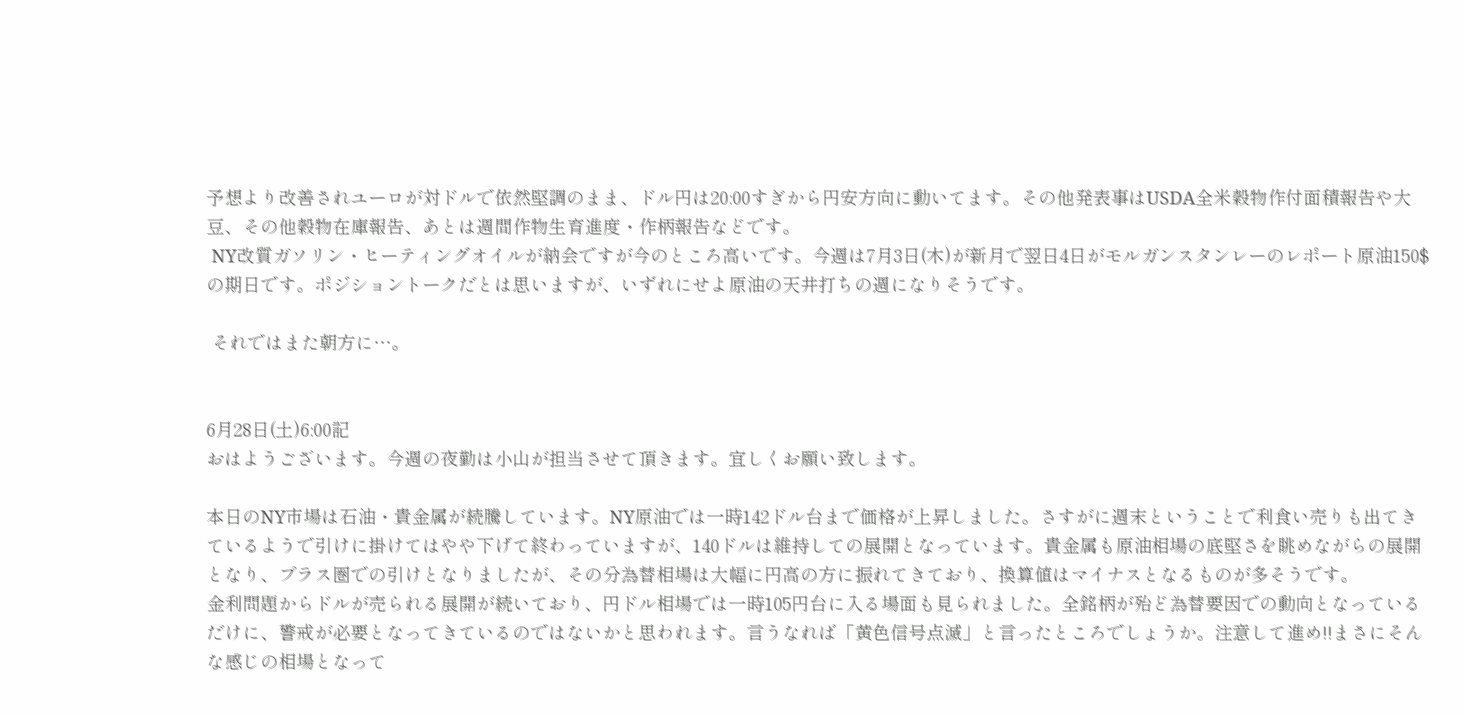予想より改善されユーロが対ドルで依然堅調のまま、ドル円は20:00すぎから円安方向に動いてます。その他発表事はUSDA全米穀物作付面積報告や大豆、その他穀物在庫報告、あとは週間作物生育進度・作柄報告などです。
 NY改質ガソリン・ヒーティングオイルが納会ですが今のところ高いです。今週は7月3日(木)が新月で翌日4日がモルガンスタンレーのレポート原油150$の期日です。ポジショントークだとは思いますが、いずれにせよ原油の天井打ちの週になりそうです。

 それではまた朝方に…。


6月28日(土)6:00記
おはようございます。今週の夜勤は小山が担当させて頂きます。宜しくお願い致します。

本日のNY市場は石油・貴金属が続騰しています。NY原油では一時142ドル台まで価格が上昇しました。さすがに週末ということで利食い売りも出てきているようで引けに掛けてはやや下げて終わっていますが、140ドルは維持しての展開となっています。貴金属も原油相場の底堅さを眺めながらの展開となり、プラス圏での引けとなりましたが、その分為替相場は大幅に円高の方に振れてきており、換算値はマイナスとなるものが多そうです。
金利問題からドルが売られる展開が続いており、円ドル相場では一時105円台に入る場面も見られました。全銘柄が殆ど為替要因での動向となっているだけに、警戒が必要となってきているのではないかと思われます。言うなれば「黄色信号点滅」と言ったところでしょうか。注意して進め!!まさにそんな感じの相場となって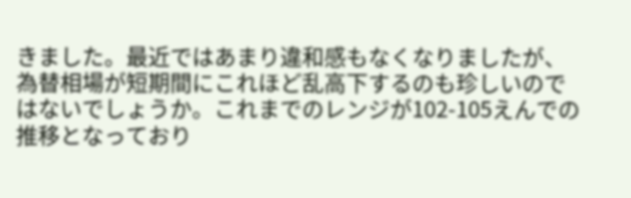きました。最近ではあまり違和感もなくなりましたが、為替相場が短期間にこれほど乱高下するのも珍しいのではないでしょうか。これまでのレンジが102-105えんでの推移となっており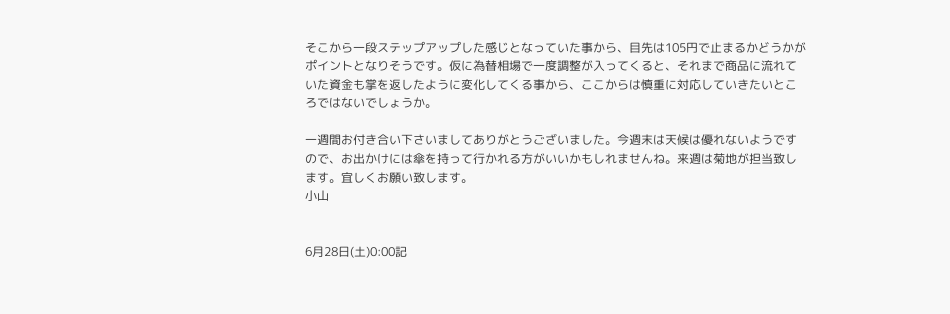そこから一段ステップアップした感じとなっていた事から、目先は105円で止まるかどうかがポイントとなりそうです。仮に為替相場で一度調整が入ってくると、それまで商品に流れていた資金も掌を返したように変化してくる事から、ここからは慎重に対応していきたいところではないでしょうか。

一週間お付き合い下さいましてありがとうございました。今週末は天候は優れないようですので、お出かけには傘を持って行かれる方がいいかもしれませんね。来週は菊地が担当致します。宜しくお願い致します。
小山


6月28日(土)0:00記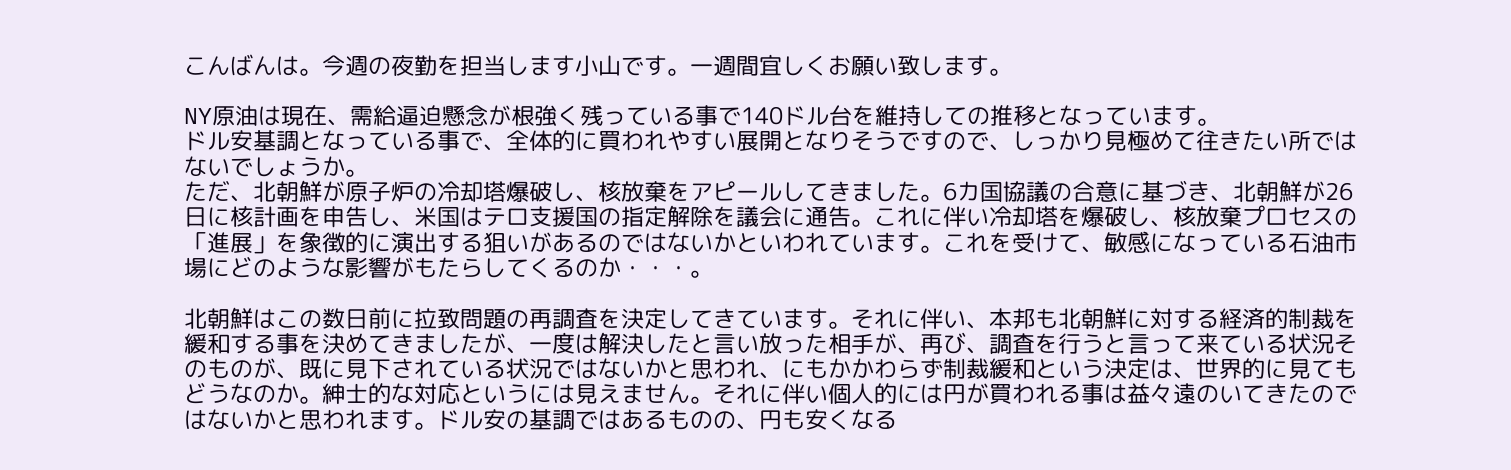こんばんは。今週の夜勤を担当します小山です。一週間宜しくお願い致します。

NY原油は現在、需給逼迫懸念が根強く残っている事で140ドル台を維持しての推移となっています。
ドル安基調となっている事で、全体的に買われやすい展開となりそうですので、しっかり見極めて往きたい所ではないでしょうか。
ただ、北朝鮮が原子炉の冷却塔爆破し、核放棄をアピールしてきました。6カ国協議の合意に基づき、北朝鮮が26日に核計画を申告し、米国はテロ支援国の指定解除を議会に通告。これに伴い冷却塔を爆破し、核放棄プロセスの「進展」を象徴的に演出する狙いがあるのではないかといわれています。これを受けて、敏感になっている石油市場にどのような影響がもたらしてくるのか・・・。

北朝鮮はこの数日前に拉致問題の再調査を決定してきています。それに伴い、本邦も北朝鮮に対する経済的制裁を緩和する事を決めてきましたが、一度は解決したと言い放った相手が、再び、調査を行うと言って来ている状況そのものが、既に見下されている状況ではないかと思われ、にもかかわらず制裁緩和という決定は、世界的に見てもどうなのか。紳士的な対応というには見えません。それに伴い個人的には円が買われる事は益々遠のいてきたのではないかと思われます。ドル安の基調ではあるものの、円も安くなる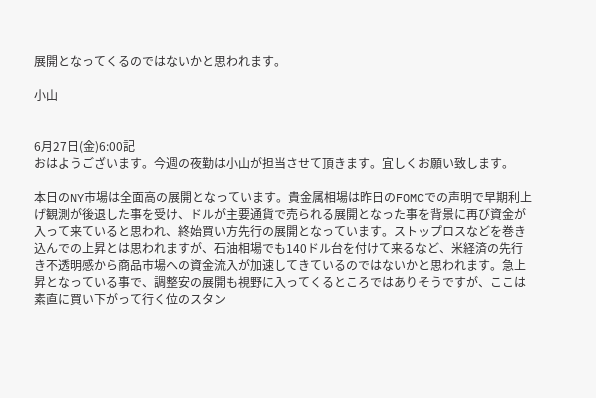展開となってくるのではないかと思われます。

小山


6月27日(金)6:00記
おはようございます。今週の夜勤は小山が担当させて頂きます。宜しくお願い致します。

本日のNY市場は全面高の展開となっています。貴金属相場は昨日のFOMCでの声明で早期利上げ観測が後退した事を受け、ドルが主要通貨で売られる展開となった事を背景に再び資金が入って来ていると思われ、終始買い方先行の展開となっています。ストップロスなどを巻き込んでの上昇とは思われますが、石油相場でも140ドル台を付けて来るなど、米経済の先行き不透明感から商品市場への資金流入が加速してきているのではないかと思われます。急上昇となっている事で、調整安の展開も視野に入ってくるところではありそうですが、ここは素直に買い下がって行く位のスタン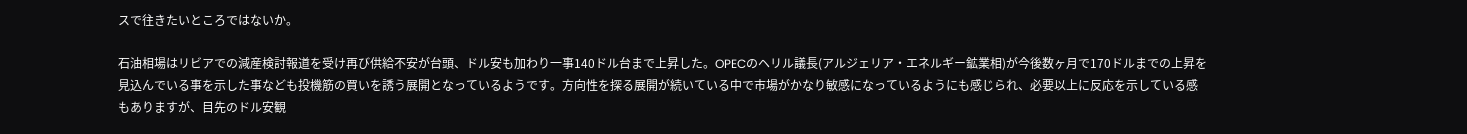スで往きたいところではないか。

石油相場はリビアでの減産検討報道を受け再び供給不安が台頭、ドル安も加わり一事140ドル台まで上昇した。OPECのヘリル議長(アルジェリア・エネルギー鉱業相)が今後数ヶ月で170ドルまでの上昇を見込んでいる事を示した事なども投機筋の買いを誘う展開となっているようです。方向性を探る展開が続いている中で市場がかなり敏感になっているようにも感じられ、必要以上に反応を示している感もありますが、目先のドル安観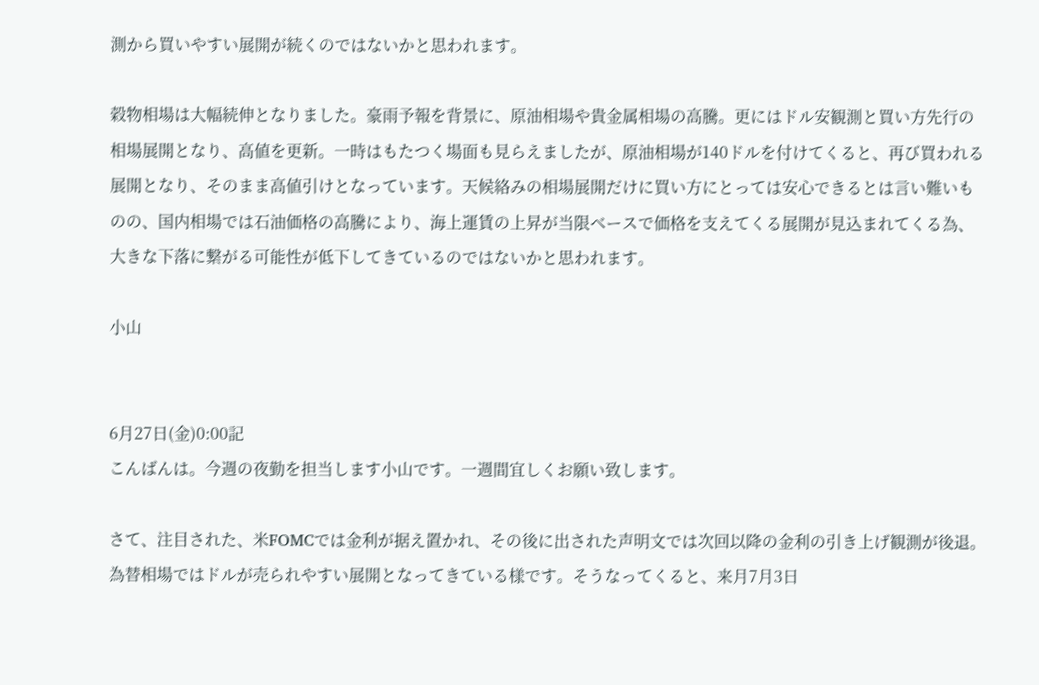測から買いやすい展開が続くのではないかと思われます。

穀物相場は大幅続伸となりました。豪雨予報を背景に、原油相場や貴金属相場の高騰。更にはドル安観測と買い方先行の相場展開となり、高値を更新。一時はもたつく場面も見らえましたが、原油相場が140ドルを付けてくると、再び買われる展開となり、そのまま高値引けとなっています。天候絡みの相場展開だけに買い方にとっては安心できるとは言い難いものの、国内相場では石油価格の高騰により、海上運賃の上昇が当限ベースで価格を支えてくる展開が見込まれてくる為、大きな下落に繋がる可能性が低下してきているのではないかと思われます。

小山


6月27日(金)0:00記
こんばんは。今週の夜勤を担当します小山です。一週間宜しくお願い致します。

さて、注目された、米FOMCでは金利が据え置かれ、その後に出された声明文では次回以降の金利の引き上げ観測が後退。為替相場ではドルが売られやすい展開となってきている様です。そうなってくると、来月7月3日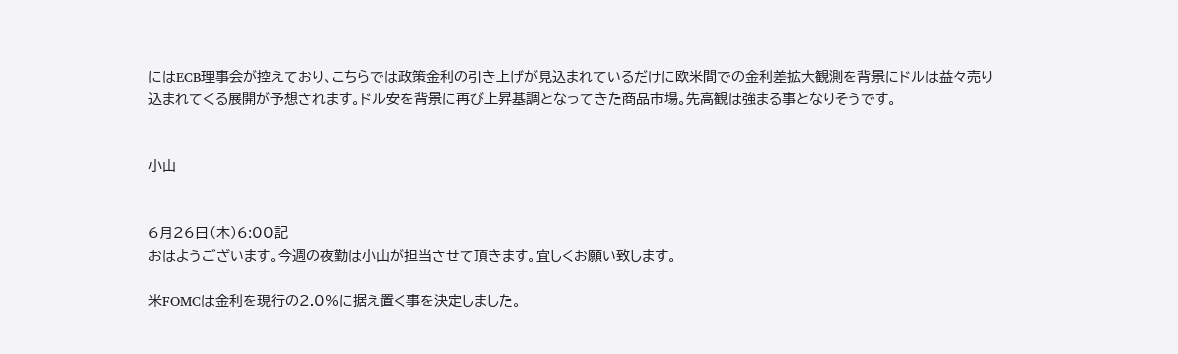にはECB理事会が控えており、こちらでは政策金利の引き上げが見込まれているだけに欧米間での金利差拡大観測を背景にドルは益々売り込まれてくる展開が予想されます。ドル安を背景に再び上昇基調となってきた商品市場。先高観は強まる事となりそうです。


小山


6月26日(木)6:00記
おはようございます。今週の夜勤は小山が担当させて頂きます。宜しくお願い致します。

米FOMCは金利を現行の2.0%に据え置く事を決定しました。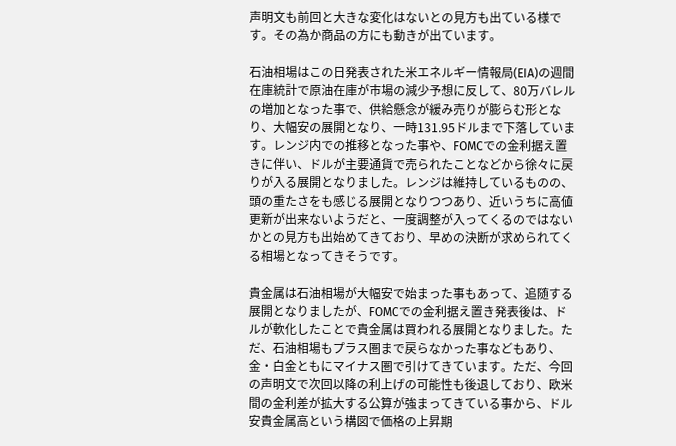声明文も前回と大きな変化はないとの見方も出ている様です。その為か商品の方にも動きが出ています。

石油相場はこの日発表された米エネルギー情報局(EIA)の週間在庫統計で原油在庫が市場の減少予想に反して、80万バレルの増加となった事で、供給懸念が緩み売りが膨らむ形となり、大幅安の展開となり、一時131.95ドルまで下落しています。レンジ内での推移となった事や、FOMCでの金利据え置きに伴い、ドルが主要通貨で売られたことなどから徐々に戻りが入る展開となりました。レンジは維持しているものの、頭の重たさをも感じる展開となりつつあり、近いうちに高値更新が出来ないようだと、一度調整が入ってくるのではないかとの見方も出始めてきており、早めの決断が求められてくる相場となってきそうです。

貴金属は石油相場が大幅安で始まった事もあって、追随する展開となりましたが、FOMCでの金利据え置き発表後は、ドルが軟化したことで貴金属は買われる展開となりました。ただ、石油相場もプラス圏まで戻らなかった事などもあり、金・白金ともにマイナス圏で引けてきています。ただ、今回の声明文で次回以降の利上げの可能性も後退しており、欧米間の金利差が拡大する公算が強まってきている事から、ドル安貴金属高という構図で価格の上昇期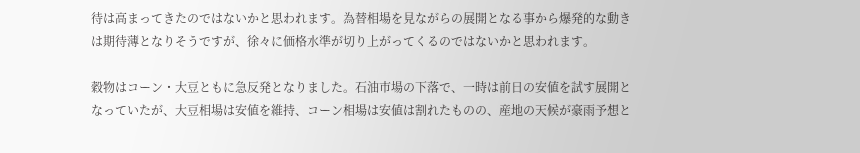待は高まってきたのではないかと思われます。為替相場を見ながらの展開となる事から爆発的な動きは期待薄となりそうですが、徐々に価格水準が切り上がってくるのではないかと思われます。

穀物はコーン・大豆ともに急反発となりました。石油市場の下落で、一時は前日の安値を試す展開となっていたが、大豆相場は安値を維持、コーン相場は安値は割れたものの、産地の天候が豪雨予想と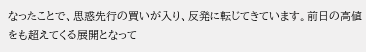なったことで、思惑先行の買いが入り、反発に転じてきています。前日の高値をも超えてくる展開となって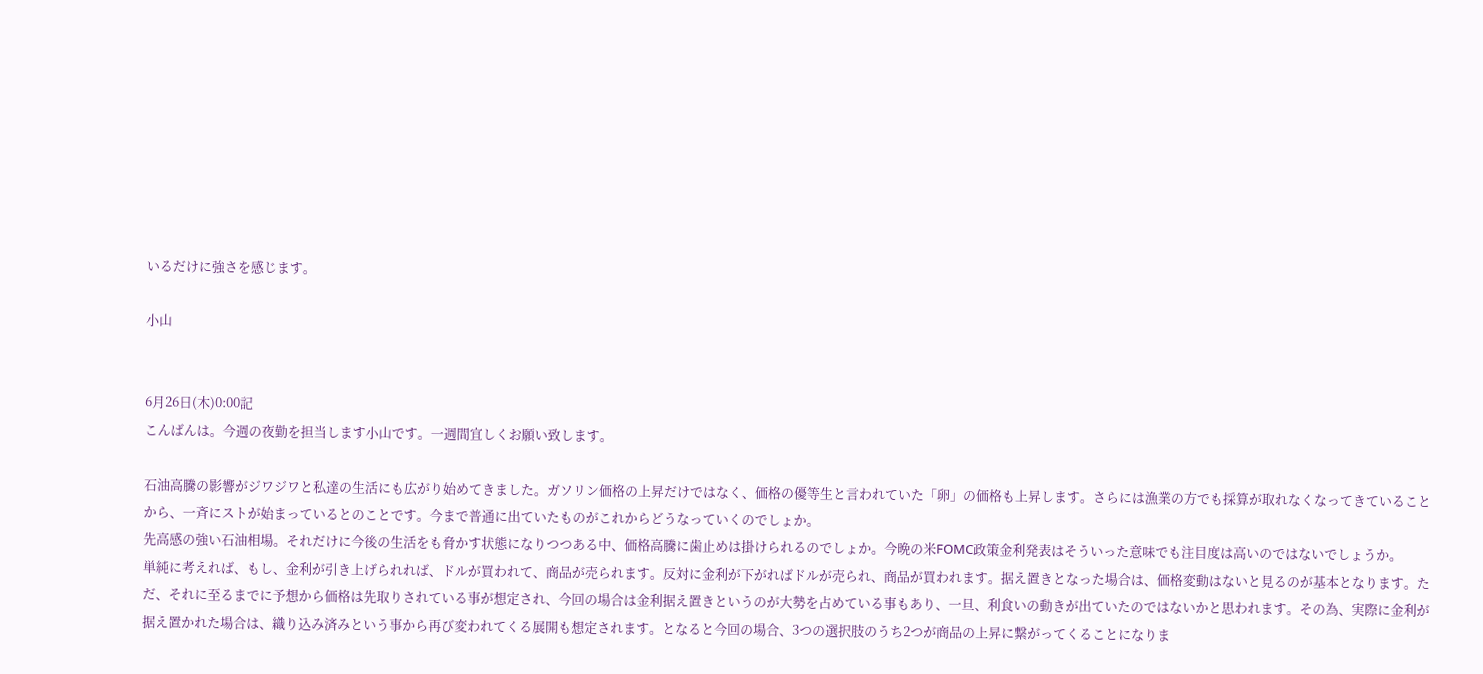いるだけに強さを感じます。

小山


6月26日(木)0:00記
こんばんは。今週の夜勤を担当します小山です。一週間宜しくお願い致します。

石油高騰の影響がジワジワと私達の生活にも広がり始めてきました。ガソリン価格の上昇だけではなく、価格の優等生と言われていた「卵」の価格も上昇します。さらには漁業の方でも採算が取れなくなってきていることから、一斉にストが始まっているとのことです。今まで普通に出ていたものがこれからどうなっていくのでしょか。
先高感の強い石油相場。それだけに今後の生活をも脅かす状態になりつつある中、価格高騰に歯止めは掛けられるのでしょか。今晩の米FOMC政策金利発表はそういった意味でも注目度は高いのではないでしょうか。
単純に考えれば、もし、金利が引き上げられれば、ドルが買われて、商品が売られます。反対に金利が下がればドルが売られ、商品が買われます。据え置きとなった場合は、価格変動はないと見るのが基本となります。ただ、それに至るまでに予想から価格は先取りされている事が想定され、今回の場合は金利据え置きというのが大勢を占めている事もあり、一旦、利食いの動きが出ていたのではないかと思われます。その為、実際に金利が据え置かれた場合は、織り込み済みという事から再び変われてくる展開も想定されます。となると今回の場合、3つの選択肢のうち2つが商品の上昇に繋がってくることになりま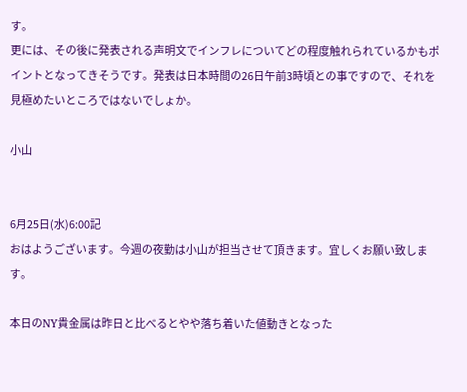す。
更には、その後に発表される声明文でインフレについてどの程度触れられているかもポイントとなってきそうです。発表は日本時間の26日午前3時頃との事ですので、それを見極めたいところではないでしょか。

小山


6月25日(水)6:00記
おはようございます。今週の夜勤は小山が担当させて頂きます。宜しくお願い致します。

本日のNY貴金属は昨日と比べるとやや落ち着いた値動きとなった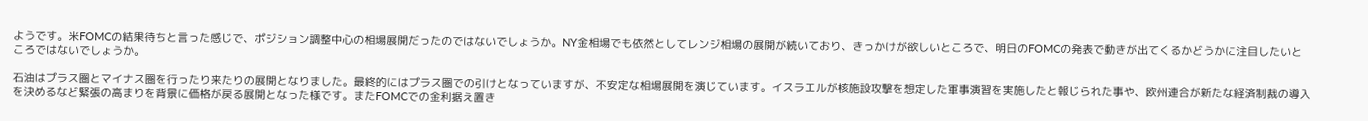ようです。米FOMCの結果待ちと言った感じで、ポジション調整中心の相場展開だったのではないでしょうか。NY金相場でも依然としてレンジ相場の展開が続いており、きっかけが欲しいところで、明日のFOMCの発表で動きが出てくるかどうかに注目したいところではないでしょうか。

石油はプラス圏とマイナス圏を行ったり来たりの展開となりました。最終的にはプラス圏での引けとなっていますが、不安定な相場展開を演じています。イスラエルが核施設攻撃を想定した軍事演習を実施したと報じられた事や、欧州連合が新たな経済制裁の導入を決めるなど緊張の高まりを背景に価格が戻る展開となった様です。またFOMCでの金利据え置き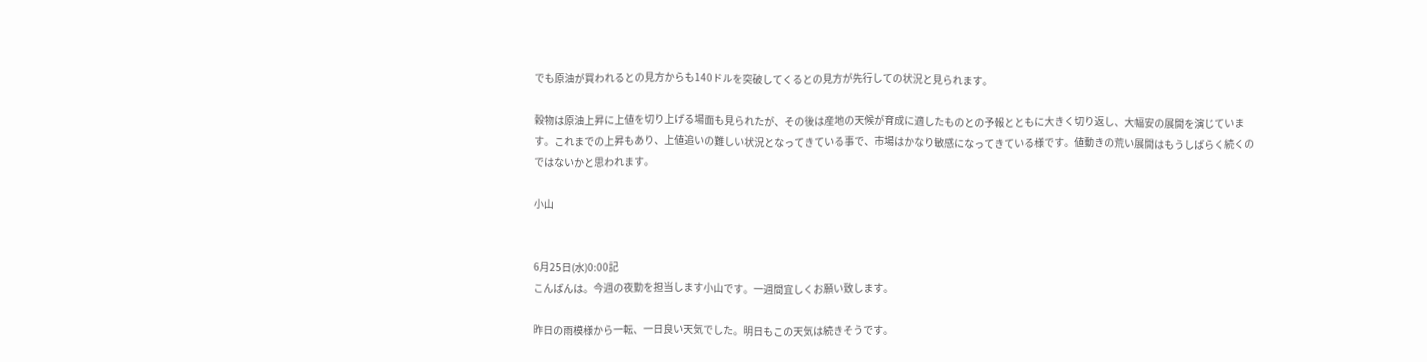でも原油が買われるとの見方からも140ドルを突破してくるとの見方が先行しての状況と見られます。

穀物は原油上昇に上値を切り上げる場面も見られたが、その後は産地の天候が育成に適したものとの予報とともに大きく切り返し、大幅安の展開を演じています。これまでの上昇もあり、上値追いの難しい状況となってきている事で、市場はかなり敏感になってきている様です。値動きの荒い展開はもうしばらく続くのではないかと思われます。

小山


6月25日(水)0:00記
こんばんは。今週の夜勤を担当します小山です。一週間宜しくお願い致します。

昨日の雨模様から一転、一日良い天気でした。明日もこの天気は続きそうです。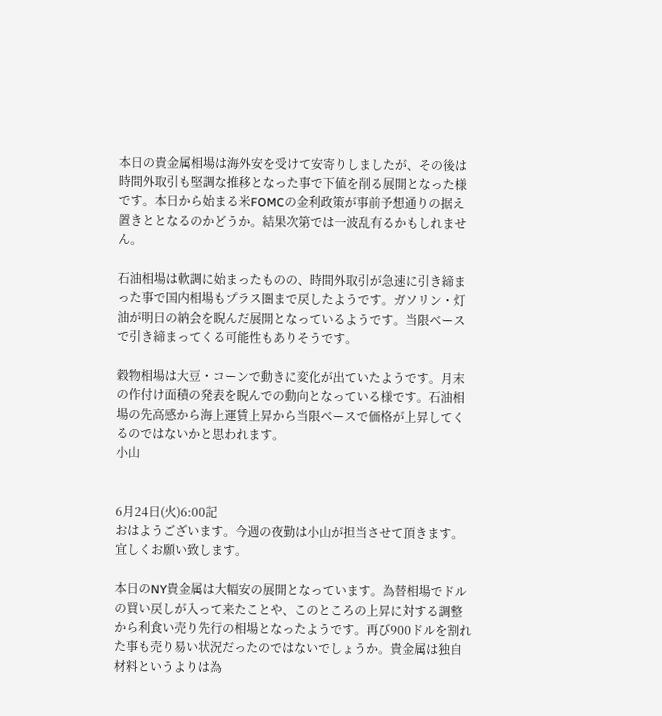本日の貴金属相場は海外安を受けて安寄りしましたが、その後は時間外取引も堅調な推移となった事で下値を削る展開となった様です。本日から始まる米FOMCの金利政策が事前予想通りの据え置きととなるのかどうか。結果次第では一波乱有るかもしれません。

石油相場は軟調に始まったものの、時間外取引が急速に引き締まった事で国内相場もプラス圏まで戻したようです。ガソリン・灯油が明日の納会を睨んだ展開となっているようです。当限ベースで引き締まってくる可能性もありそうです。

穀物相場は大豆・コーンで動きに変化が出ていたようです。月末の作付け面積の発表を睨んでの動向となっている様です。石油相場の先高感から海上運賃上昇から当限ベースで価格が上昇してくるのではないかと思われます。
小山


6月24日(火)6:00記
おはようございます。今週の夜勤は小山が担当させて頂きます。宜しくお願い致します。

本日のNY貴金属は大幅安の展開となっています。為替相場でドルの買い戻しが入って来たことや、このところの上昇に対する調整から利食い売り先行の相場となったようです。再び900ドルを割れた事も売り易い状況だったのではないでしょうか。貴金属は独自材料というよりは為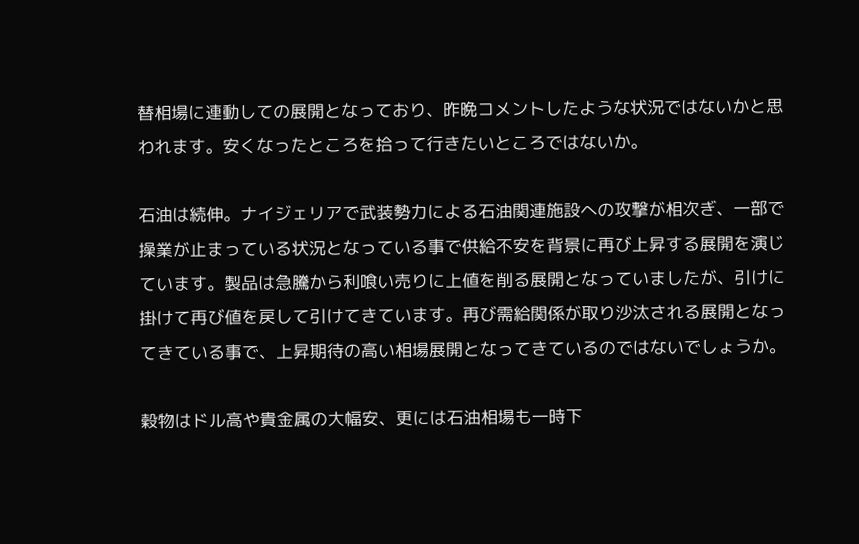替相場に連動しての展開となっており、昨晩コメントしたような状況ではないかと思われます。安くなったところを拾って行きたいところではないか。

石油は続伸。ナイジェリアで武装勢力による石油関連施設への攻撃が相次ぎ、一部で操業が止まっている状況となっている事で供給不安を背景に再び上昇する展開を演じています。製品は急騰から利喰い売りに上値を削る展開となっていましたが、引けに掛けて再び値を戻して引けてきています。再び需給関係が取り沙汰される展開となってきている事で、上昇期待の高い相場展開となってきているのではないでしょうか。

穀物はドル高や貴金属の大幅安、更には石油相場も一時下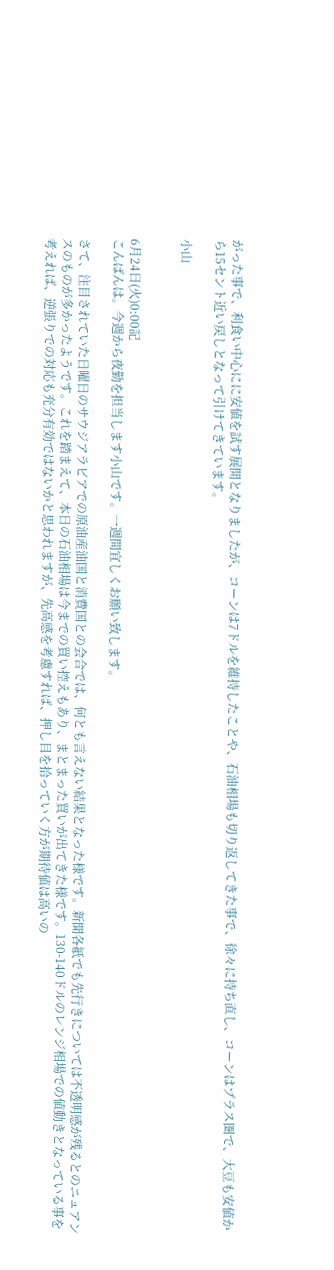がった事で、利食い中心にに安値を試す展開となりましたが、コーンは7ドルを維持したことや、石油相場も切り返してきた事で、徐々に持ち直し、コーンはプラス圏で、大豆も安値から15セント近い戻しとなって引けてきています。

小山


6月24日(火)0:00記
こんばんは。今週から夜勤を担当します小山です。一週間宜しくお願い致します。

さて、注目されていた日曜日のサウジアラビアでの原油産油国と消費国との会合では、何とも言えない結果となった様です。新聞各紙でも先行きについては不透明感が残るとのニュアンスのものが多かったようです。これを踏まえて、本日の石油相場は今までの買い控えもあり、まとまった買いが出てきた様です。130-140ドルのレンジ相場での値動きとなっている事を考えれば、逆張りでの対応も充分有効ではないかと思われますが、先高感を考慮すれば、押し目を拾っていく方が期待値は高いの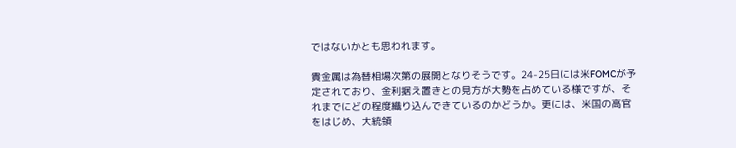ではないかとも思われます。

貴金属は為替相場次第の展開となりそうです。24-25日には米FOMCが予定されており、金利据え置きとの見方が大勢を占めている様ですが、それまでにどの程度織り込んできているのかどうか。更には、米国の高官をはじめ、大統領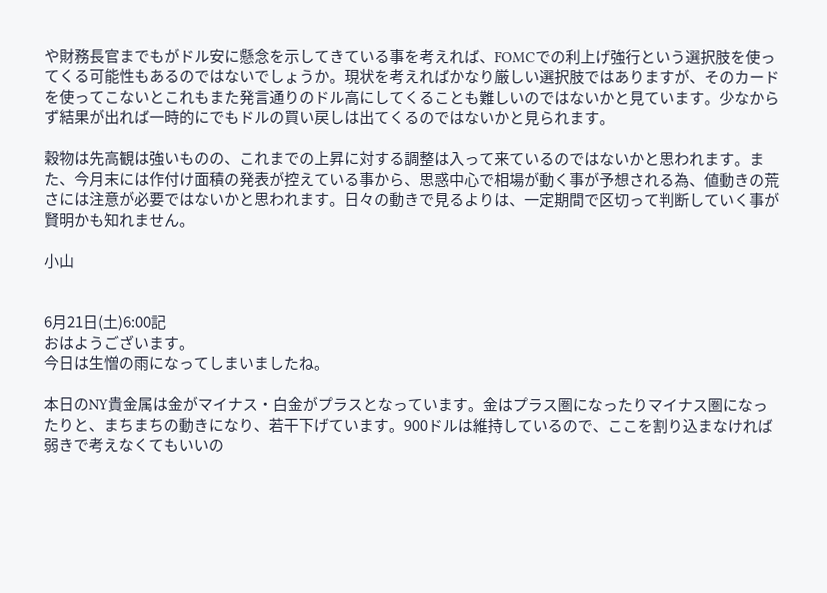や財務長官までもがドル安に懸念を示してきている事を考えれば、FOMCでの利上げ強行という選択肢を使ってくる可能性もあるのではないでしょうか。現状を考えればかなり厳しい選択肢ではありますが、そのカードを使ってこないとこれもまた発言通りのドル高にしてくることも難しいのではないかと見ています。少なからず結果が出れば一時的にでもドルの買い戻しは出てくるのではないかと見られます。

穀物は先高観は強いものの、これまでの上昇に対する調整は入って来ているのではないかと思われます。また、今月末には作付け面積の発表が控えている事から、思惑中心で相場が動く事が予想される為、値動きの荒さには注意が必要ではないかと思われます。日々の動きで見るよりは、一定期間で区切って判断していく事が賢明かも知れません。

小山


6月21日(土)6:00記
おはようございます。
今日は生憎の雨になってしまいましたね。

本日のNY貴金属は金がマイナス・白金がプラスとなっています。金はプラス圏になったりマイナス圏になったりと、まちまちの動きになり、若干下げています。900ドルは維持しているので、ここを割り込まなければ弱きで考えなくてもいいの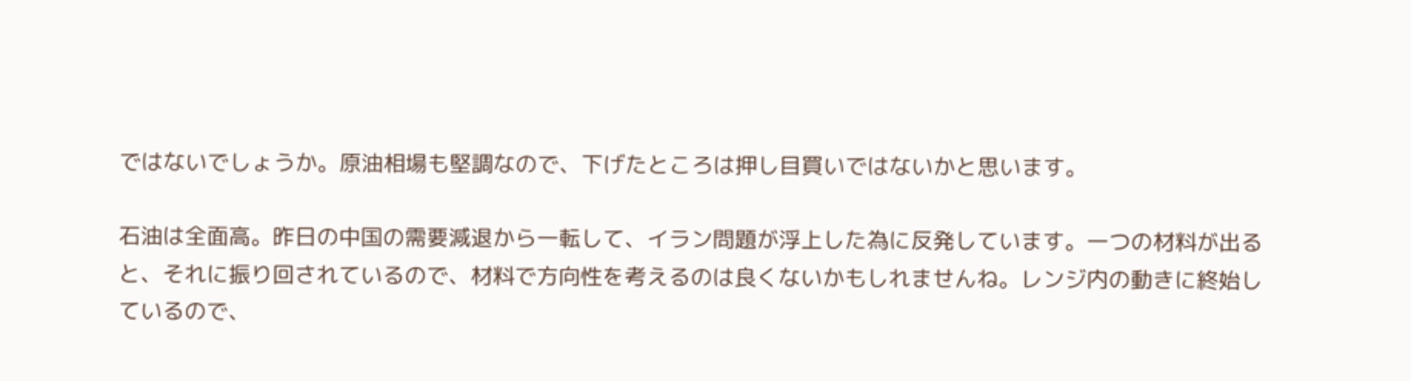ではないでしょうか。原油相場も堅調なので、下げたところは押し目買いではないかと思います。

石油は全面高。昨日の中国の需要減退から一転して、イラン問題が浮上した為に反発しています。一つの材料が出ると、それに振り回されているので、材料で方向性を考えるのは良くないかもしれませんね。レンジ内の動きに終始しているので、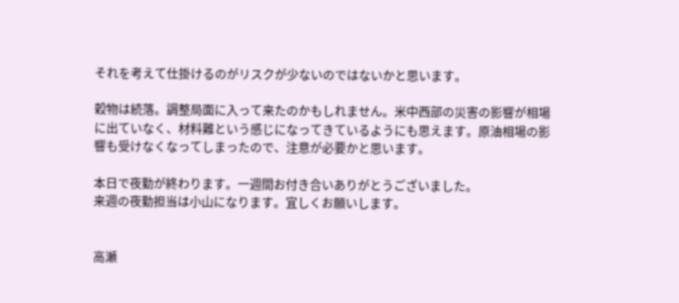それを考えて仕掛けるのがリスクが少ないのではないかと思います。

穀物は続落。調整局面に入って来たのかもしれません。米中西部の災害の影響が相場に出ていなく、材料難という感じになってきているようにも思えます。原油相場の影響も受けなくなってしまったので、注意が必要かと思います。

本日で夜勤が終わります。一週間お付き合いありがとうございました。
来週の夜勤担当は小山になります。宜しくお願いします。


高瀬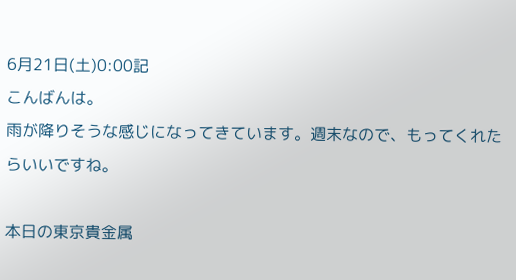6月21日(土)0:00記
こんばんは。
雨が降りそうな感じになってきています。週末なので、もってくれたらいいですね。

本日の東京貴金属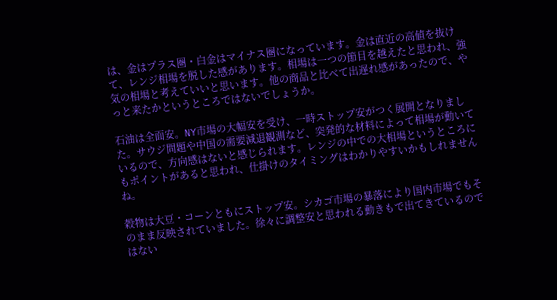は、金はプラス圏・白金はマイナス圏になっています。金は直近の高値を抜けて、レンジ相場を脱した感があります。相場は一つの節目を越えたと思われ、強気の相場と考えていいと思います。他の商品と比べて出遅れ感があったので、やっと来たかというところではないでしょうか。

石油は全面安。NY市場の大幅安を受け、一時ストップ安がつく展開となりました。サウジ問題や中国の需要減退観測など、突発的な材料によって相場が動いているので、方向感はないと感じられます。レンジの中での大相場というところにもポイントがあると思われ、仕掛けのタイミングはわかりやすいかもしれませんね。

穀物は大豆・コーンともにストップ安。シカゴ市場の暴落により国内市場でもそのまま反映されていました。徐々に調整安と思われる動きもで出てきているのではない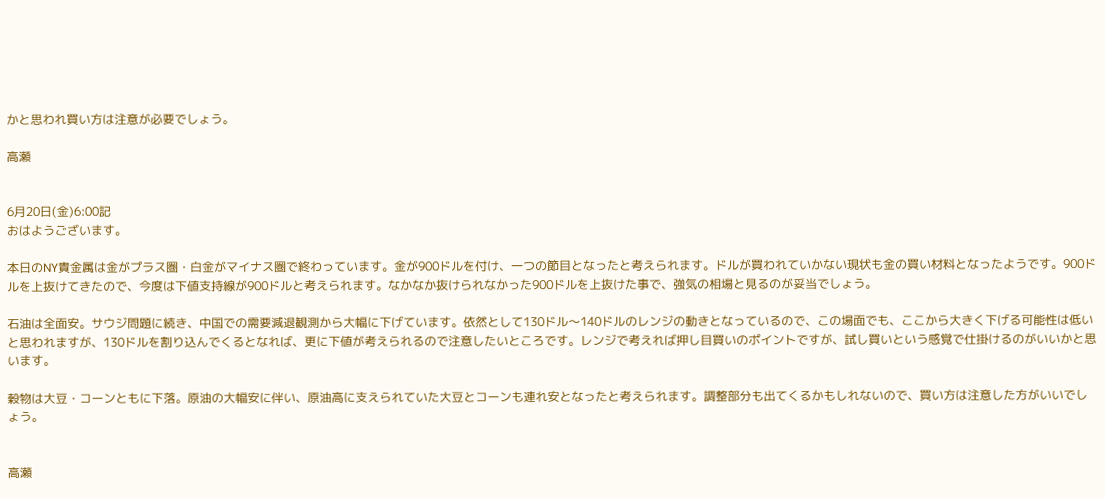かと思われ買い方は注意が必要でしょう。

高瀬


6月20日(金)6:00記
おはようございます。

本日のNY貴金属は金がプラス圏・白金がマイナス圏で終わっています。金が900ドルを付け、一つの節目となったと考えられます。ドルが買われていかない現状も金の買い材料となったようです。900ドルを上抜けてきたので、今度は下値支持線が900ドルと考えられます。なかなか抜けられなかった900ドルを上抜けた事で、強気の相場と見るのが妥当でしょう。

石油は全面安。サウジ問題に続き、中国での需要減退観測から大幅に下げています。依然として130ドル〜140ドルのレンジの動きとなっているので、この場面でも、ここから大きく下げる可能性は低いと思われますが、130ドルを割り込んでくるとなれば、更に下値が考えられるので注意したいところです。レンジで考えれば押し目買いのポイントですが、試し買いという感覚で仕掛けるのがいいかと思います。

穀物は大豆・コーンともに下落。原油の大幅安に伴い、原油高に支えられていた大豆とコーンも連れ安となったと考えられます。調整部分も出てくるかもしれないので、買い方は注意した方がいいでしょう。


高瀬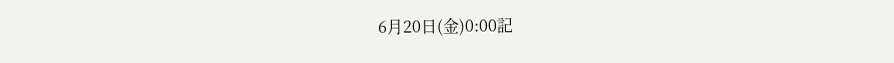6月20日(金)0:00記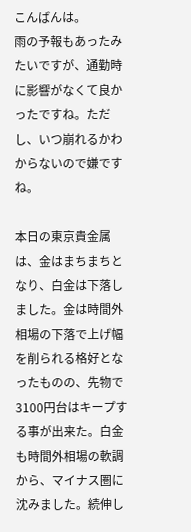こんばんは。
雨の予報もあったみたいですが、通勤時に影響がなくて良かったですね。ただし、いつ崩れるかわからないので嫌ですね。

本日の東京貴金属は、金はまちまちとなり、白金は下落しました。金は時間外相場の下落で上げ幅を削られる格好となったものの、先物で3100円台はキープする事が出来た。白金も時間外相場の軟調から、マイナス圏に沈みました。続伸し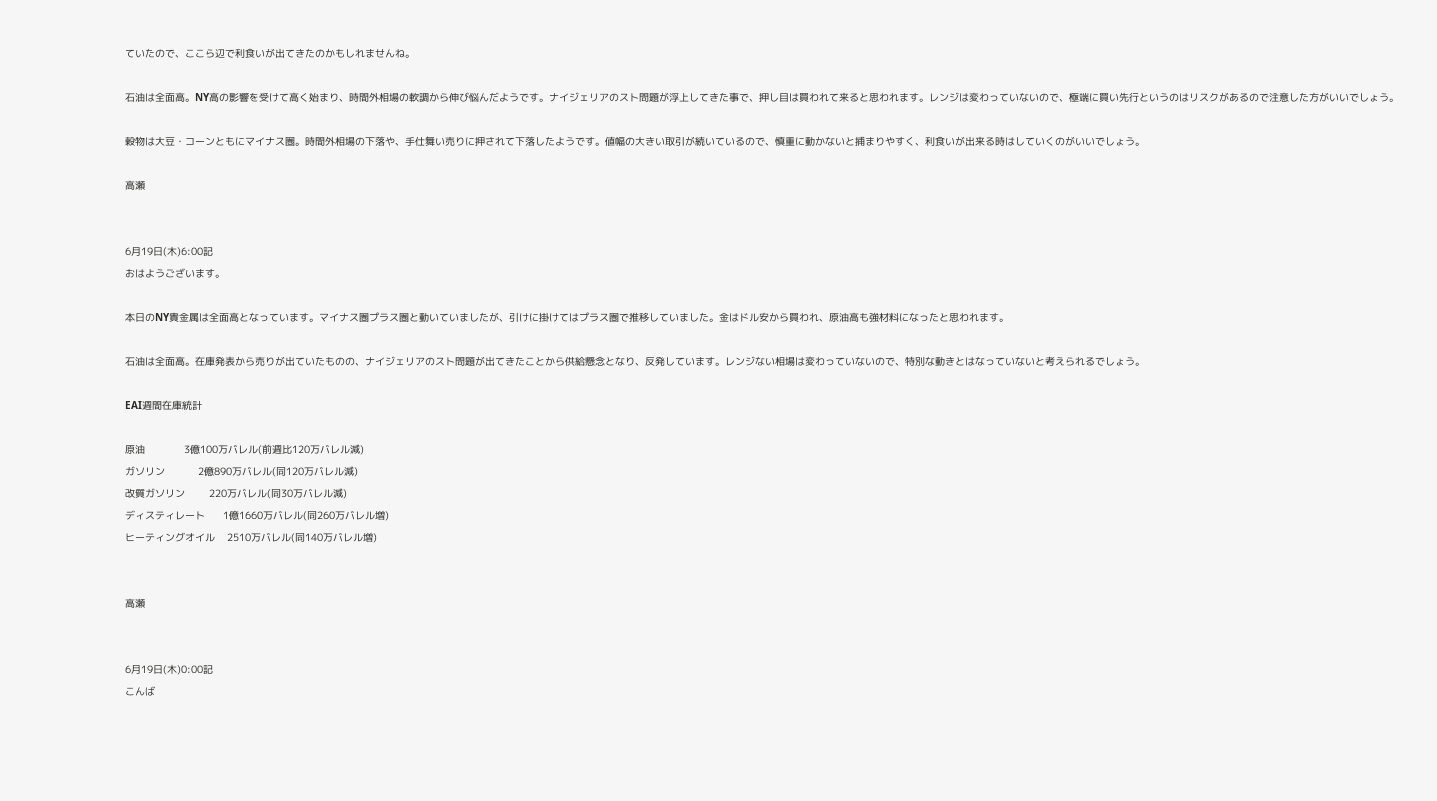ていたので、ここら辺で利食いが出てきたのかもしれませんね。

石油は全面高。NY高の影響を受けて高く始まり、時間外相場の軟調から伸び悩んだようです。ナイジェリアのスト問題が浮上してきた事で、押し目は買われて来ると思われます。レンジは変わっていないので、極端に買い先行というのはリスクがあるので注意した方がいいでしょう。

穀物は大豆・コーンともにマイナス圏。時間外相場の下落や、手仕舞い売りに押されて下落したようです。値幅の大きい取引が続いているので、慎重に動かないと捕まりやすく、利食いが出来る時はしていくのがいいでしょう。

高瀬


6月19日(木)6:00記
おはようございます。

本日のNY貴金属は全面高となっています。マイナス圏プラス圏と動いていましたが、引けに掛けてはプラス圏で推移していました。金はドル安から買われ、原油高も強材料になったと思われます。

石油は全面高。在庫発表から売りが出ていたものの、ナイジェリアのスト問題が出てきたことから供給懸念となり、反発しています。レンジない相場は変わっていないので、特別な動きとはなっていないと考えられるでしょう。

EAI週間在庫統計

原油             3億100万バレル(前週比120万バレル減)
ガソリン           2億890万バレル(同120万バレル減)
改質ガソリン        220万バレル(同30万バレル減)
ディスティレート      1億1660万バレル(同260万バレル増)
ヒーティングオイル    2510万バレル(同140万バレル増)


高瀬


6月19日(木)0:00記
こんば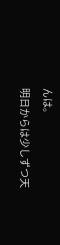んは。
明日からは少しずつ天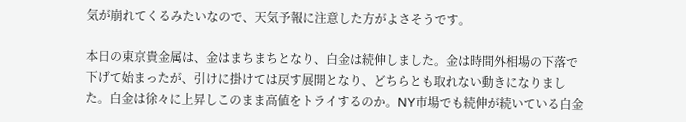気が崩れてくるみたいなので、天気予報に注意した方がよさそうです。

本日の東京貴金属は、金はまちまちとなり、白金は続伸しました。金は時間外相場の下落で下げて始まったが、引けに掛けては戻す展開となり、どちらとも取れない動きになりました。白金は徐々に上昇しこのまま高値をトライするのか。NY市場でも続伸が続いている白金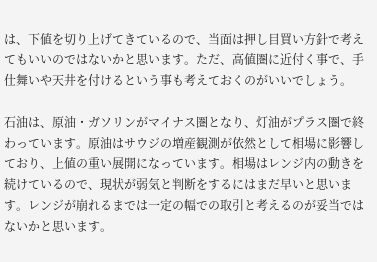は、下値を切り上げてきているので、当面は押し目買い方針で考えてもいいのではないかと思います。ただ、高値圏に近付く事で、手仕舞いや天井を付けるという事も考えておくのがいいでしょう。

石油は、原油・ガソリンがマイナス圏となり、灯油がプラス圏で終わっています。原油はサウジの増産観測が依然として相場に影響しており、上値の重い展開になっています。相場はレンジ内の動きを続けているので、現状が弱気と判断をするにはまだ早いと思います。レンジが崩れるまでは一定の幅での取引と考えるのが妥当ではないかと思います。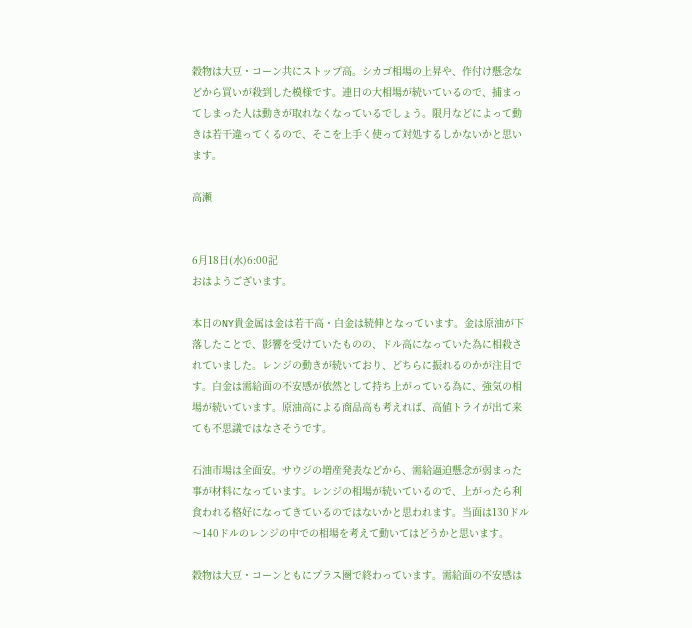穀物は大豆・コーン共にストップ高。シカゴ相場の上昇や、作付け懸念などから買いが殺到した模様です。連日の大相場が続いているので、捕まってしまった人は動きが取れなくなっているでしょう。限月などによって動きは若干違ってくるので、そこを上手く使って対処するしかないかと思います。

高瀬


6月18日(水)6:00記
おはようございます。

本日のNY貴金属は金は若干高・白金は続伸となっています。金は原油が下落したことで、影響を受けていたものの、ドル高になっていた為に相殺されていました。レンジの動きが続いており、どちらに振れるのかが注目です。白金は需給面の不安感が依然として持ち上がっている為に、強気の相場が続いています。原油高による商品高も考えれば、高値トライが出て来ても不思議ではなさそうです。

石油市場は全面安。サウジの増産発表などから、需給逼迫懸念が弱まった事が材料になっています。レンジの相場が続いているので、上がったら利食われる格好になってきているのではないかと思われます。当面は130ドル〜140ドルのレンジの中での相場を考えて動いてはどうかと思います。

穀物は大豆・コーンともにプラス圏で終わっています。需給面の不安感は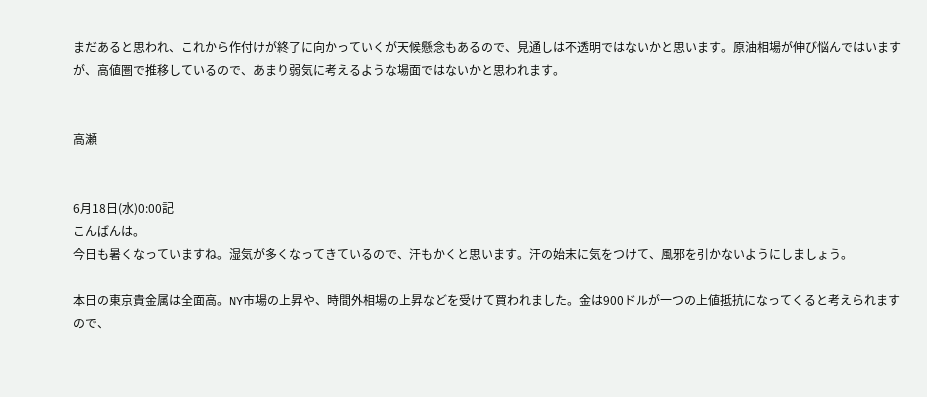まだあると思われ、これから作付けが終了に向かっていくが天候懸念もあるので、見通しは不透明ではないかと思います。原油相場が伸び悩んではいますが、高値圏で推移しているので、あまり弱気に考えるような場面ではないかと思われます。


高瀬


6月18日(水)0:00記
こんばんは。
今日も暑くなっていますね。湿気が多くなってきているので、汗もかくと思います。汗の始末に気をつけて、風邪を引かないようにしましょう。

本日の東京貴金属は全面高。NY市場の上昇や、時間外相場の上昇などを受けて買われました。金は900ドルが一つの上値抵抗になってくると考えられますので、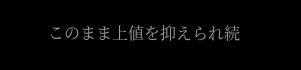このまま上値を抑えられ続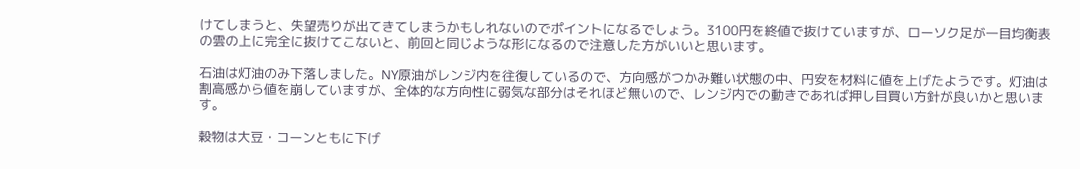けてしまうと、失望売りが出てきてしまうかもしれないのでポイントになるでしょう。3100円を終値で抜けていますが、ローソク足が一目均衡表の雲の上に完全に抜けてこないと、前回と同じような形になるので注意した方がいいと思います。

石油は灯油のみ下落しました。NY原油がレンジ内を往復しているので、方向感がつかみ難い状態の中、円安を材料に値を上げたようです。灯油は割高感から値を崩していますが、全体的な方向性に弱気な部分はそれほど無いので、レンジ内での動きであれば押し目買い方針が良いかと思います。

穀物は大豆・コーンともに下げ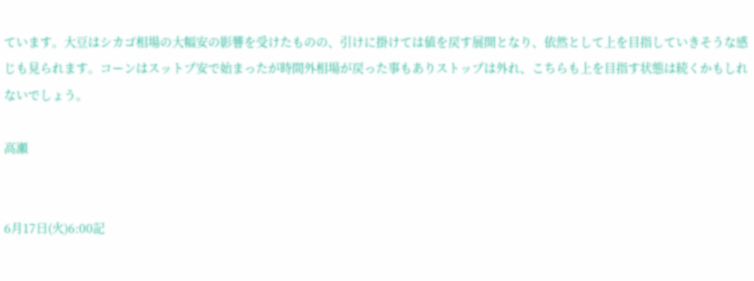ています。大豆はシカゴ相場の大幅安の影響を受けたものの、引けに掛けては値を戻す展開となり、依然として上を目指していきそうな感じも見られます。コーンはスットプ安で始まったが時間外相場が戻った事もありストップは外れ、こちらも上を目指す状態は続くかもしれないでしょう。

高瀬


6月17日(火)6:00記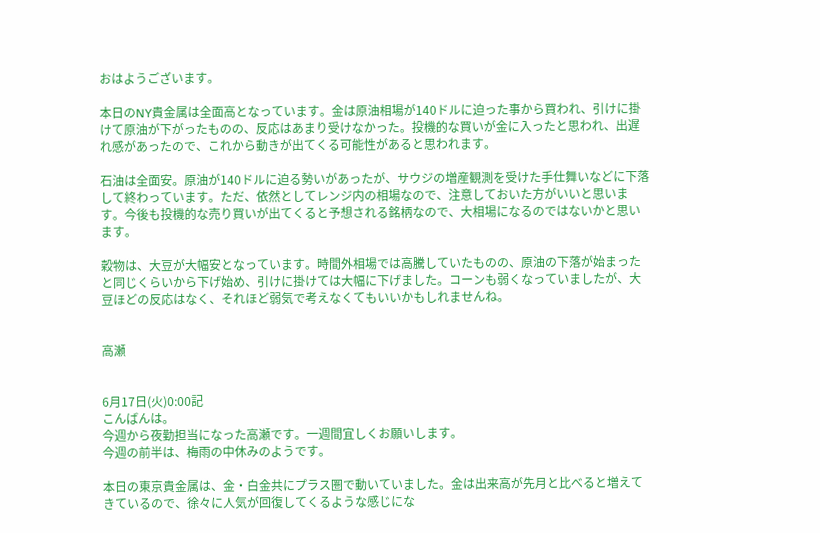おはようございます。

本日のNY貴金属は全面高となっています。金は原油相場が140ドルに迫った事から買われ、引けに掛けて原油が下がったものの、反応はあまり受けなかった。投機的な買いが金に入ったと思われ、出遅れ感があったので、これから動きが出てくる可能性があると思われます。

石油は全面安。原油が140ドルに迫る勢いがあったが、サウジの増産観測を受けた手仕舞いなどに下落して終わっています。ただ、依然としてレンジ内の相場なので、注意しておいた方がいいと思います。今後も投機的な売り買いが出てくると予想される銘柄なので、大相場になるのではないかと思います。

穀物は、大豆が大幅安となっています。時間外相場では高騰していたものの、原油の下落が始まったと同じくらいから下げ始め、引けに掛けては大幅に下げました。コーンも弱くなっていましたが、大豆ほどの反応はなく、それほど弱気で考えなくてもいいかもしれませんね。


高瀬


6月17日(火)0:00記
こんばんは。
今週から夜勤担当になった高瀬です。一週間宜しくお願いします。
今週の前半は、梅雨の中休みのようです。

本日の東京貴金属は、金・白金共にプラス圏で動いていました。金は出来高が先月と比べると増えてきているので、徐々に人気が回復してくるような感じにな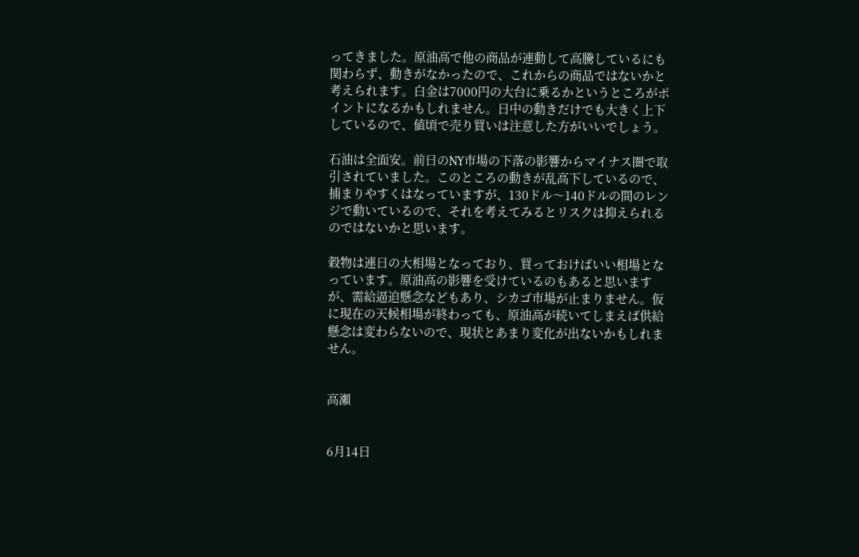ってきました。原油高で他の商品が連動して高騰しているにも関わらず、動きがなかったので、これからの商品ではないかと考えられます。白金は7000円の大台に乗るかというところがポイントになるかもしれません。日中の動きだけでも大きく上下しているので、値頃で売り買いは注意した方がいいでしょう。

石油は全面安。前日のNY市場の下落の影響からマイナス圏で取引されていました。このところの動きが乱高下しているので、捕まりやすくはなっていますが、130ドル〜140ドルの間のレンジで動いているので、それを考えてみるとリスクは抑えられるのではないかと思います。

穀物は連日の大相場となっており、買っておけばいい相場となっています。原油高の影響を受けているのもあると思いますが、需給逼迫懸念などもあり、シカゴ市場が止まりません。仮に現在の天候相場が終わっても、原油高が続いてしまえば供給懸念は変わらないので、現状とあまり変化が出ないかもしれません。


高瀬


6月14日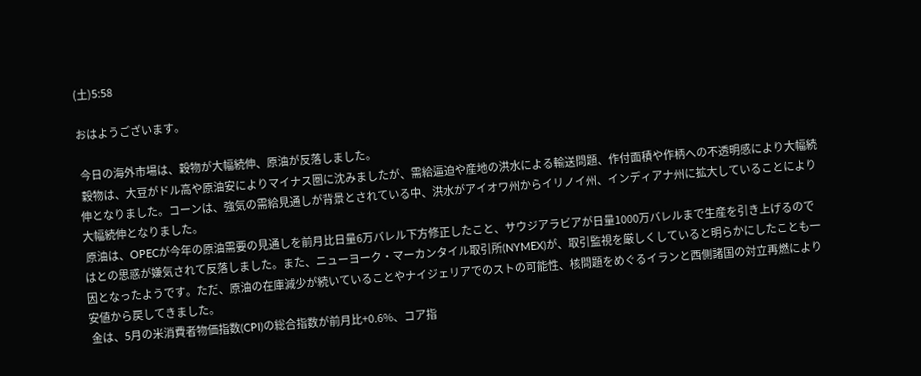(土)5:58

おはようございます。

 今日の海外市場は、穀物が大幅続伸、原油が反落しました。
 穀物は、大豆がドル高や原油安によりマイナス圏に沈みましたが、需給逼迫や産地の洪水による輸送問題、作付面積や作柄への不透明感により大幅続伸となりました。コーンは、強気の需給見通しが背景とされている中、洪水がアイオワ州からイリノイ州、インディアナ州に拡大していることにより大幅続伸となりました。
 原油は、OPECが今年の原油需要の見通しを前月比日量6万バレル下方修正したこと、サウジアラビアが日量1000万バレルまで生産を引き上げるのではとの思惑が嫌気されて反落しました。また、ニューヨーク・マーカンタイル取引所(NYMEX)が、取引監視を厳しくしていると明らかにしたことも一因となったようです。ただ、原油の在庫減少が続いていることやナイジェリアでのストの可能性、核問題をめぐるイランと西側諸国の対立再燃により安値から戻してきました。
 金は、5月の米消費者物価指数(CPI)の総合指数が前月比+0.6%、コア指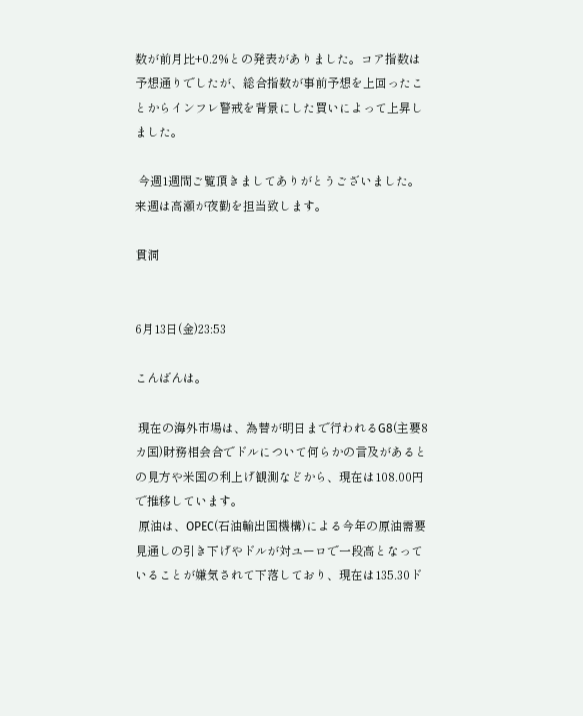数が前月比+0.2%との発表がありました。コア指数は予想通りでしたが、総合指数が事前予想を上回ったことからインフレ警戒を背景にした買いによって上昇しました。

 今週1週間ご覧頂きましてありがとうございました。来週は高瀬が夜勤を担当致します。

貫洞


6月13日(金)23:53

こんばんは。

 現在の海外市場は、為替が明日まで行われるG8(主要8カ国)財務相会合でドルについて何らかの言及があるとの見方や米国の利上げ観測などから、現在は108.00円で推移しています。
 原油は、OPEC(石油輸出国機構)による今年の原油需要見通しの引き下げやドルが対ユーロで一段高となっていることが嫌気されて下落しており、現在は135.30ド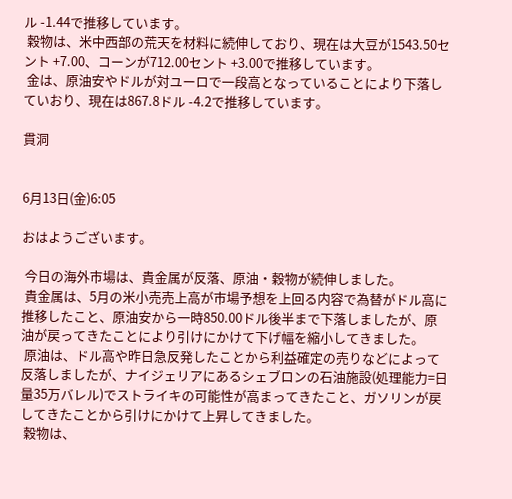ル -1.44で推移しています。
 穀物は、米中西部の荒天を材料に続伸しており、現在は大豆が1543.50セント +7.00、コーンが712.00セント +3.00で推移しています。
 金は、原油安やドルが対ユーロで一段高となっていることにより下落していおり、現在は867.8ドル -4.2で推移しています。

貫洞


6月13日(金)6:05

おはようございます。

 今日の海外市場は、貴金属が反落、原油・穀物が続伸しました。
 貴金属は、5月の米小売売上高が市場予想を上回る内容で為替がドル高に推移したこと、原油安から一時850.00ドル後半まで下落しましたが、原油が戻ってきたことにより引けにかけて下げ幅を縮小してきました。
 原油は、ドル高や昨日急反発したことから利益確定の売りなどによって反落しましたが、ナイジェリアにあるシェブロンの石油施設(処理能力=日量35万バレル)でストライキの可能性が高まってきたこと、ガソリンが戻してきたことから引けにかけて上昇してきました。
 穀物は、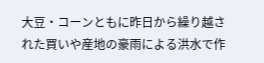大豆・コーンともに昨日から繰り越された買いや産地の豪雨による洪水で作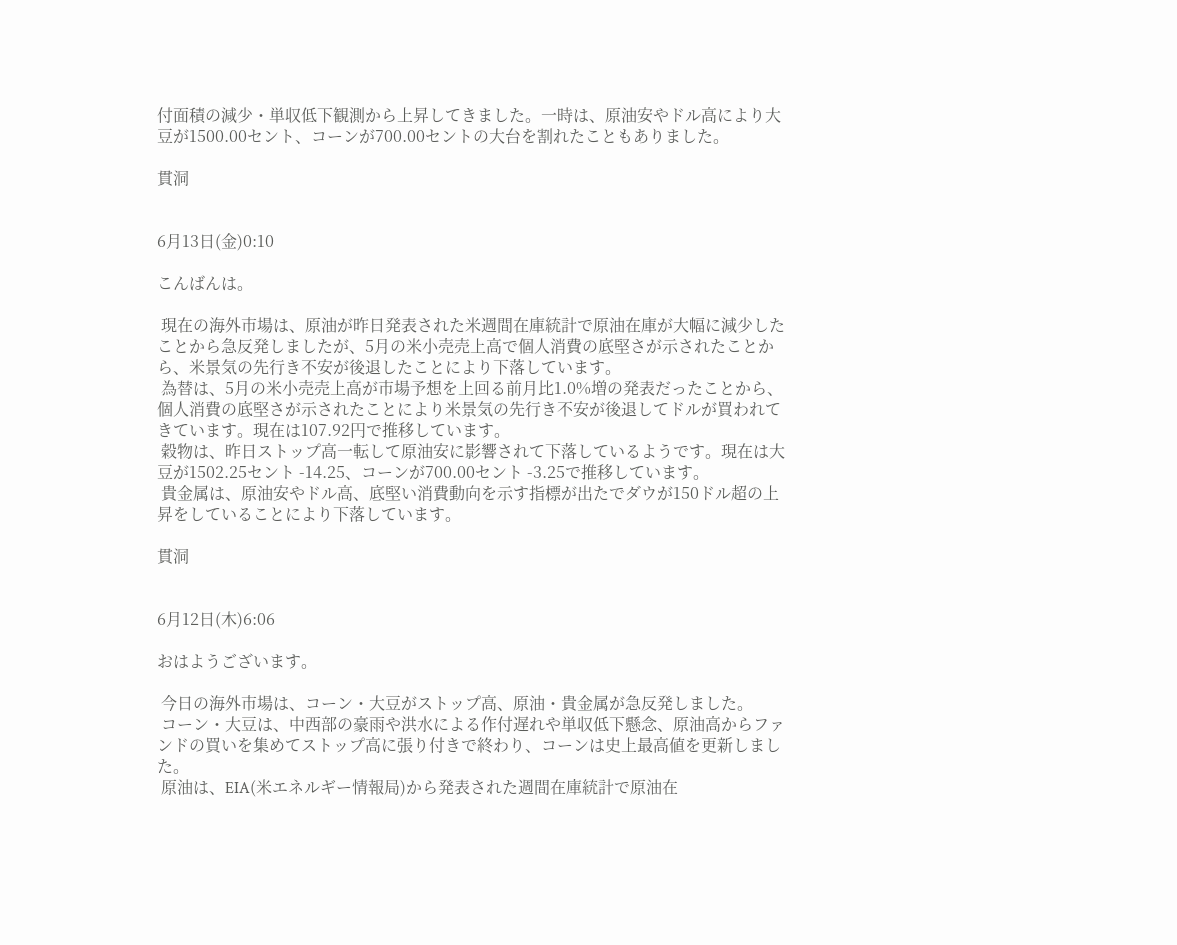付面積の減少・単収低下観測から上昇してきました。一時は、原油安やドル高により大豆が1500.00セント、コーンが700.00セントの大台を割れたこともありました。

貫洞


6月13日(金)0:10

こんばんは。

 現在の海外市場は、原油が昨日発表された米週間在庫統計で原油在庫が大幅に減少したことから急反発しましたが、5月の米小売売上高で個人消費の底堅さが示されたことから、米景気の先行き不安が後退したことにより下落しています。
 為替は、5月の米小売売上高が市場予想を上回る前月比1.0%増の発表だったことから、個人消費の底堅さが示されたことにより米景気の先行き不安が後退してドルが買われてきています。現在は107.92円で推移しています。
 穀物は、昨日ストップ高一転して原油安に影響されて下落しているようです。現在は大豆が1502.25セント -14.25、コーンが700.00セント -3.25で推移しています。
 貴金属は、原油安やドル高、底堅い消費動向を示す指標が出たでダウが150ドル超の上昇をしていることにより下落しています。

貫洞


6月12日(木)6:06

おはようございます。

 今日の海外市場は、コーン・大豆がストップ高、原油・貴金属が急反発しました。
 コーン・大豆は、中西部の豪雨や洪水による作付遅れや単収低下懸念、原油高からファンドの買いを集めてストップ高に張り付きで終わり、コーンは史上最高値を更新しました。
 原油は、EIA(米エネルギー情報局)から発表された週間在庫統計で原油在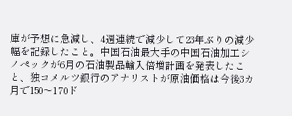庫が予想に急減し、4週連続で減少して23年ぶりの減少幅を記録したこと。中国石油最大手の中国石油加工シノぺックが6月の石油製品輸入倍増計画を発表したこと、独コメルツ銀行のアナリストが原油価格は今後3カ月で150〜170ド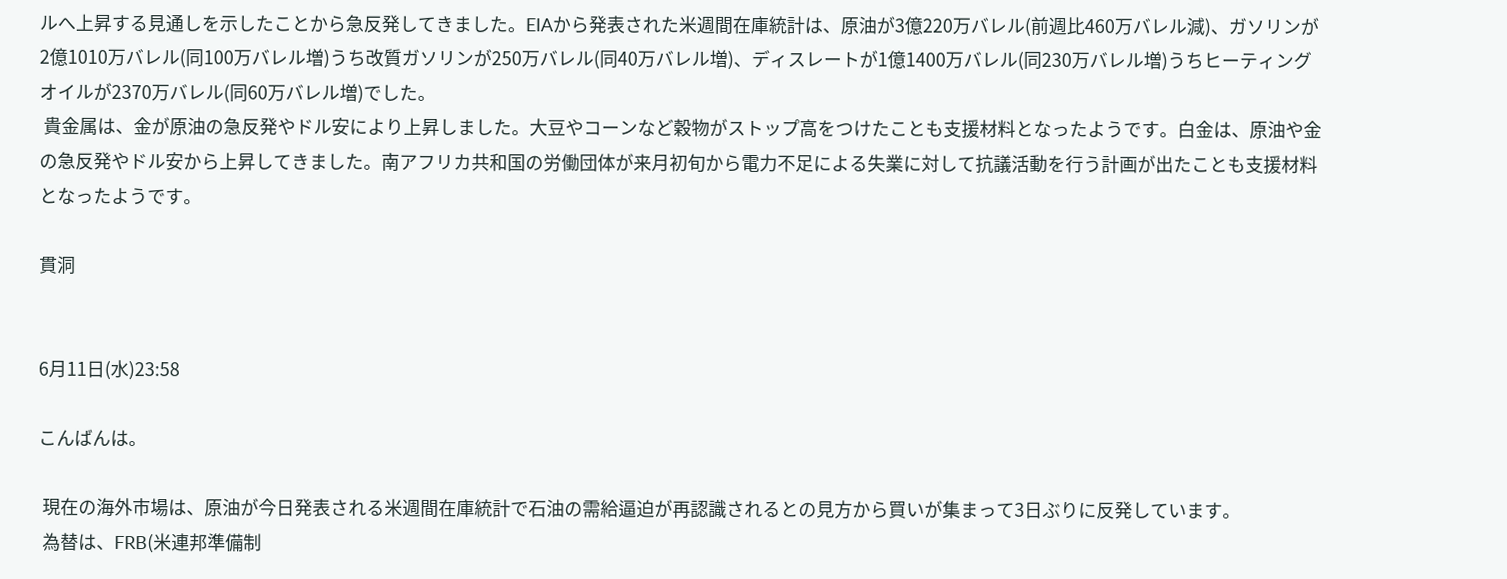ルへ上昇する見通しを示したことから急反発してきました。EIAから発表された米週間在庫統計は、原油が3億220万バレル(前週比460万バレル減)、ガソリンが2億1010万バレル(同100万バレル増)うち改質ガソリンが250万バレル(同40万バレル増)、ディスレートが1億1400万バレル(同230万バレル増)うちヒーティングオイルが2370万バレル(同60万バレル増)でした。
 貴金属は、金が原油の急反発やドル安により上昇しました。大豆やコーンなど穀物がストップ高をつけたことも支援材料となったようです。白金は、原油や金の急反発やドル安から上昇してきました。南アフリカ共和国の労働団体が来月初旬から電力不足による失業に対して抗議活動を行う計画が出たことも支援材料となったようです。

貫洞


6月11日(水)23:58

こんばんは。

 現在の海外市場は、原油が今日発表される米週間在庫統計で石油の需給逼迫が再認識されるとの見方から買いが集まって3日ぶりに反発しています。
 為替は、FRB(米連邦準備制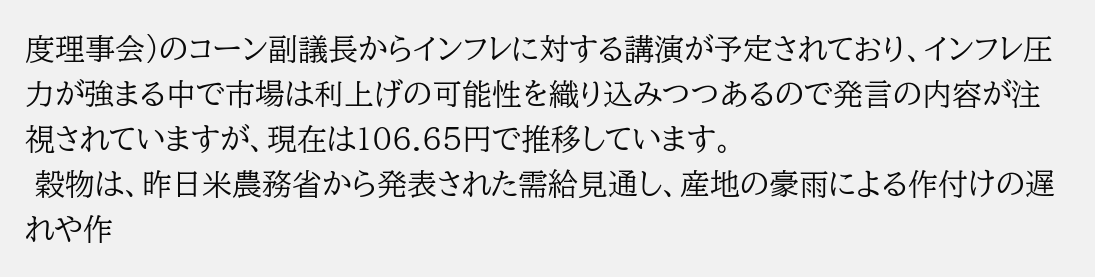度理事会)のコーン副議長からインフレに対する講演が予定されており、インフレ圧力が強まる中で市場は利上げの可能性を織り込みつつあるので発言の内容が注視されていますが、現在は106.65円で推移しています。
 穀物は、昨日米農務省から発表された需給見通し、産地の豪雨による作付けの遅れや作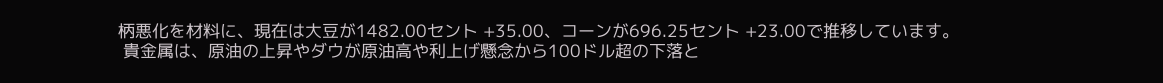柄悪化を材料に、現在は大豆が1482.00セント +35.00、コーンが696.25セント +23.00で推移しています。
 貴金属は、原油の上昇やダウが原油高や利上げ懸念から100ドル超の下落と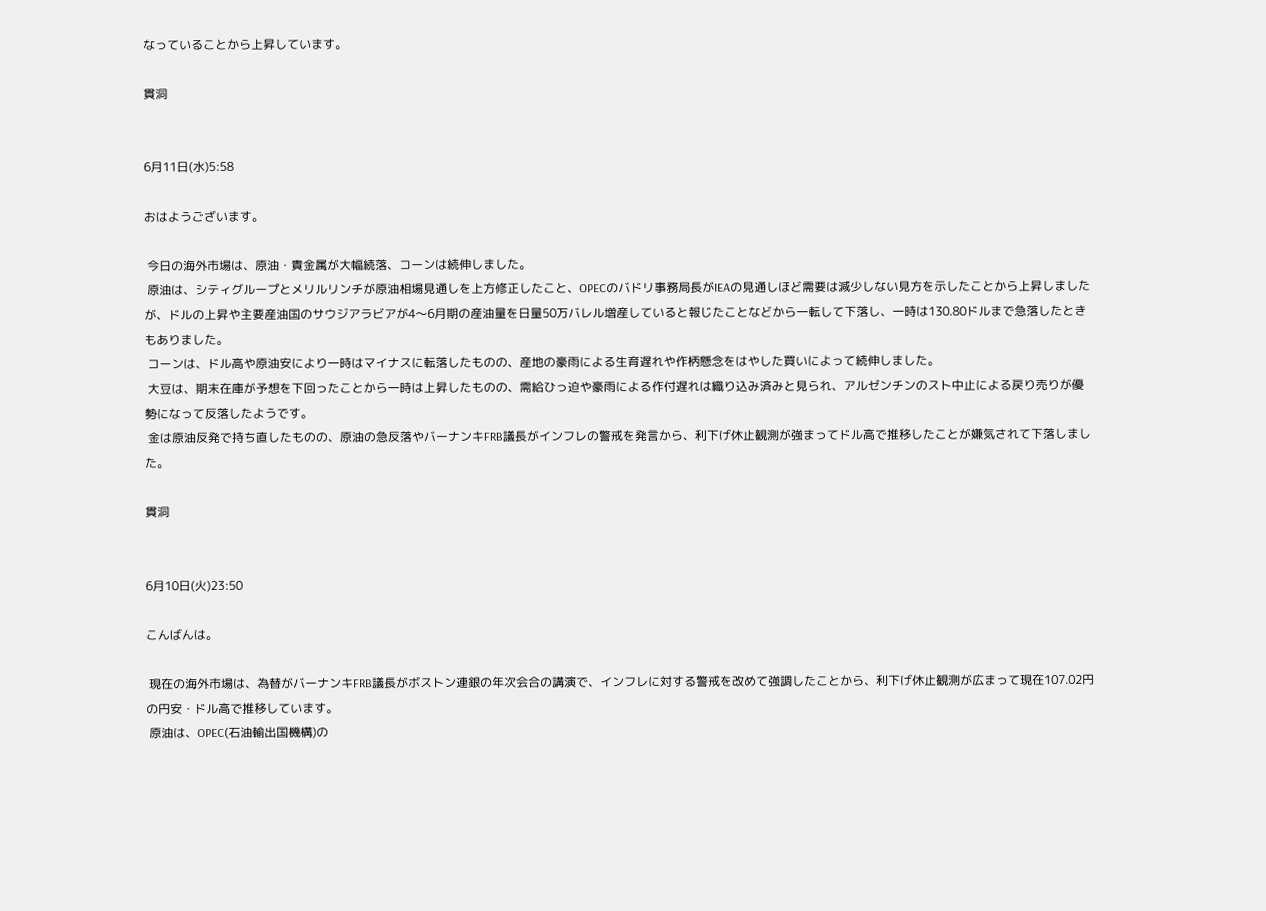なっていることから上昇しています。

貫洞


6月11日(水)5:58

おはようございます。

 今日の海外市場は、原油・貴金属が大幅続落、コーンは続伸しました。
 原油は、シティグループとメリルリンチが原油相場見通しを上方修正したこと、OPECのバドリ事務局長がIEAの見通しほど需要は減少しない見方を示したことから上昇しましたが、ドルの上昇や主要産油国のサウジアラビアが4〜6月期の産油量を日量50万バレル増産していると報じたことなどから一転して下落し、一時は130.80ドルまで急落したときもありました。
 コーンは、ドル高や原油安により一時はマイナスに転落したものの、産地の豪雨による生育遅れや作柄懸念をはやした買いによって続伸しました。
 大豆は、期末在庫が予想を下回ったことから一時は上昇したものの、需給ひっ迫や豪雨による作付遅れは織り込み済みと見られ、アルゼンチンのスト中止による戻り売りが優勢になって反落したようです。
 金は原油反発で持ち直したものの、原油の急反落やバーナンキFRB議長がインフレの警戒を発言から、利下げ休止観測が強まってドル高で推移したことが嫌気されて下落しました。

貫洞


6月10日(火)23:50

こんばんは。

 現在の海外市場は、為替がバーナンキFRB議長がボストン連銀の年次会合の講演で、インフレに対する警戒を改めて強調したことから、利下げ休止観測が広まって現在107.02円の円安・ドル高で推移しています。
 原油は、OPEC(石油輸出国機構)の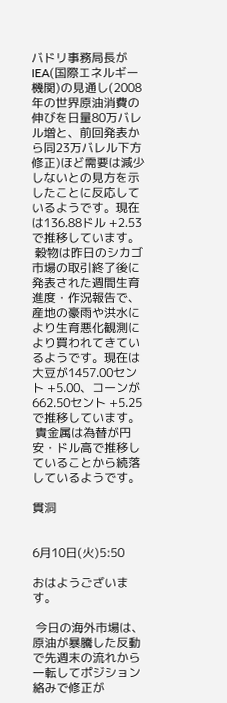バドリ事務局長がIEA(国際エネルギー機関)の見通し(2008年の世界原油消費の伸びを日量80万バレル増と、前回発表から同23万バレル下方修正)ほど需要は減少しないとの見方を示したことに反応しているようです。現在は136.88ドル +2.53で推移しています。
 穀物は昨日のシカゴ市場の取引終了後に発表された週間生育進度・作況報告で、産地の豪雨や洪水により生育悪化観測により買われてきているようです。現在は大豆が1457.00セント +5.00、コーンが662.50セント +5.25で推移しています。
 貴金属は為替が円安・ドル高で推移していることから続落しているようです。

貫洞


6月10日(火)5:50

おはようございます。

 今日の海外市場は、原油が暴騰した反動で先週末の流れから一転してポジション絡みで修正が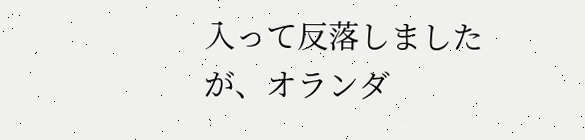入って反落しましたが、オランダ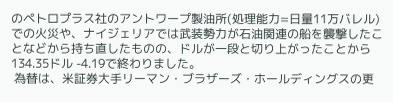のペトロプラス社のアントワープ製油所(処理能力=日量11万バレル)での火災や、ナイジェリアでは武装勢力が石油関連の船を襲撃したことなどから持ち直したものの、ドルが一段と切り上がったことから134.35ドル -4.19で終わりました。
 為替は、米証券大手リーマン・ブラザーズ・ホールディングスの更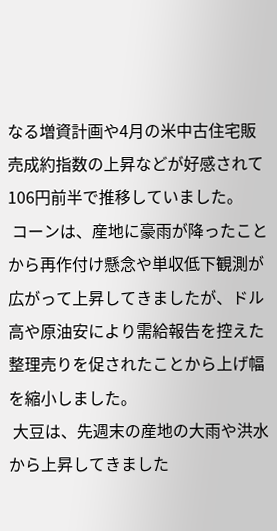なる増資計画や4月の米中古住宅販売成約指数の上昇などが好感されて106円前半で推移していました。
 コーンは、産地に豪雨が降ったことから再作付け懸念や単収低下観測が広がって上昇してきましたが、ドル高や原油安により需給報告を控えた整理売りを促されたことから上げ幅を縮小しました。
 大豆は、先週末の産地の大雨や洪水から上昇してきました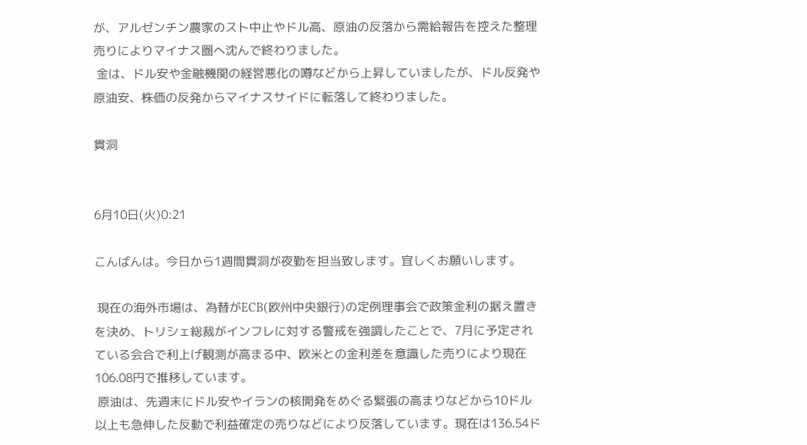が、アルゼンチン農家のスト中止やドル高、原油の反落から需給報告を控えた整理売りによりマイナス圏へ沈んで終わりました。
 金は、ドル安や金融機関の経営悪化の噂などから上昇していましたが、ドル反発や原油安、株価の反発からマイナスサイドに転落して終わりました。

貫洞


6月10日(火)0:21

こんばんは。今日から1週間貫洞が夜勤を担当致します。宜しくお願いします。

 現在の海外市場は、為替がECB(欧州中央銀行)の定例理事会で政策金利の据え置きを決め、トリシェ総裁がインフレに対する警戒を強調したことで、7月に予定されている会合で利上げ観測が高まる中、欧米との金利差を意識した売りにより現在106.08円で推移しています。
 原油は、先週末にドル安やイランの核開発をめぐる緊張の高まりなどから10ドル以上も急伸した反動で利益確定の売りなどにより反落しています。現在は136.54ド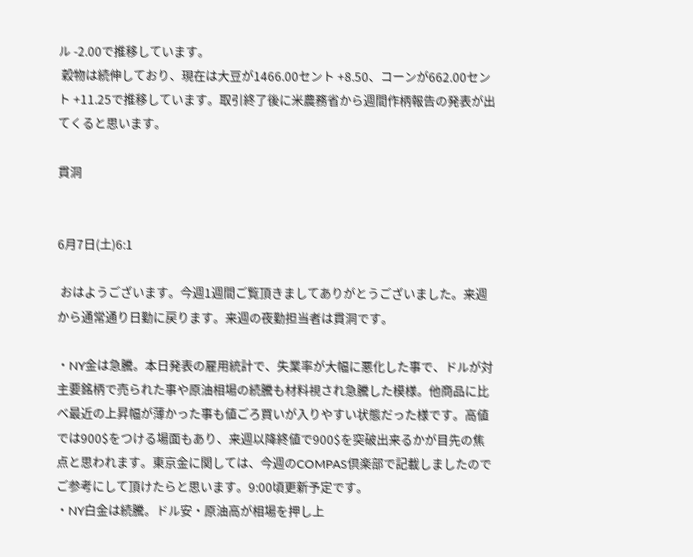ル -2.00で推移しています。
 穀物は続伸しており、現在は大豆が1466.00セント +8.50、コーンが662.00セント +11.25で推移しています。取引終了後に米農務省から週間作柄報告の発表が出てくると思います。

貫洞


6月7日(土)6:1

 おはようございます。今週1週間ご覧頂きましてありがとうございました。来週から通常通り日勤に戻ります。来週の夜勤担当者は貫洞です。

・NY金は急騰。本日発表の雇用統計で、失業率が大幅に悪化した事で、ドルが対主要銘柄で売られた事や原油相場の続騰も材料視され急騰した模様。他商品に比べ最近の上昇幅が薄かった事も値ごろ買いが入りやすい状態だった様です。高値では900$をつける場面もあり、来週以降終値で900$を突破出来るかが目先の焦点と思われます。東京金に関しては、今週のCOMPAS倶楽部で記載しましたのでご参考にして頂けたらと思います。9:00頃更新予定です。
・NY白金は続騰。ドル安・原油高が相場を押し上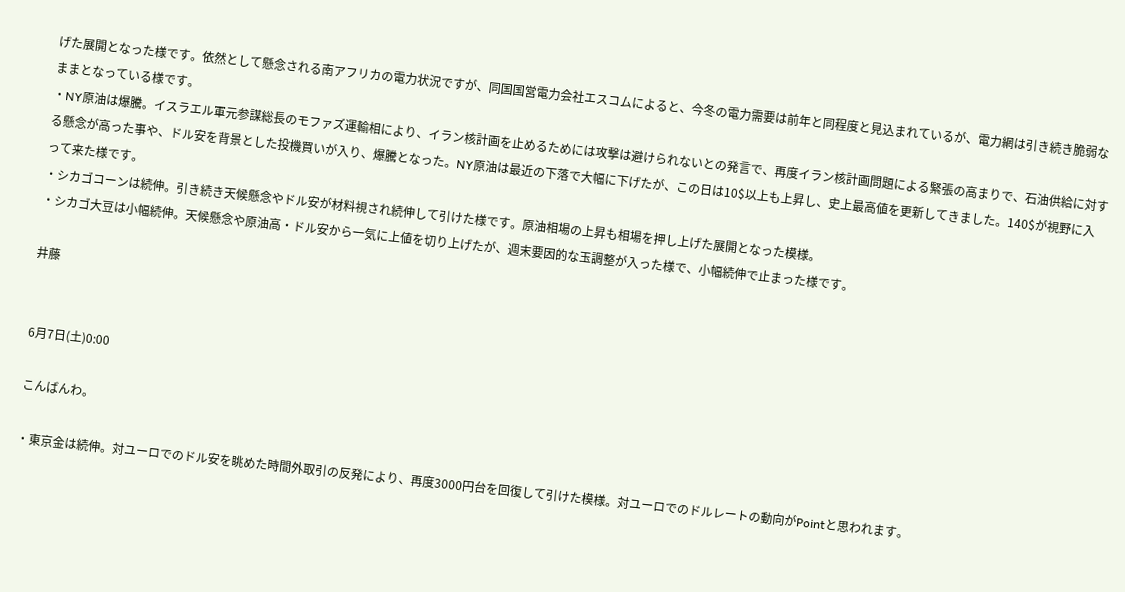げた展開となった様です。依然として懸念される南アフリカの電力状況ですが、同国国営電力会社エスコムによると、今冬の電力需要は前年と同程度と見込まれているが、電力網は引き続き脆弱なままとなっている様です。
・NY原油は爆騰。イスラエル軍元参謀総長のモファズ運輸相により、イラン核計画を止めるためには攻撃は避けられないとの発言で、再度イラン核計画問題による緊張の高まりで、石油供給に対する懸念が高った事や、ドル安を背景とした投機買いが入り、爆騰となった。NY原油は最近の下落で大幅に下げたが、この日は10$以上も上昇し、史上最高値を更新してきました。140$が視野に入って来た様です。
・シカゴコーンは続伸。引き続き天候懸念やドル安が材料視され続伸して引けた様です。原油相場の上昇も相場を押し上げた展開となった模様。
・シカゴ大豆は小幅続伸。天候懸念や原油高・ドル安から一気に上値を切り上げたが、週末要因的な玉調整が入った様で、小幅続伸で止まった様です。

井藤


6月7日(土)0:00

こんばんわ。

・東京金は続伸。対ユーロでのドル安を眺めた時間外取引の反発により、再度3000円台を回復して引けた模様。対ユーロでのドルレートの動向がPointと思われます。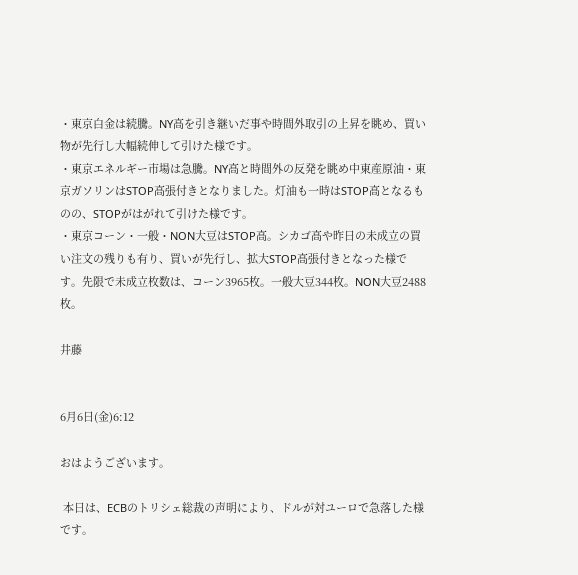・東京白金は続騰。NY高を引き継いだ事や時間外取引の上昇を眺め、買い物が先行し大幅続伸して引けた様です。
・東京エネルギー市場は急騰。NY高と時間外の反発を眺め中東産原油・東京ガソリンはSTOP高張付きとなりました。灯油も一時はSTOP高となるものの、STOPがはがれて引けた様です。
・東京コーン・一般・NON大豆はSTOP高。シカゴ高や昨日の未成立の買い注文の残りも有り、買いが先行し、拡大STOP高張付きとなった様です。先限で未成立枚数は、コーン3965枚。一般大豆344枚。NON大豆2488枚。

井藤


6月6日(金)6:12

おはようございます。

 本日は、ECBのトリシェ総裁の声明により、ドルが対ユーロで急落した様です。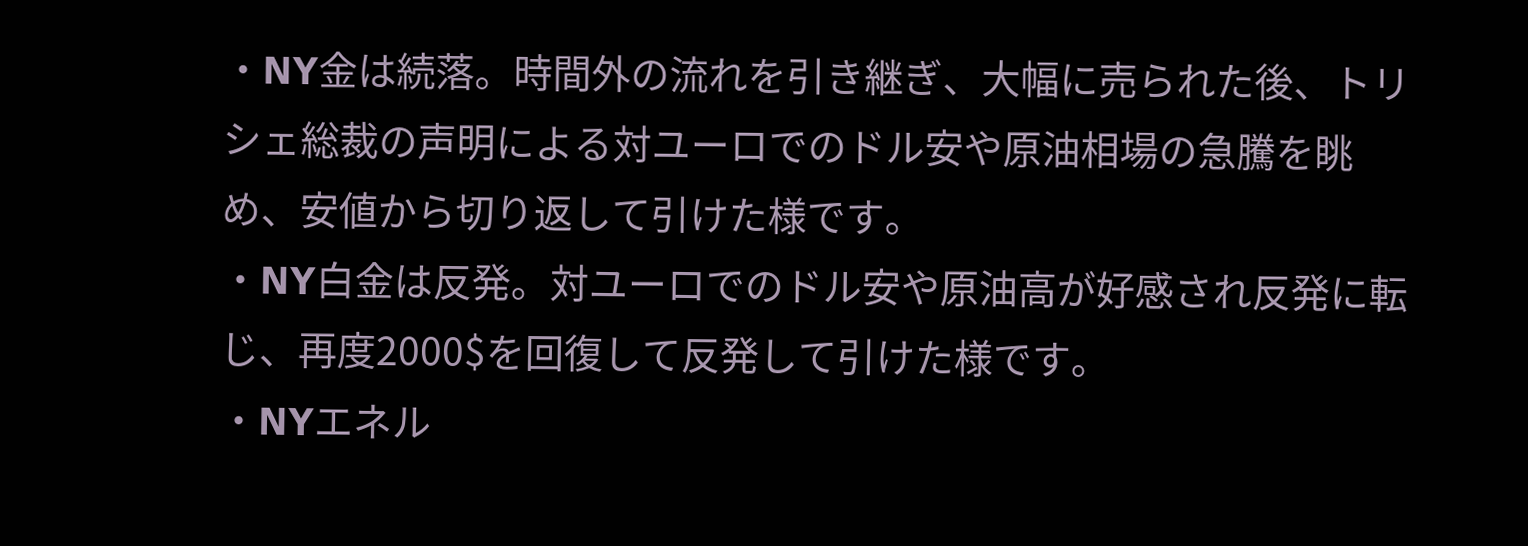・NY金は続落。時間外の流れを引き継ぎ、大幅に売られた後、トリシェ総裁の声明による対ユーロでのドル安や原油相場の急騰を眺め、安値から切り返して引けた様です。
・NY白金は反発。対ユーロでのドル安や原油高が好感され反発に転じ、再度2000$を回復して反発して引けた様です。
・NYエネル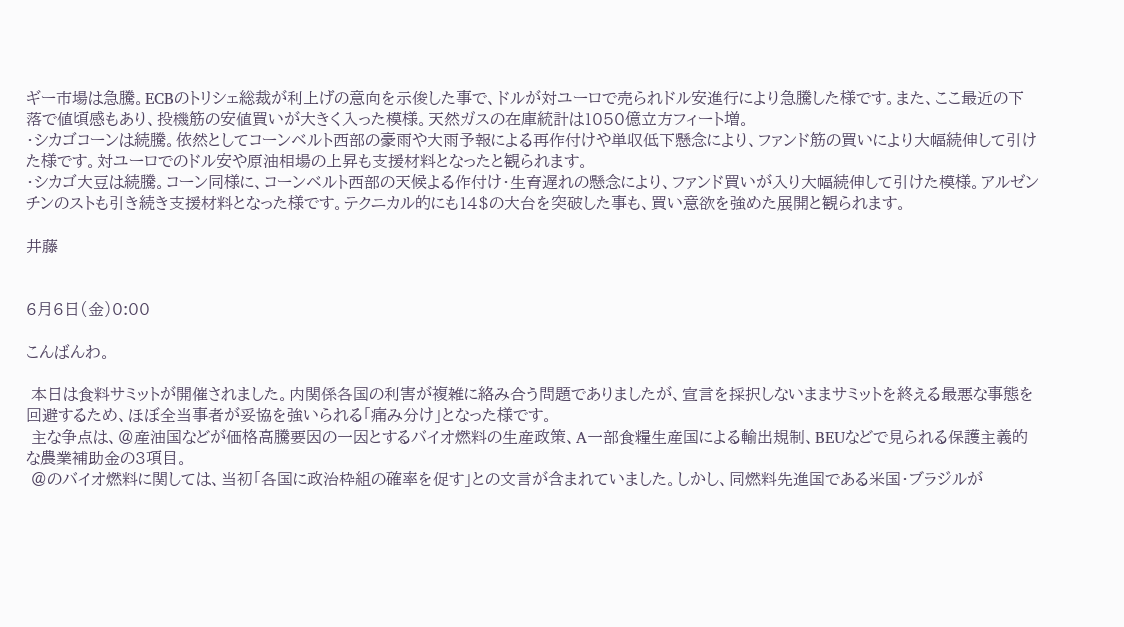ギー市場は急騰。ECBのトリシェ総裁が利上げの意向を示俊した事で、ドルが対ユーロで売られドル安進行により急騰した様です。また、ここ最近の下落で値頃感もあり、投機筋の安値買いが大きく入った模様。天然ガスの在庫統計は1050億立方フィート増。
・シカゴコーンは続騰。依然としてコーンベルト西部の豪雨や大雨予報による再作付けや単収低下懸念により、ファンド筋の買いにより大幅続伸して引けた様です。対ユーロでのドル安や原油相場の上昇も支援材料となったと観られます。
・シカゴ大豆は続騰。コーン同様に、コーンベルト西部の天候よる作付け・生育遅れの懸念により、ファンド買いが入り大幅続伸して引けた模様。アルゼンチンのストも引き続き支援材料となった様です。テクニカル的にも14$の大台を突破した事も、買い意欲を強めた展開と観られます。

井藤


6月6日(金)0:00

こんばんわ。

 本日は食料サミットが開催されました。内関係各国の利害が複雑に絡み合う問題でありましたが、宣言を採択しないままサミットを終える最悪な事態を回避するため、ほぼ全当事者が妥協を強いられる「痛み分け」となった様です。
 主な争点は、@産油国などが価格高騰要因の一因とするバイオ燃料の生産政策、A一部食糧生産国による輸出規制、BEUなどで見られる保護主義的な農業補助金の3項目。
 @のバイオ燃料に関しては、当初「各国に政治枠組の確率を促す」との文言が含まれていました。しかし、同燃料先進国である米国・ブラジルが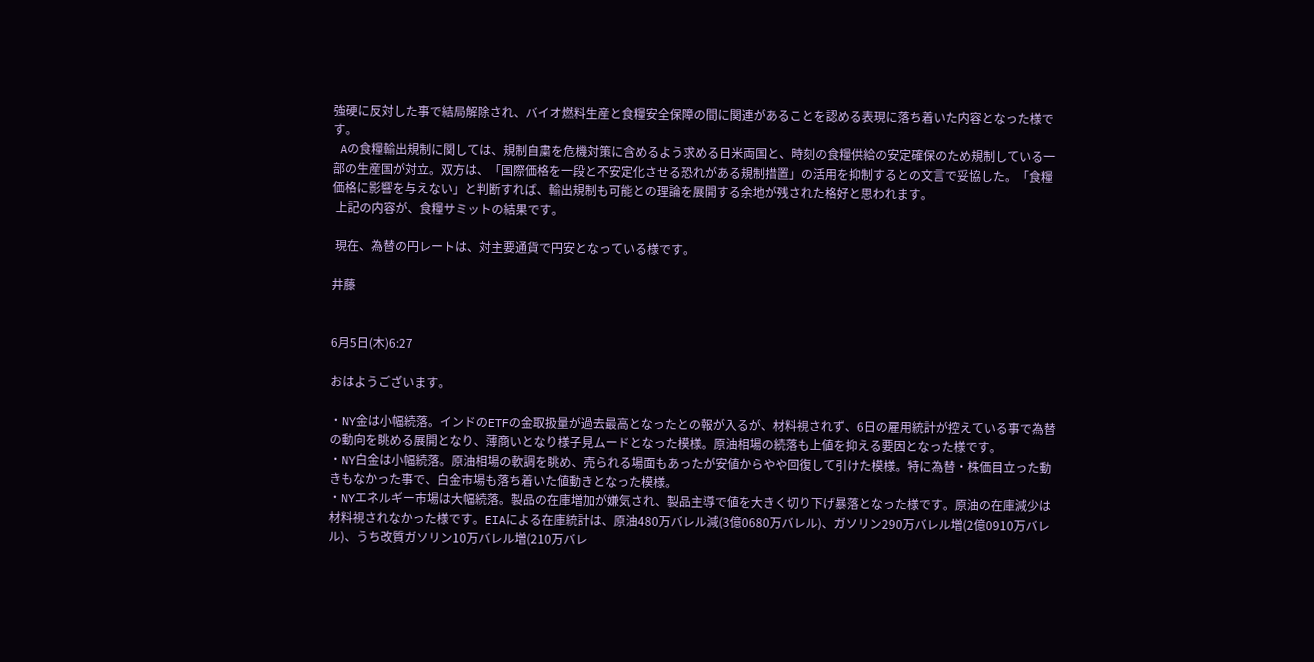強硬に反対した事で結局解除され、バイオ燃料生産と食糧安全保障の間に関連があることを認める表現に落ち着いた内容となった様です。
 Aの食糧輸出規制に関しては、規制自粛を危機対策に含めるよう求める日米両国と、時刻の食糧供給の安定確保のため規制している一部の生産国が対立。双方は、「国際価格を一段と不安定化させる恐れがある規制措置」の活用を抑制するとの文言で妥協した。「食糧価格に影響を与えない」と判断すれば、輸出規制も可能との理論を展開する余地が残された格好と思われます。
 上記の内容が、食糧サミットの結果です。

 現在、為替の円レートは、対主要通貨で円安となっている様です。

井藤


6月5日(木)6:27

おはようございます。

・NY金は小幅続落。インドのETFの金取扱量が過去最高となったとの報が入るが、材料視されず、6日の雇用統計が控えている事で為替の動向を眺める展開となり、薄商いとなり様子見ムードとなった模様。原油相場の続落も上値を抑える要因となった様です。
・NY白金は小幅続落。原油相場の軟調を眺め、売られる場面もあったが安値からやや回復して引けた模様。特に為替・株価目立った動きもなかった事で、白金市場も落ち着いた値動きとなった模様。
・NYエネルギー市場は大幅続落。製品の在庫増加が嫌気され、製品主導で値を大きく切り下げ暴落となった様です。原油の在庫減少は材料視されなかった様です。EIAによる在庫統計は、原油480万バレル減(3億0680万バレル)、ガソリン290万バレル増(2億0910万バレル)、うち改質ガソリン10万バレル増(210万バレ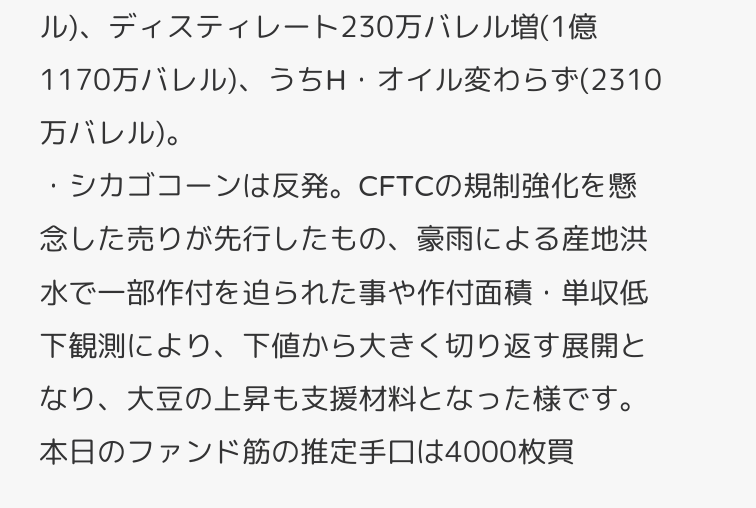ル)、ディスティレート230万バレル増(1億1170万バレル)、うちH・オイル変わらず(2310万バレル)。
・シカゴコーンは反発。CFTCの規制強化を懸念した売りが先行したもの、豪雨による産地洪水で一部作付を迫られた事や作付面積・単収低下観測により、下値から大きく切り返す展開となり、大豆の上昇も支援材料となった様です。本日のファンド筋の推定手口は4000枚買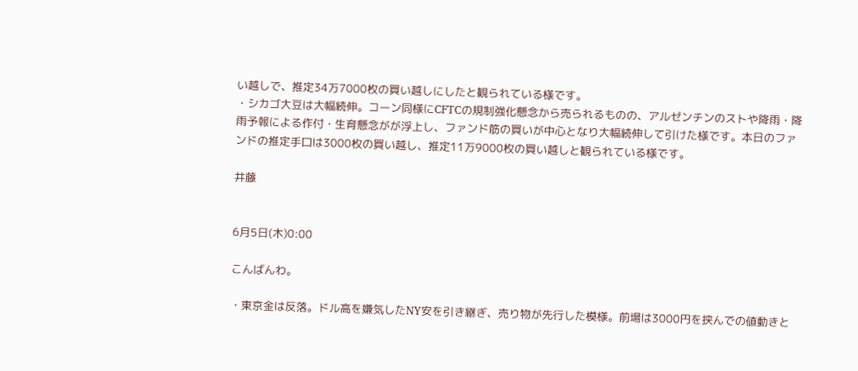い越しで、推定34万7000枚の買い越しにしたと観られている様です。
・シカゴ大豆は大幅続伸。コーン同様にCFTCの規制強化懸念から売られるものの、アルゼンチンのストや降雨・降雨予報による作付・生育懸念がが浮上し、ファンド筋の買いが中心となり大幅続伸して引けた様です。本日のファンドの推定手口は3000枚の買い越し、推定11万9000枚の買い越しと観られている様です。

井藤


6月5日(木)0:00

こんばんわ。

・東京金は反落。ドル高を嫌気したNY安を引き継ぎ、売り物が先行した模様。前場は3000円を挟んでの値動きと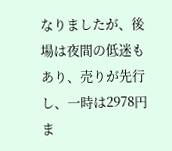なりましたが、後場は夜間の低迷もあり、売りが先行し、一時は2978円ま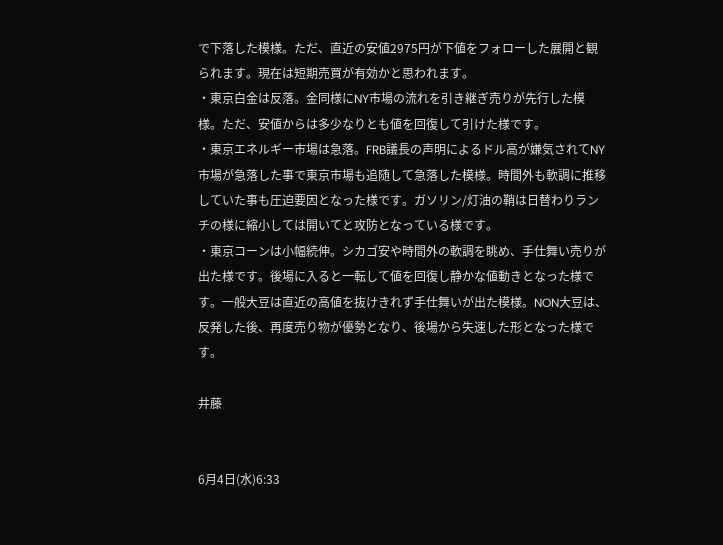で下落した模様。ただ、直近の安値2975円が下値をフォローした展開と観られます。現在は短期売買が有効かと思われます。
・東京白金は反落。金同様にNY市場の流れを引き継ぎ売りが先行した模様。ただ、安値からは多少なりとも値を回復して引けた様です。
・東京エネルギー市場は急落。FRB議長の声明によるドル高が嫌気されてNY市場が急落した事で東京市場も追随して急落した模様。時間外も軟調に推移していた事も圧迫要因となった様です。ガソリン/灯油の鞘は日替わりランチの様に縮小しては開いてと攻防となっている様です。
・東京コーンは小幅続伸。シカゴ安や時間外の軟調を眺め、手仕舞い売りが出た様です。後場に入ると一転して値を回復し静かな値動きとなった様です。一般大豆は直近の高値を抜けきれず手仕舞いが出た模様。NON大豆は、反発した後、再度売り物が優勢となり、後場から失速した形となった様です。

井藤


6月4日(水)6:33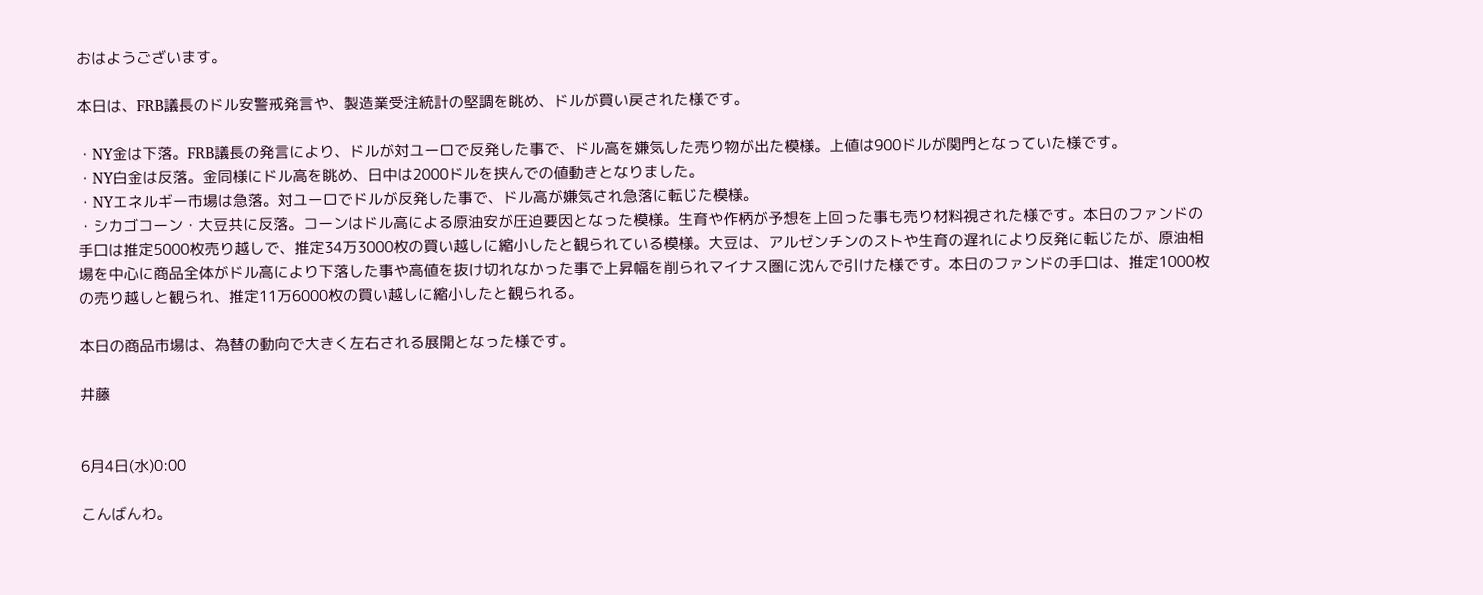おはようございます。

本日は、FRB議長のドル安警戒発言や、製造業受注統計の堅調を眺め、ドルが買い戻された様です。

・NY金は下落。FRB議長の発言により、ドルが対ユーロで反発した事で、ドル高を嫌気した売り物が出た模様。上値は900ドルが関門となっていた様です。
・NY白金は反落。金同様にドル高を眺め、日中は2000ドルを挟んでの値動きとなりました。
・NYエネルギー市場は急落。対ユーロでドルが反発した事で、ドル高が嫌気され急落に転じた模様。
・シカゴコーン・大豆共に反落。コーンはドル高による原油安が圧迫要因となった模様。生育や作柄が予想を上回った事も売り材料視された様です。本日のファンドの手口は推定5000枚売り越しで、推定34万3000枚の買い越しに縮小したと観られている模様。大豆は、アルゼンチンのストや生育の遅れにより反発に転じたが、原油相場を中心に商品全体がドル高により下落した事や高値を抜け切れなかった事で上昇幅を削られマイナス圏に沈んで引けた様です。本日のファンドの手口は、推定1000枚の売り越しと観られ、推定11万6000枚の買い越しに縮小したと観られる。

本日の商品市場は、為替の動向で大きく左右される展開となった様です。

井藤


6月4日(水)0:00

こんばんわ。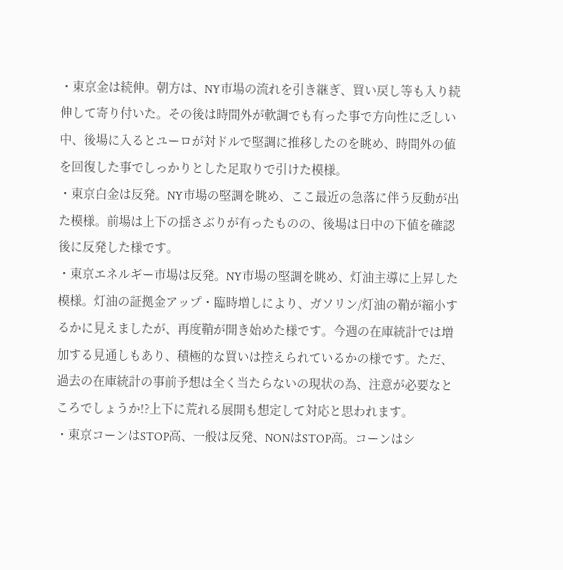・東京金は続伸。朝方は、NY市場の流れを引き継ぎ、買い戻し等も入り続伸して寄り付いた。その後は時間外が軟調でも有った事で方向性に乏しい中、後場に入るとユーロが対ドルで堅調に推移したのを眺め、時間外の値を回復した事でしっかりとした足取りで引けた模様。
・東京白金は反発。NY市場の堅調を眺め、ここ最近の急落に伴う反動が出た模様。前場は上下の揺さぶりが有ったものの、後場は日中の下値を確認後に反発した様です。
・東京エネルギー市場は反発。NY市場の堅調を眺め、灯油主導に上昇した模様。灯油の証拠金アップ・臨時増しにより、ガソリン/灯油の鞘が縮小するかに見えましたが、再度鞘が開き始めた様です。今週の在庫統計では増加する見通しもあり、積極的な買いは控えられているかの様です。ただ、過去の在庫統計の事前予想は全く当たらないの現状の為、注意が必要なところでしょうか!?上下に荒れる展開も想定して対応と思われます。
・東京コーンはSTOP高、一般は反発、NONはSTOP高。コーンはシ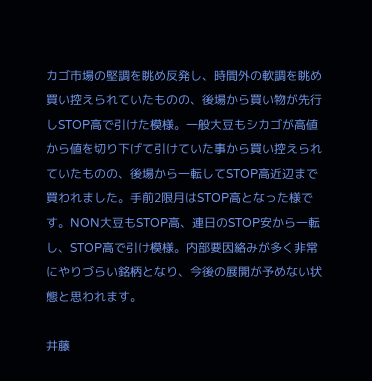カゴ市場の堅調を眺め反発し、時間外の軟調を眺め買い控えられていたものの、後場から買い物が先行しSTOP高で引けた模様。一般大豆もシカゴが高値から値を切り下げて引けていた事から買い控えられていたものの、後場から一転してSTOP高近辺まで買われました。手前2限月はSTOP高となった様です。NON大豆もSTOP高、連日のSTOP安から一転し、STOP高で引け模様。内部要因絡みが多く非常にやりづらい銘柄となり、今後の展開が予めない状態と思われます。

井藤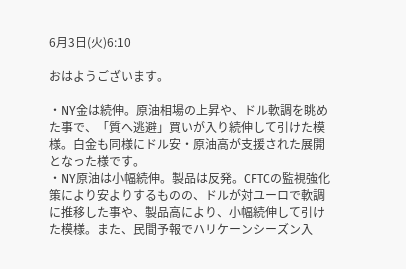6月3日(火)6:10

おはようございます。

・NY金は続伸。原油相場の上昇や、ドル軟調を眺めた事で、「質へ逃避」買いが入り続伸して引けた模様。白金も同様にドル安・原油高が支援された展開となった様です。
・NY原油は小幅続伸。製品は反発。CFTCの監視強化策により安よりするものの、ドルが対ユーロで軟調に推移した事や、製品高により、小幅続伸して引けた模様。また、民間予報でハリケーンシーズン入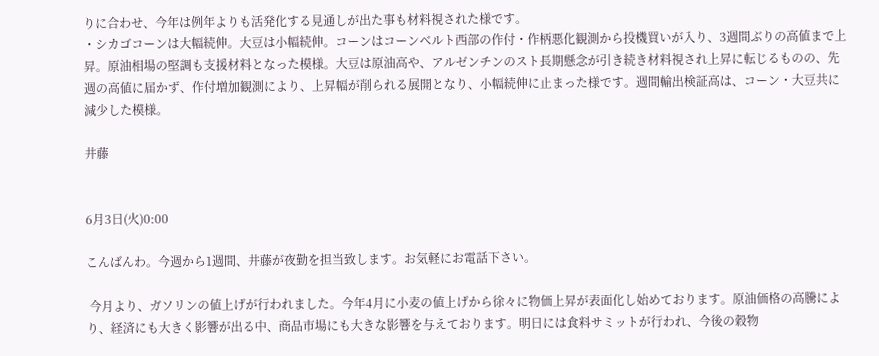りに合わせ、今年は例年よりも活発化する見通しが出た事も材料視された様です。
・シカゴコーンは大幅続伸。大豆は小幅続伸。コーンはコーンベルト西部の作付・作柄悪化観測から投機買いが入り、3週間ぶりの高値まで上昇。原油相場の堅調も支援材料となった模様。大豆は原油高や、アルゼンチンのスト長期懸念が引き続き材料視され上昇に転じるものの、先週の高値に届かず、作付増加観測により、上昇幅が削られる展開となり、小幅続伸に止まった様です。週間輸出検証高は、コーン・大豆共に減少した模様。

井藤


6月3日(火)0:00

こんばんわ。今週から1週間、井藤が夜勤を担当致します。お気軽にお電話下さい。

 今月より、ガソリンの値上げが行われました。今年4月に小麦の値上げから徐々に物価上昇が表面化し始めております。原油価格の高騰により、経済にも大きく影響が出る中、商品市場にも大きな影響を与えております。明日には食料サミットが行われ、今後の穀物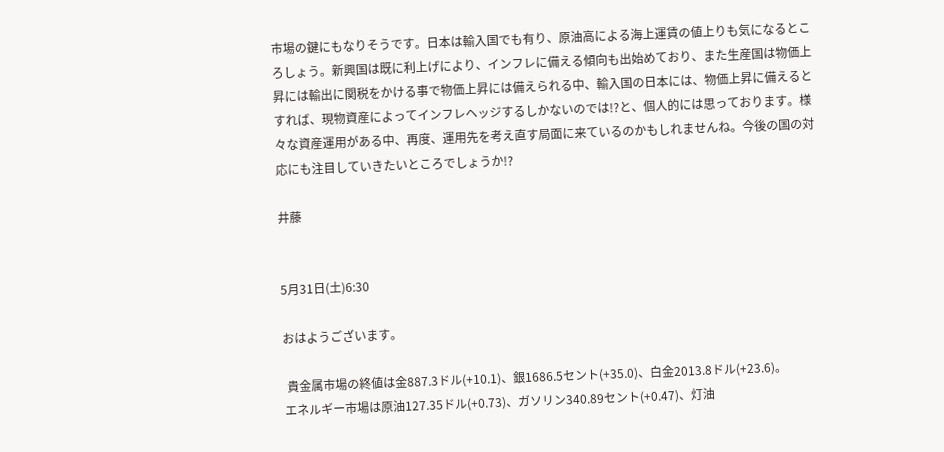市場の鍵にもなりそうです。日本は輸入国でも有り、原油高による海上運賃の値上りも気になるところしょう。新興国は既に利上げにより、インフレに備える傾向も出始めており、また生産国は物価上昇には輸出に関税をかける事で物価上昇には備えられる中、輸入国の日本には、物価上昇に備えるとすれば、現物資産によってインフレヘッジするしかないのでは!?と、個人的には思っております。様々な資産運用がある中、再度、運用先を考え直す局面に来ているのかもしれませんね。今後の国の対応にも注目していきたいところでしょうか!?

井藤


5月31日(土)6:30

おはようございます。

 貴金属市場の終値は金887.3ドル(+10.1)、銀1686.5セント(+35.0)、白金2013.8ドル(+23.6)。
エネルギー市場は原油127.35ドル(+0.73)、ガソリン340.89セント(+0.47)、灯油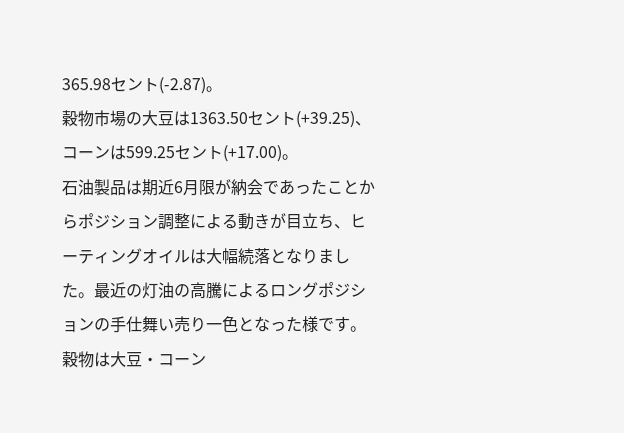365.98セント(-2.87)。
穀物市場の大豆は1363.50セント(+39.25)、コーンは599.25セント(+17.00)。
石油製品は期近6月限が納会であったことからポジション調整による動きが目立ち、ヒーティングオイルは大幅続落となりました。最近の灯油の高騰によるロングポジションの手仕舞い売り一色となった様です。穀物は大豆・コーン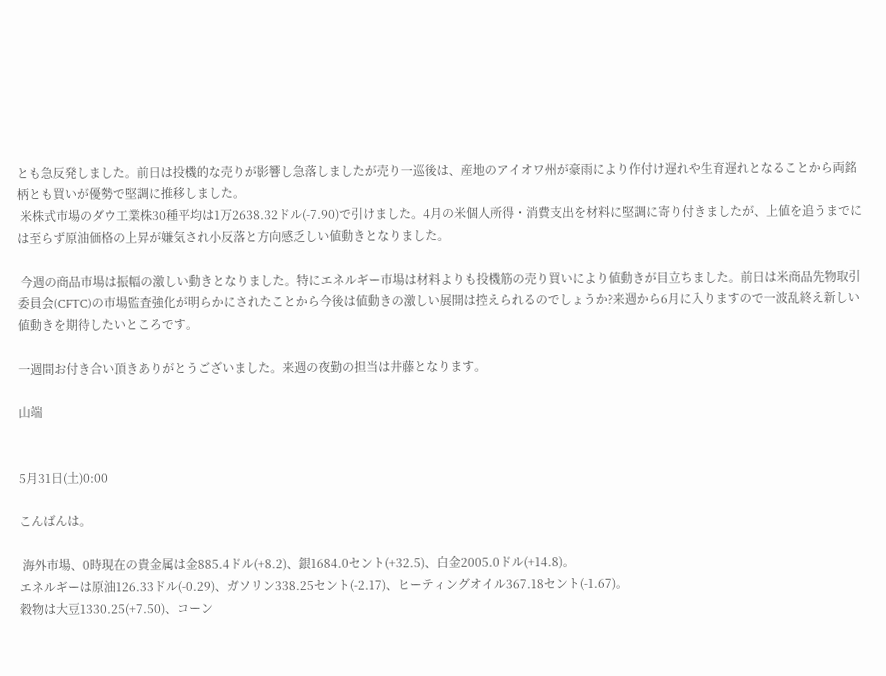とも急反発しました。前日は投機的な売りが影響し急落しましたが売り一巡後は、産地のアイオワ州が豪雨により作付け遅れや生育遅れとなることから両銘柄とも買いが優勢で堅調に推移しました。
 米株式市場のダウ工業株30種平均は1万2638.32ドル(-7.90)で引けました。4月の米個人所得・消費支出を材料に堅調に寄り付きましたが、上値を追うまでには至らず原油価格の上昇が嫌気され小反落と方向感乏しい値動きとなりました。

 今週の商品市場は振幅の激しい動きとなりました。特にエネルギー市場は材料よりも投機筋の売り買いにより値動きが目立ちました。前日は米商品先物取引委員会(CFTC)の市場監査強化が明らかにされたことから今後は値動きの激しい展開は控えられるのでしょうか?来週から6月に入りますので一波乱終え新しい値動きを期待したいところです。

一週間お付き合い頂きありがとうございました。来週の夜勤の担当は井藤となります。

山端


5月31日(土)0:00

こんばんは。

 海外市場、0時現在の貴金属は金885.4ドル(+8.2)、銀1684.0セント(+32.5)、白金2005.0ドル(+14.8)。
エネルギーは原油126.33ドル(-0.29)、ガソリン338.25セント(-2.17)、ヒーティングオイル367.18セント(-1.67)。
穀物は大豆1330.25(+7.50)、コーン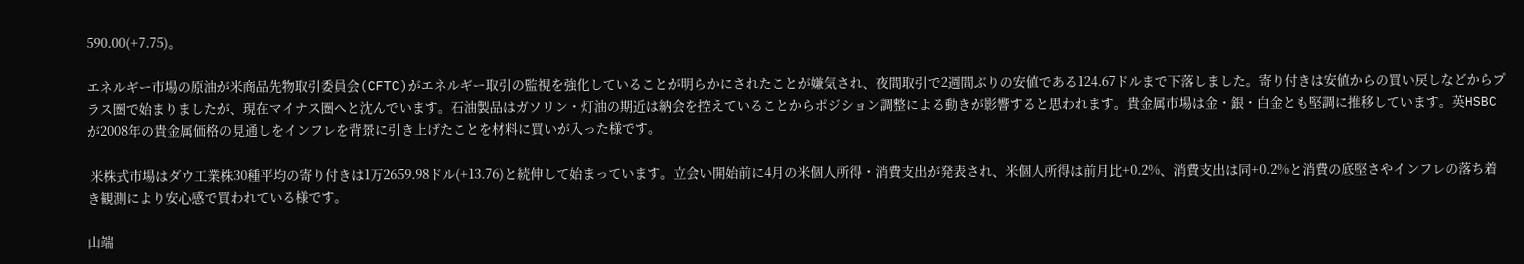590.00(+7.75)。

エネルギー市場の原油が米商品先物取引委員会(CFTC)がエネルギー取引の監視を強化していることが明らかにされたことが嫌気され、夜間取引で2週間ぶりの安値である124.67ドルまで下落しました。寄り付きは安値からの買い戻しなどからプラス圏で始まりましたが、現在マイナス圏へと沈んでいます。石油製品はガソリン・灯油の期近は納会を控えていることからポジション調整による動きが影響すると思われます。貴金属市場は金・銀・白金とも堅調に推移しています。英HSBCが2008年の貴金属価格の見通しをインフレを背景に引き上げたことを材料に買いが入った様です。

 米株式市場はダウ工業株30種平均の寄り付きは1万2659.98ドル(+13.76)と続伸して始まっています。立会い開始前に4月の米個人所得・消費支出が発表され、米個人所得は前月比+0.2%、消費支出は同+0.2%と消費の底堅さやインフレの落ち着き観測により安心感で買われている様です。

山端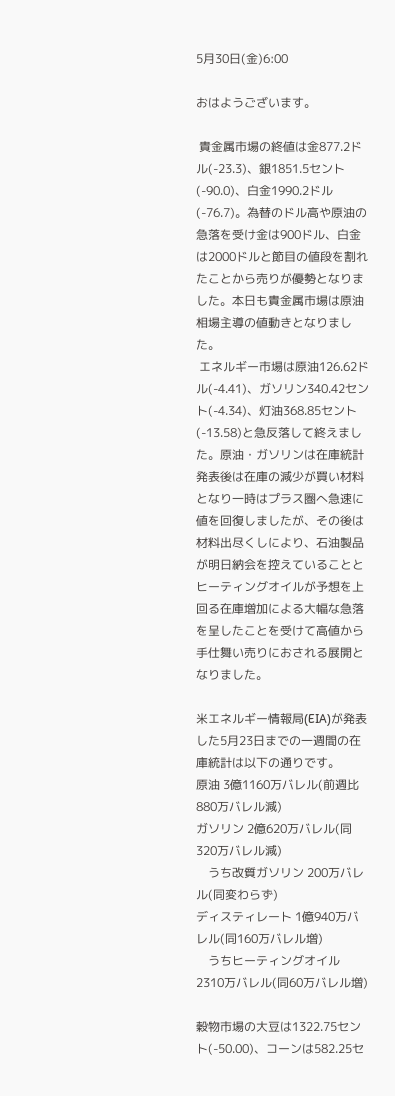5月30日(金)6:00

おはようございます。

 貴金属市場の終値は金877.2ドル(-23.3)、銀1851.5セント(-90.0)、白金1990.2ドル(-76.7)。為替のドル高や原油の急落を受け金は900ドル、白金は2000ドルと節目の値段を割れたことから売りが優勢となりました。本日も貴金属市場は原油相場主導の値動きとなりました。
 エネルギー市場は原油126.62ドル(-4.41)、ガソリン340.42セント(-4.34)、灯油368.85セント(-13.58)と急反落して終えました。原油・ガソリンは在庫統計発表後は在庫の減少が買い材料となり一時はプラス圏へ急速に値を回復しましたが、その後は材料出尽くしにより、石油製品が明日納会を控えていることとヒーティングオイルが予想を上回る在庫増加による大幅な急落を呈したことを受けて高値から手仕舞い売りにおされる展開となりました。

米エネルギー情報局(EIA)が発表した5月23日までの一週間の在庫統計は以下の通りです。
原油 3億1160万バレル(前週比880万バレル減)
ガソリン 2億620万バレル(同320万バレル減)
    うち改質ガソリン 200万バレル(同変わらず)
ディスティレート 1億940万バレル(同160万バレル増)
    うちヒーティングオイル 2310万バレル(同60万バレル増)

穀物市場の大豆は1322.75セント(-50.00)、コーンは582.25セ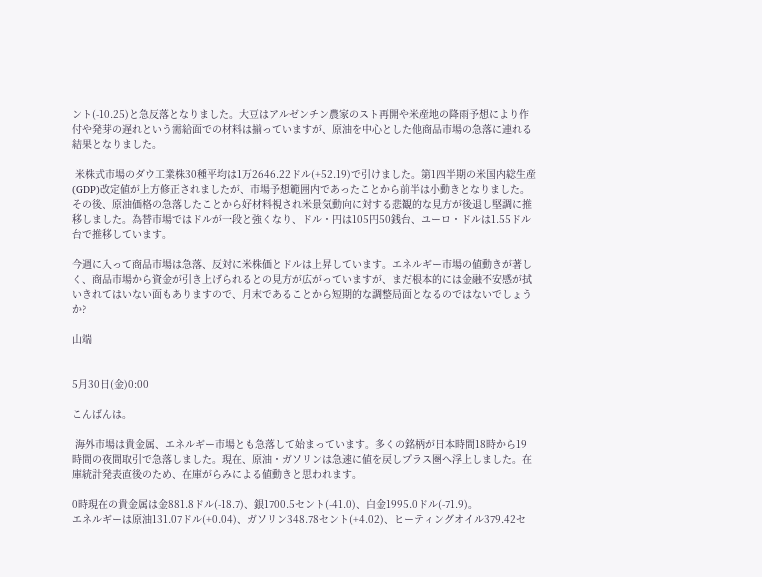ント(-10.25)と急反落となりました。大豆はアルゼンチン農家のスト再開や米産地の降雨予想により作付や発芽の遅れという需給面での材料は揃っていますが、原油を中心とした他商品市場の急落に連れる結果となりました。

 米株式市場のダウ工業株30種平均は1万2646.22ドル(+52.19)で引けました。第1四半期の米国内総生産(GDP)改定値が上方修正されましたが、市場予想範囲内であったことから前半は小動きとなりました。その後、原油価格の急落したことから好材料視され米景気動向に対する悲観的な見方が後退し堅調に推移しました。為替市場ではドルが一段と強くなり、ドル・円は105円50銭台、ユーロ・ドルは1.55ドル台で推移しています。

今週に入って商品市場は急落、反対に米株価とドルは上昇しています。エネルギー市場の値動きが著しく、商品市場から資金が引き上げられるとの見方が広がっていますが、まだ根本的には金融不安感が拭いきれてはいない面もありますので、月末であることから短期的な調整局面となるのではないでしょうか?

山端


5月30日(金)0:00

こんばんは。

 海外市場は貴金属、エネルギー市場とも急落して始まっています。多くの銘柄が日本時間18時から19時間の夜間取引で急落しました。現在、原油・ガソリンは急速に値を戻しプラス圏へ浮上しました。在庫統計発表直後のため、在庫がらみによる値動きと思われます。

0時現在の貴金属は金881.8ドル(-18.7)、銀1700.5セント(-41.0)、白金1995.0ドル(-71.9)。
エネルギーは原油131.07ドル(+0.04)、ガソリン348.78セント(+4.02)、ヒーティングオイル379.42セ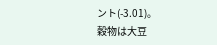ント(-3.01)。
穀物は大豆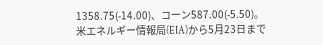1358.75(-14.00)、コーン587.00(-5.50)。
米エネルギー情報局(EIA)から5月23日まで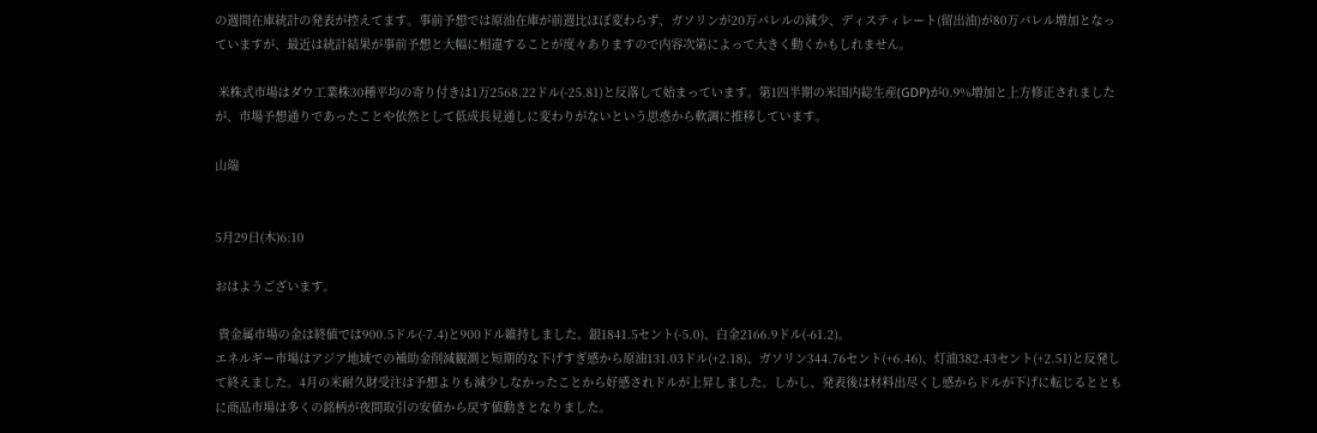の週間在庫統計の発表が控えてます。事前予想では原油在庫が前週比ほぼ変わらず、ガソリンが20万バレルの減少、ディスティレート(留出油)が80万バレル増加となっていますが、最近は統計結果が事前予想と大幅に相違することが度々ありますので内容次第によって大きく動くかもしれません。

 米株式市場はダウ工業株30種平均の寄り付きは1万2568.22ドル(-25.81)と反落して始まっています。第1四半期の米国内総生産(GDP)が0.9%増加と上方修正されましたが、市場予想通りであったことや依然として低成長見通しに変わりがないという思惑から軟調に推移しています。

山端


5月29日(木)6:10

おはようございます。

 貴金属市場の金は終値では900.5ドル(-7.4)と900ドル維持しました。銀1841.5セント(-5.0)、白金2166.9ドル(-61.2)。
エネルギー市場はアジア地域での補助金削減観測と短期的な下げすぎ感から原油131.03ドル(+2.18)、ガソリン344.76セント(+6.46)、灯油382.43セント(+2.51)と反発して終えました。4月の米耐久財受注は予想よりも減少しなかったことから好感されドルが上昇しました。しかし、発表後は材料出尽くし感からドルが下げに転じるとともに商品市場は多くの銘柄が夜間取引の安値から戻す値動きとなりました。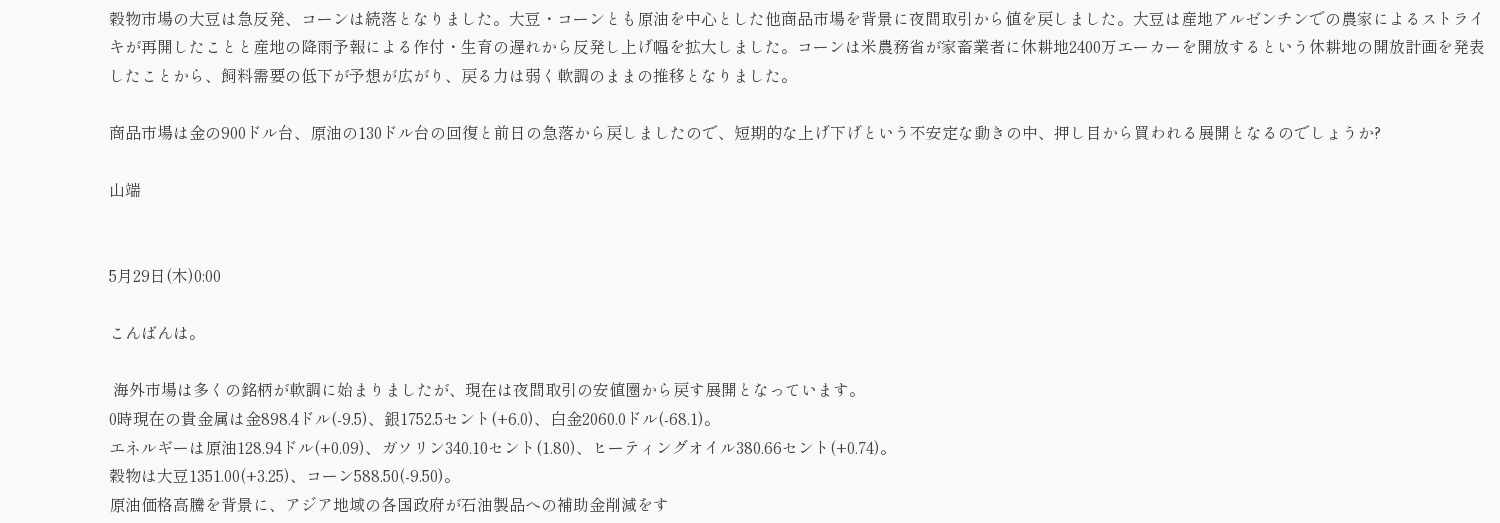穀物市場の大豆は急反発、コーンは続落となりました。大豆・コーンとも原油を中心とした他商品市場を背景に夜間取引から値を戻しました。大豆は産地アルゼンチンでの農家によるストライキが再開したことと産地の降雨予報による作付・生育の遅れから反発し上げ幅を拡大しました。コーンは米農務省が家畜業者に休耕地2400万エーカーを開放するという休耕地の開放計画を発表したことから、飼料需要の低下が予想が広がり、戻る力は弱く軟調のままの推移となりました。

商品市場は金の900ドル台、原油の130ドル台の回復と前日の急落から戻しましたので、短期的な上げ下げという不安定な動きの中、押し目から買われる展開となるのでしょうか?

山端


5月29日(木)0:00

こんばんは。

 海外市場は多くの銘柄が軟調に始まりましたが、現在は夜間取引の安値圏から戻す展開となっています。
0時現在の貴金属は金898.4ドル(-9.5)、銀1752.5セント(+6.0)、白金2060.0ドル(-68.1)。
エネルギーは原油128.94ドル(+0.09)、ガソリン340.10セント(1.80)、ヒーティングオイル380.66セント(+0.74)。
穀物は大豆1351.00(+3.25)、コーン588.50(-9.50)。
原油価格高騰を背景に、アジア地域の各国政府が石油製品への補助金削減をす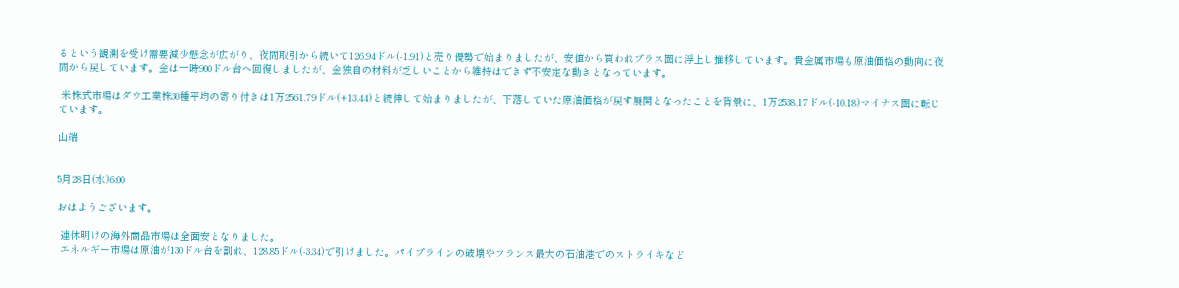るという観測を受け需要減少懸念が広がり、夜間取引から続いて126.94ドル(-1.91)と売り優勢で始まりましたが、安値から買われプラス圏に浮上し推移しています。貴金属市場も原油価格の動向に夜間から戻しています。金は一時900ドル台へ回復しましたが、金独自の材料が乏しいことから維持はできず不安定な動きとなっています。

 米株式市場はダウ工業株30種平均の寄り付きは1万2561.79ドル(+13.44)と続伸して始まりましたが、下落していた原油価格が戻す展開となったことを背景に、1万2538.17ドル(-10.18)マイナス圏に転じています。

山端


5月28日(水)6:00

おはようございます。

 連休明けの海外商品市場は全面安となりました。
 エネルギー市場は原油が130ドル台を割れ、128.85ドル(-3.34)で引けました。パイプラインの破壊やフランス最大の石油港でのストライキなど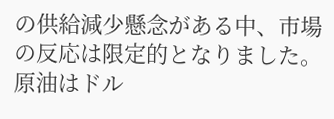の供給減少懸念がある中、市場の反応は限定的となりました。原油はドル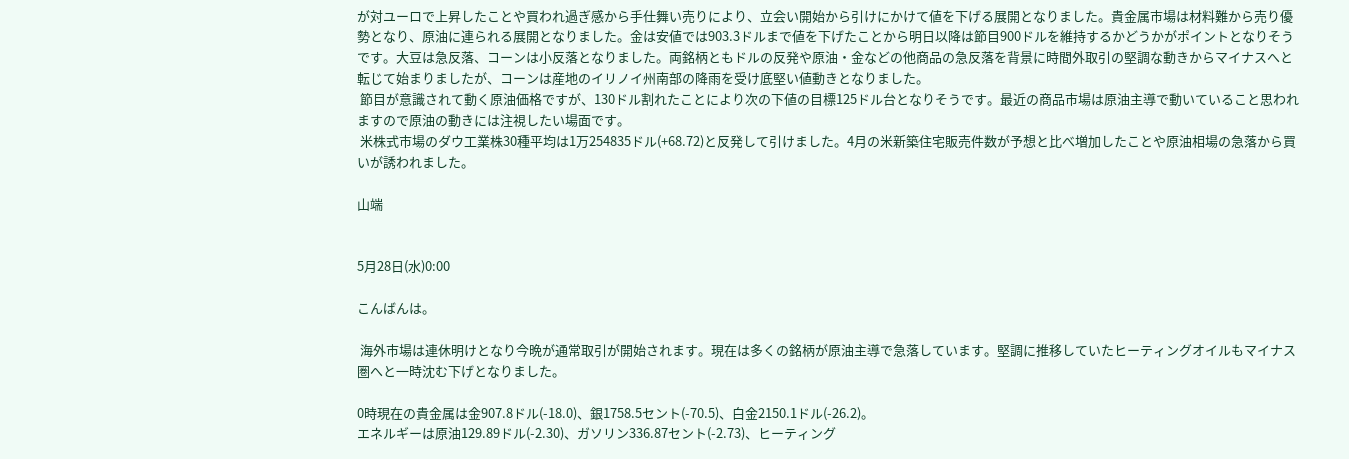が対ユーロで上昇したことや買われ過ぎ感から手仕舞い売りにより、立会い開始から引けにかけて値を下げる展開となりました。貴金属市場は材料難から売り優勢となり、原油に連られる展開となりました。金は安値では903.3ドルまで値を下げたことから明日以降は節目900ドルを維持するかどうかがポイントとなりそうです。大豆は急反落、コーンは小反落となりました。両銘柄ともドルの反発や原油・金などの他商品の急反落を背景に時間外取引の堅調な動きからマイナスへと転じて始まりましたが、コーンは産地のイリノイ州南部の降雨を受け底堅い値動きとなりました。
 節目が意識されて動く原油価格ですが、130ドル割れたことにより次の下値の目標125ドル台となりそうです。最近の商品市場は原油主導で動いていること思われますので原油の動きには注視したい場面です。
 米株式市場のダウ工業株30種平均は1万254835ドル(+68.72)と反発して引けました。4月の米新築住宅販売件数が予想と比べ増加したことや原油相場の急落から買いが誘われました。

山端


5月28日(水)0:00

こんばんは。

 海外市場は連休明けとなり今晩が通常取引が開始されます。現在は多くの銘柄が原油主導で急落しています。堅調に推移していたヒーティングオイルもマイナス圏へと一時沈む下げとなりました。

0時現在の貴金属は金907.8ドル(-18.0)、銀1758.5セント(-70.5)、白金2150.1ドル(-26.2)。
エネルギーは原油129.89ドル(-2.30)、ガソリン336.87セント(-2.73)、ヒーティング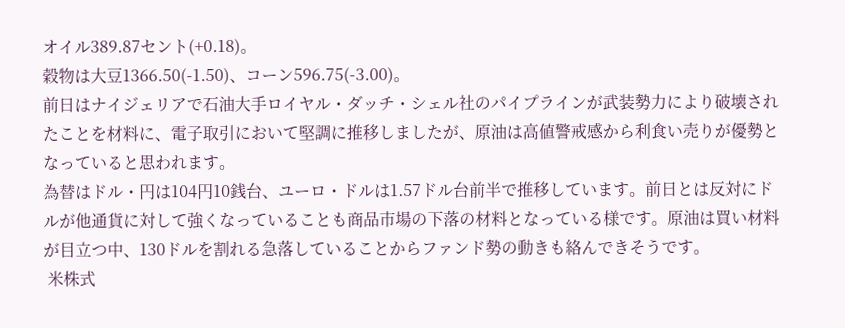オイル389.87セント(+0.18)。
穀物は大豆1366.50(-1.50)、コーン596.75(-3.00)。
前日はナイジェリアで石油大手ロイヤル・ダッチ・シェル社のパイプラインが武装勢力により破壊されたことを材料に、電子取引において堅調に推移しましたが、原油は高値警戒感から利食い売りが優勢となっていると思われます。
為替はドル・円は104円10銭台、ユーロ・ドルは1.57ドル台前半で推移しています。前日とは反対にドルが他通貨に対して強くなっていることも商品市場の下落の材料となっている様です。原油は買い材料が目立つ中、130ドルを割れる急落していることからファンド勢の動きも絡んできそうです。
 米株式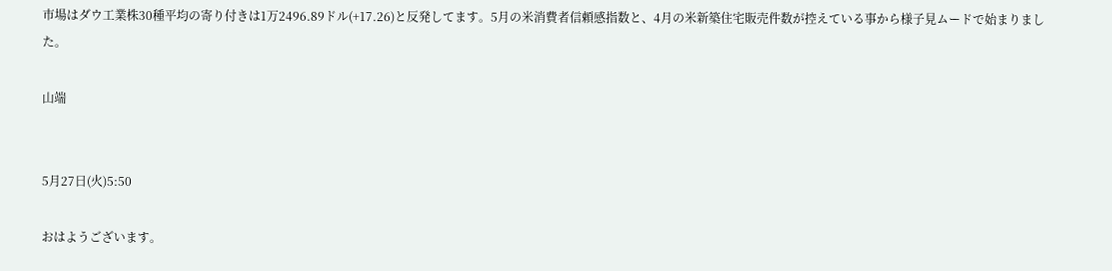市場はダウ工業株30種平均の寄り付きは1万2496.89ドル(+17.26)と反発してます。5月の米消費者信頼感指数と、4月の米新築住宅販売件数が控えている事から様子見ムードで始まりました。

山端


5月27日(火)5:50

おはようございます。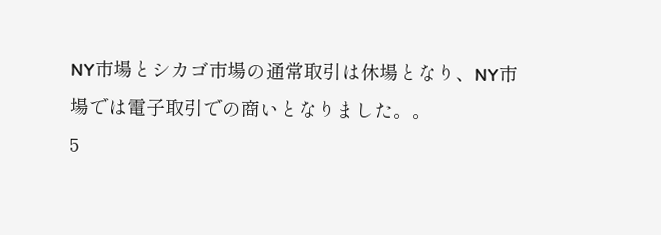NY市場とシカゴ市場の通常取引は休場となり、NY市場では電子取引での商いとなりました。。
5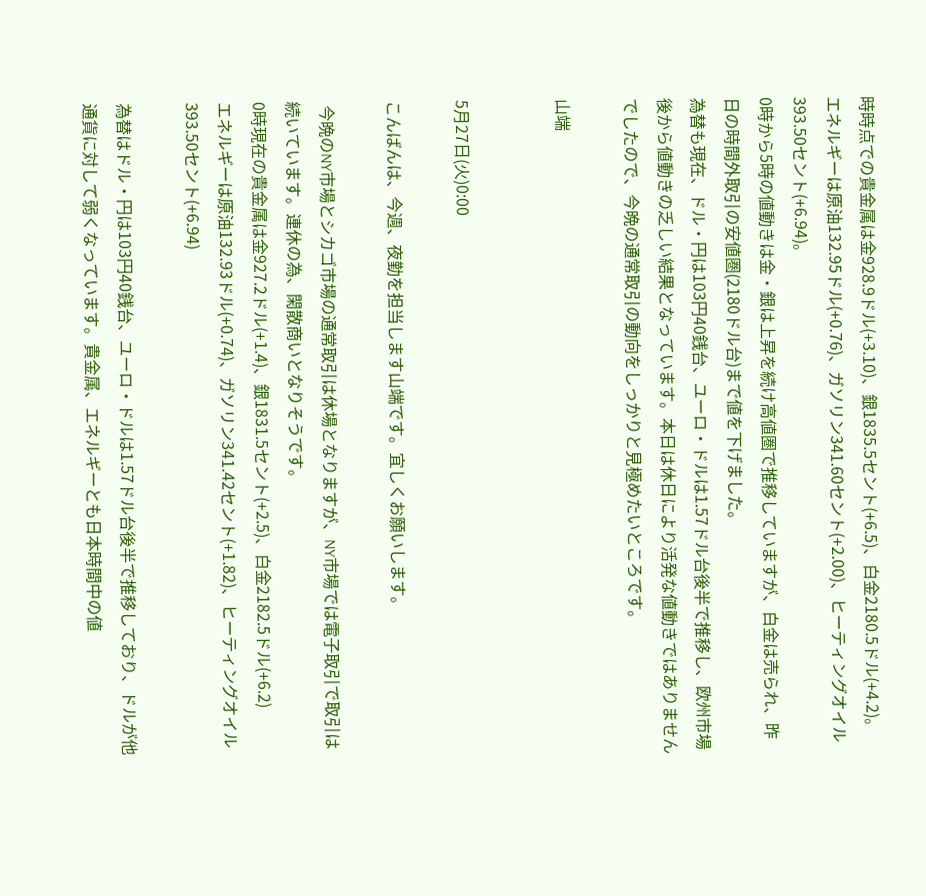時時点での貴金属は金928.9ドル(+3.10)、銀1835.5セント(+6.5)、白金2180.5ドル(+4.2)。
エネルギーは原油132.95ドル(+0.76)、ガソリン341.60セント(+2.00)、ヒーティングオイル393.50セント(+6.94)。
0時から5時の値動きは金・銀は上昇を続け高値圏で推移していますが、白金は売られ、昨日の時間外取引の安値圏(2180ドル台)まで値を下げました。
為替も現在、ドル・円は103円40銭台、ユーロ・ドルは1.57ドル台後半で推移し、欧州市場後から値動きの乏しい結果となっています。本日は休日により活発な値動きではありませんでしたので、今晩の通常取引の動向をしっかりと見極めたいところです。

山端


5月27日(火)0:00

こんばんは、今週、夜勤を担当します山端です。宜しくお願いします。

 今晩のNY市場とシカゴ市場の通常取引は休場となりますが、NY市場では電子取引で取引は続いています。連休の為、閑散商いとなりそうです。
0時現在の貴金属は金927.2ドル(+1.4)、銀1831.5セント(+2.5)、白金2182.5ドル(+6.2)
エネルギーは原油132.93ドル(+0.74)、ガソリン341.42セント(+1.82)、ヒーティングオイル393.50セント(+6.94)

為替はドル・円は103円40銭台、ユーロ・ドルは1.57ドル台後半で推移しており、ドルが他通貨に対して弱くなっています。貴金属、エネルギーとも日本時間中の値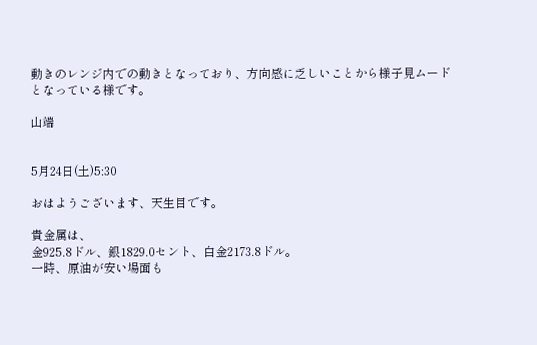動きのレンジ内での動きとなっており、方向感に乏しいことから様子見ムードとなっている様です。

山端


5月24日(土)5:30

おはようございます、天生目です。

貴金属は、
金925.8ドル、銀1829.0セント、白金2173.8ドル。
一時、原油が安い場面も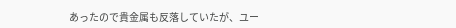あったので貴金属も反落していたが、ユー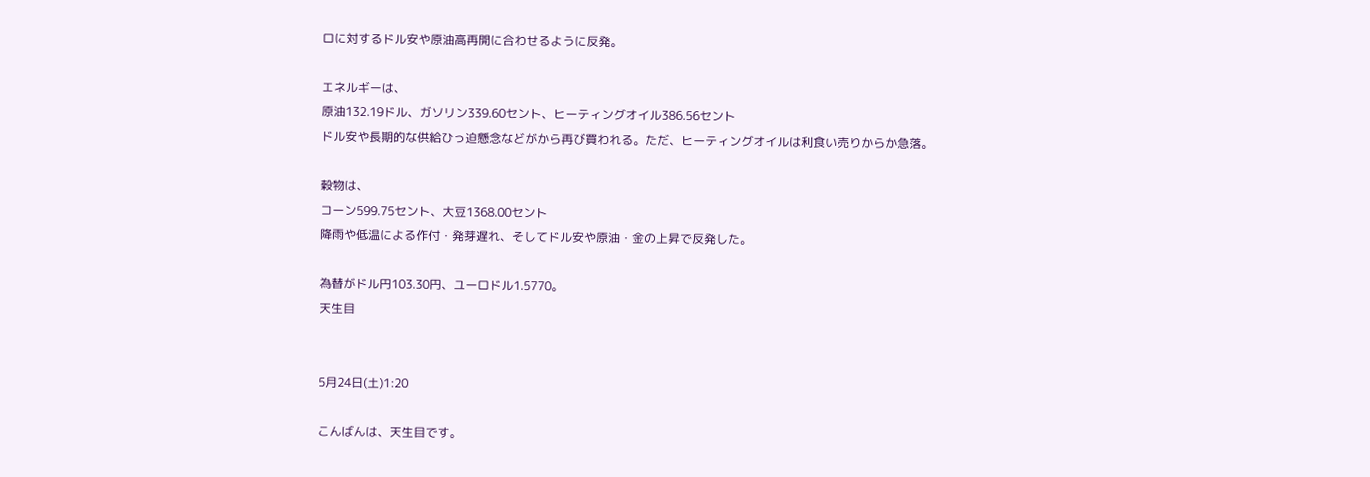ロに対するドル安や原油高再開に合わせるように反発。

エネルギーは、
原油132.19ドル、ガソリン339.60セント、ヒーティングオイル386.56セント
ドル安や長期的な供給ひっ迫懸念などがから再び買われる。ただ、ヒーティングオイルは利食い売りからか急落。

穀物は、
コーン599.75セント、大豆1368.00セント
降雨や低温による作付・発芽遅れ、そしてドル安や原油・金の上昇で反発した。

為替がドル円103.30円、ユーロドル1.5770。
天生目


5月24日(土)1:20

こんばんは、天生目です。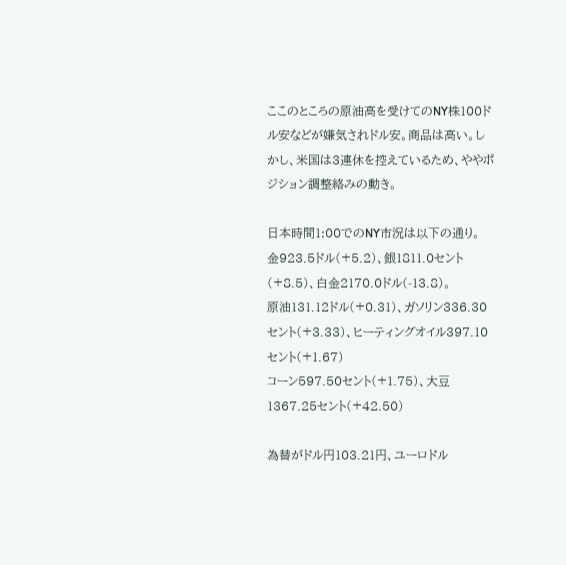ここのところの原油高を受けてのNY株100ドル安などが嫌気されドル安。商品は高い。しかし、米国は3連休を控えているため、ややポジション調整絡みの動き。

日本時間1:00でのNY市況は以下の通り。
金923.5ドル(+5.2)、銀1811.0セント(+8.5)、白金2170.0ドル(-13.8)。
原油131.12ドル(+0.31)、ガソリン336.30セント(+3.33)、ヒーティングオイル397.10セント(+1.67)
コーン597.50セント(+1.75)、大豆1367.25セント(+42.50)

為替がドル円103.21円、ユーロドル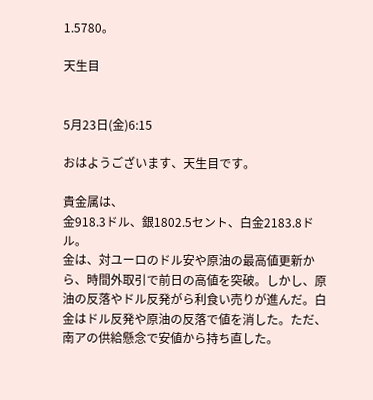1.5780。

天生目


5月23日(金)6:15

おはようございます、天生目です。

貴金属は、
金918.3ドル、銀1802.5セント、白金2183.8ドル。
金は、対ユーロのドル安や原油の最高値更新から、時間外取引で前日の高値を突破。しかし、原油の反落やドル反発がら利食い売りが進んだ。白金はドル反発や原油の反落で値を消した。ただ、南アの供給懸念で安値から持ち直した。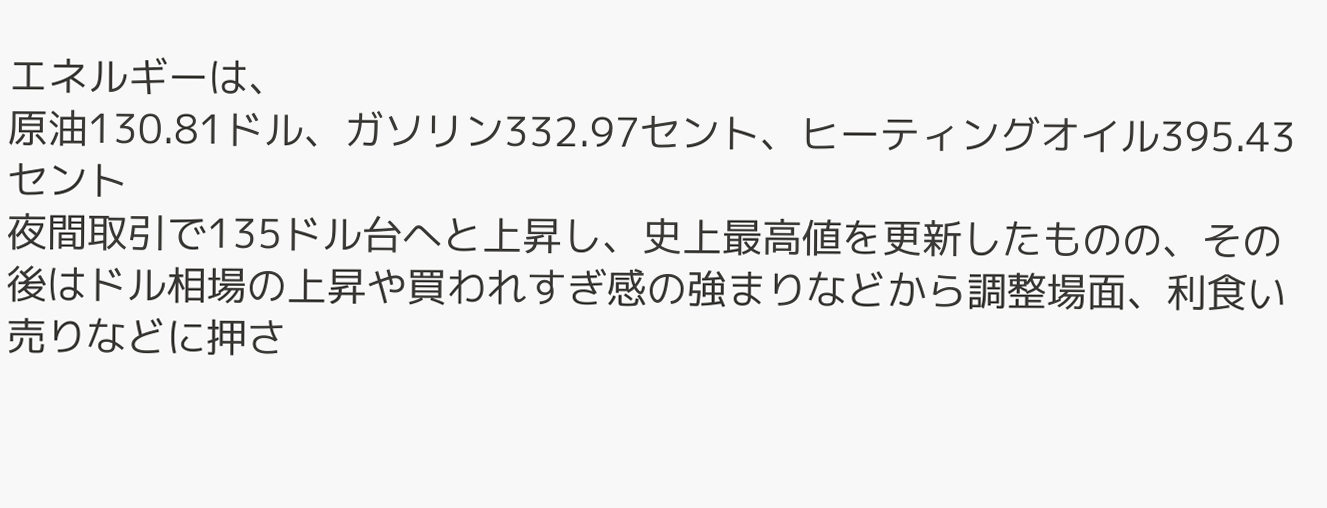エネルギーは、
原油130.81ドル、ガソリン332.97セント、ヒーティングオイル395.43セント
夜間取引で135ドル台へと上昇し、史上最高値を更新したものの、その後はドル相場の上昇や買われすぎ感の強まりなどから調整場面、利食い売りなどに押さ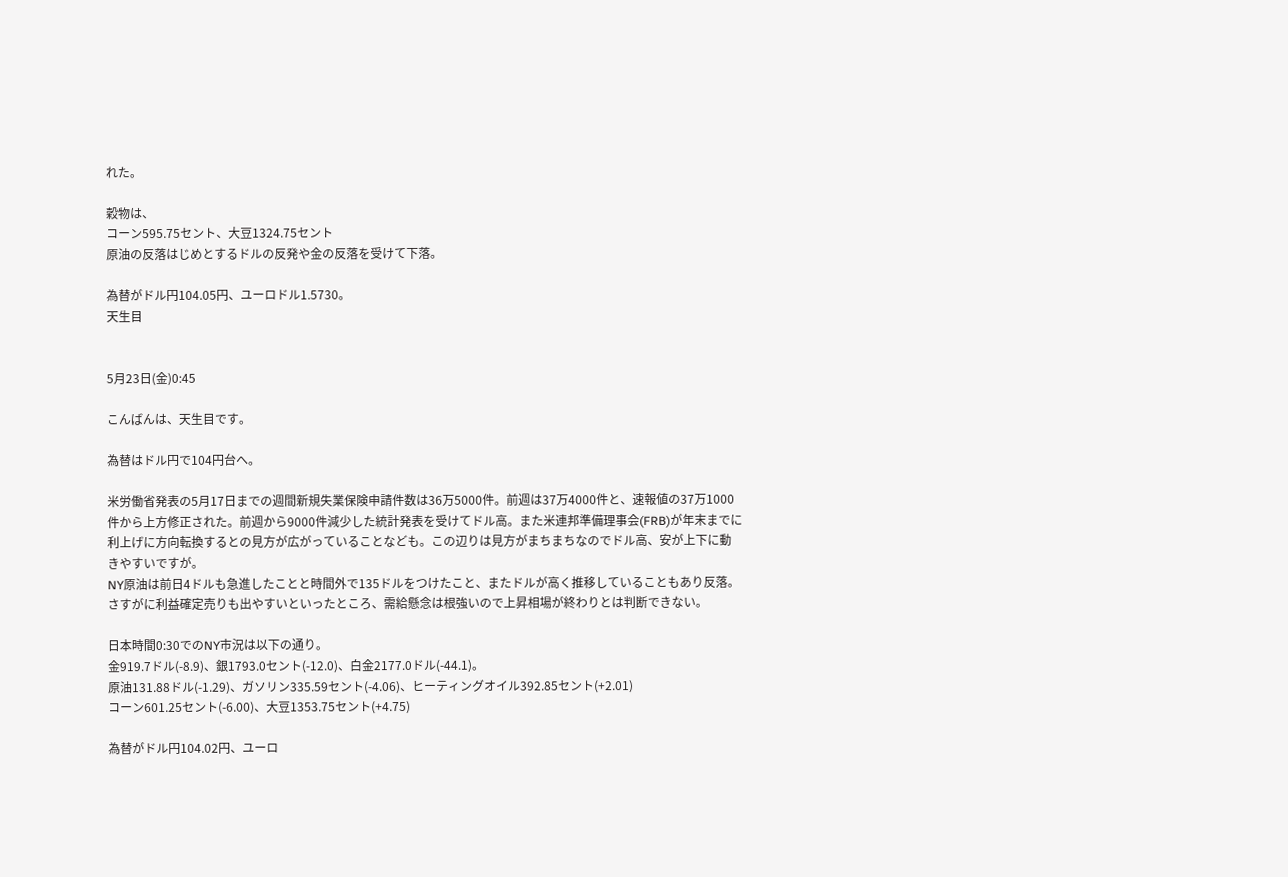れた。

穀物は、
コーン595.75セント、大豆1324.75セント
原油の反落はじめとするドルの反発や金の反落を受けて下落。

為替がドル円104.05円、ユーロドル1.5730。
天生目


5月23日(金)0:45

こんばんは、天生目です。

為替はドル円で104円台へ。

米労働省発表の5月17日までの週間新規失業保険申請件数は36万5000件。前週は37万4000件と、速報値の37万1000件から上方修正された。前週から9000件減少した統計発表を受けてドル高。また米連邦準備理事会(FRB)が年末までに利上げに方向転換するとの見方が広がっていることなども。この辺りは見方がまちまちなのでドル高、安が上下に動きやすいですが。
NY原油は前日4ドルも急進したことと時間外で135ドルをつけたこと、またドルが高く推移していることもあり反落。さすがに利益確定売りも出やすいといったところ、需給懸念は根強いので上昇相場が終わりとは判断できない。

日本時間0:30でのNY市況は以下の通り。
金919.7ドル(-8.9)、銀1793.0セント(-12.0)、白金2177.0ドル(-44.1)。
原油131.88ドル(-1.29)、ガソリン335.59セント(-4.06)、ヒーティングオイル392.85セント(+2.01)
コーン601.25セント(-6.00)、大豆1353.75セント(+4.75)

為替がドル円104.02円、ユーロ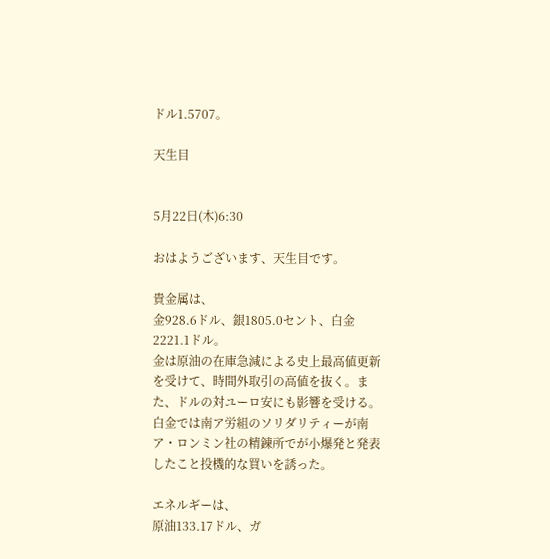ドル1.5707。

天生目


5月22日(木)6:30

おはようございます、天生目です。

貴金属は、
金928.6ドル、銀1805.0セント、白金2221.1ドル。
金は原油の在庫急減による史上最高値更新を受けて、時間外取引の高値を抜く。また、ドルの対ユーロ安にも影響を受ける。白金では南ア労組のソリダリティーが南ア・ロンミン社の精錬所でが小爆発と発表したこと投機的な買いを誘った。

エネルギーは、
原油133.17ドル、ガ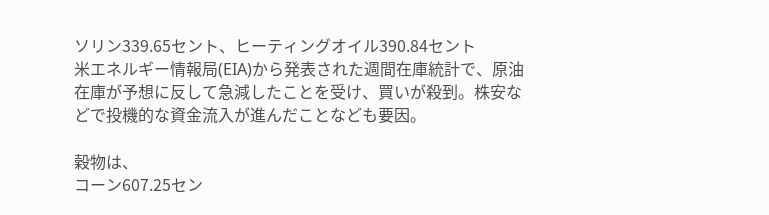ソリン339.65セント、ヒーティングオイル390.84セント
米エネルギー情報局(EIA)から発表された週間在庫統計で、原油在庫が予想に反して急減したことを受け、買いが殺到。株安などで投機的な資金流入が進んだことなども要因。

穀物は、
コーン607.25セン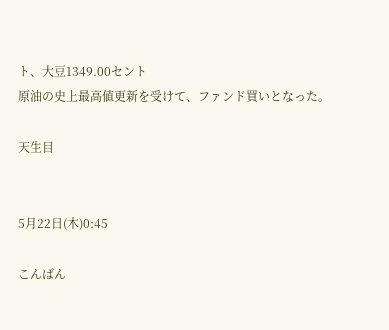ト、大豆1349.00セント
原油の史上最高値更新を受けて、ファンド買いとなった。

天生目


5月22日(木)0:45

こんばん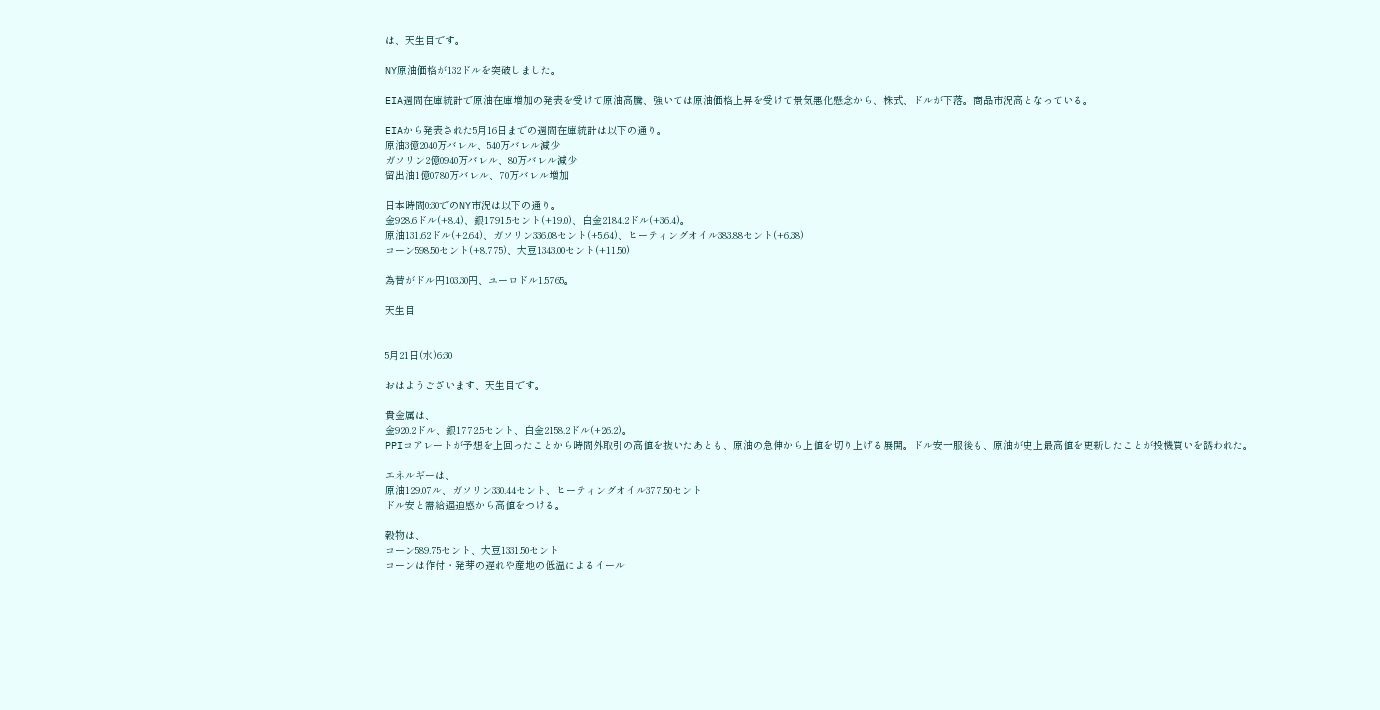は、天生目です。

NY原油価格が132ドルを突破しました。

EIA週間在庫統計で原油在庫増加の発表を受けて原油高騰、強いては原油価格上昇を受けて景気悪化懸念から、株式、ドルが下落。商品市況高となっている。

EIAから発表された5月16日までの週間在庫統計は以下の通り。
原油3億2040万バレル、540万バレル減少
ガソリン2億0940万バレル、80万バレル減少
留出油1億0780万バレル、70万バレル増加

日本時間0:30でのNY市況は以下の通り。
金928.6ドル(+8.4)、銀1791.5セント(+19.0)、白金2184.2ドル(+36.4)。
原油131.62ドル(+2.64)、ガソリン336.08セント(+5.64)、ヒーティングオイル383.88セント(+6.38)
コーン598.50セント(+8.775)、大豆1343.00セント(+11.50)

為替がドル円103.30円、ユーロドル1.5765。

天生目


5月21日(水)6:30

おはようございます、天生目です。

貴金属は、
金920.2ドル、銀1772.5セント、白金2158.2ドル(+26.2)。
PPIコアレートが予想を上回ったことから時間外取引の高値を抜いたあとも、原油の急伸から上値を切り上げる展開。ドル安一服後も、原油が史上最高値を更新したことが投機買いを誘われた。

エネルギーは、
原油129.07ル、ガソリン330.44セント、ヒーティングオイル377.50セント
ドル安と需給逼迫感から高値をつける。

穀物は、
コーン589.75セント、大豆1331.50セント
コーンは作付・発芽の遅れや産地の低温によるイール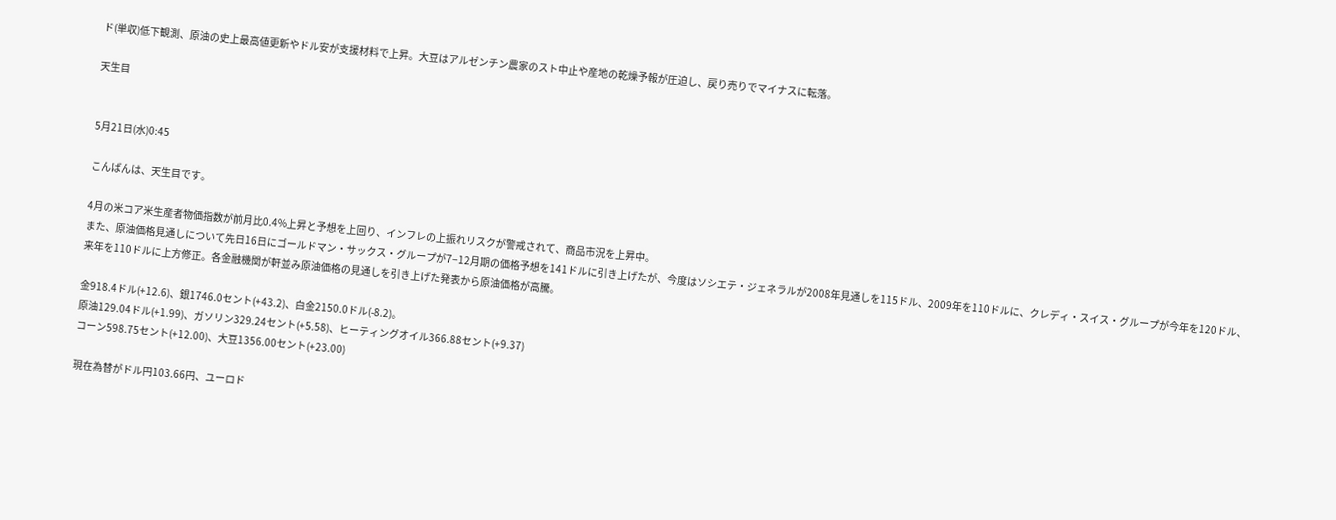ド(単収)低下観測、原油の史上最高値更新やドル安が支援材料で上昇。大豆はアルゼンチン農家のスト中止や産地の乾燥予報が圧迫し、戻り売りでマイナスに転落。

天生目


5月21日(水)0:45

こんばんは、天生目です。

4月の米コア米生産者物価指数が前月比0.4%上昇と予想を上回り、インフレの上振れリスクが警戒されて、商品市況を上昇中。
また、原油価格見通しについて先日16日にゴールドマン・サックス・グループが7−12月期の価格予想を141ドルに引き上げたが、今度はソシエテ・ジェネラルが2008年見通しを115ドル、2009年を110ドルに、クレディ・スイス・グループが今年を120ドル、来年を110ドルに上方修正。各金融機関が軒並み原油価格の見通しを引き上げた発表から原油価格が高騰。

金918.4ドル(+12.6)、銀1746.0セント(+43.2)、白金2150.0ドル(-8.2)。
原油129.04ドル(+1.99)、ガソリン329.24セント(+5.58)、ヒーティングオイル366.88セント(+9.37)
コーン598.75セント(+12.00)、大豆1356.00セント(+23.00)

現在為替がドル円103.66円、ユーロド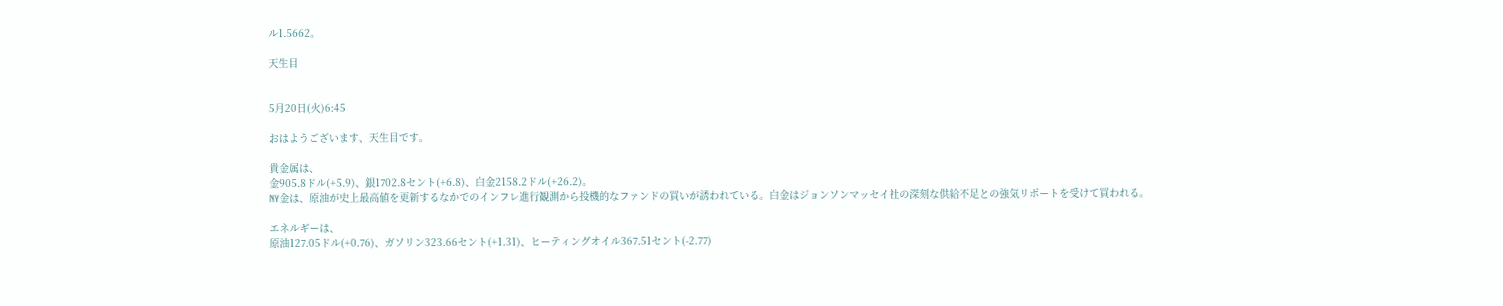ル1.5662。

天生目


5月20日(火)6:45

おはようございます、天生目です。

貴金属は、
金905.8ドル(+5.9)、銀1702.8セント(+6.8)、白金2158.2ドル(+26.2)。
NY金は、原油が史上最高値を更新するなかでのインフレ進行観測から投機的なファンドの買いが誘われている。白金はジョンソンマッセイ社の深刻な供給不足との強気リポートを受けて買われる。

エネルギーは、
原油127.05ドル(+0.76)、ガソリン323.66セント(+1.31)、ヒーティングオイル367.51セント(-2.77)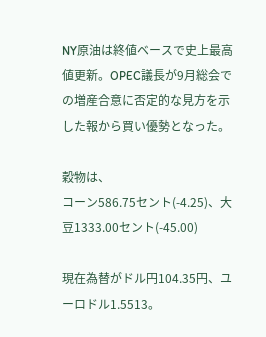NY原油は終値ベースで史上最高値更新。OPEC議長が9月総会での増産合意に否定的な見方を示した報から買い優勢となった。

穀物は、
コーン586.75セント(-4.25)、大豆1333.00セント(-45.00)

現在為替がドル円104.35円、ユーロドル1.5513。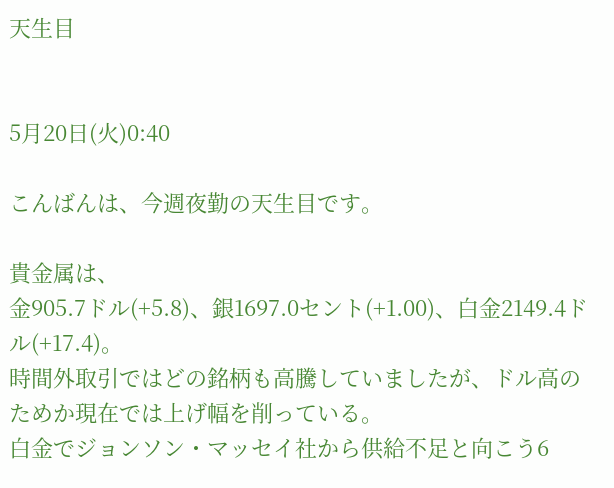天生目


5月20日(火)0:40

こんばんは、今週夜勤の天生目です。

貴金属は、
金905.7ドル(+5.8)、銀1697.0セント(+1.00)、白金2149.4ドル(+17.4)。
時間外取引ではどの銘柄も高騰していましたが、ドル高のためか現在では上げ幅を削っている。
白金でジョンソン・マッセイ社から供給不足と向こう6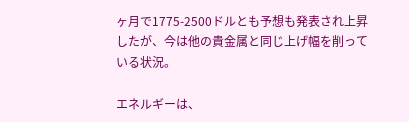ヶ月で1775-2500ドルとも予想も発表され上昇したが、今は他の貴金属と同じ上げ幅を削っている状況。

エネルギーは、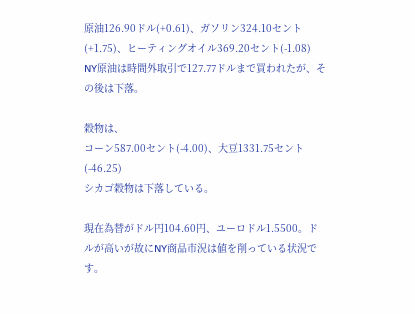原油126.90ドル(+0.61)、ガソリン324.10セント(+1.75)、ヒーティングオイル369.20セント(-1.08)
NY原油は時間外取引で127.77ドルまで買われたが、その後は下落。

穀物は、
コーン587.00セント(-4.00)、大豆1331.75セント(-46.25)
シカゴ穀物は下落している。

現在為替がドル円104.60円、ユーロドル1.5500。ドルが高いが故にNY商品市況は値を削っている状況です。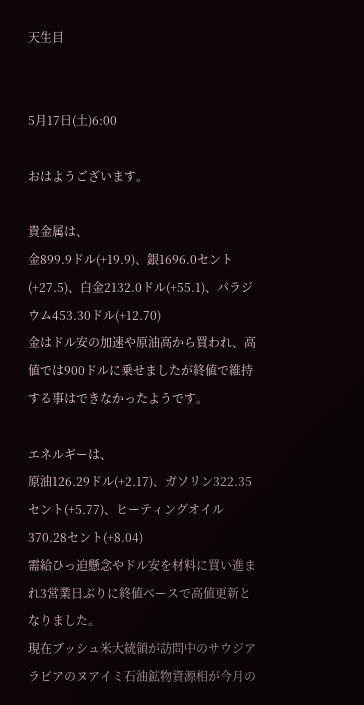天生目


5月17日(土)6:00

おはようございます。

貴金属は、
金899.9ドル(+19.9)、銀1696.0セント(+27.5)、白金2132.0ドル(+55.1)、パラジウム453.30ドル(+12.70)
金はドル安の加速や原油高から買われ、高値では900ドルに乗せましたが終値で維持する事はできなかったようです。

エネルギーは、
原油126.29ドル(+2.17)、ガソリン322.35セント(+5.77)、ヒーティングオイル370.28セント(+8.04)
需給ひっ迫懸念やドル安を材料に買い進まれ3営業日ぶりに終値ベースで高値更新となりました。
現在ブッシュ米大統領が訪問中のサウジアラビアのヌアイミ石油鉱物資源相が今月の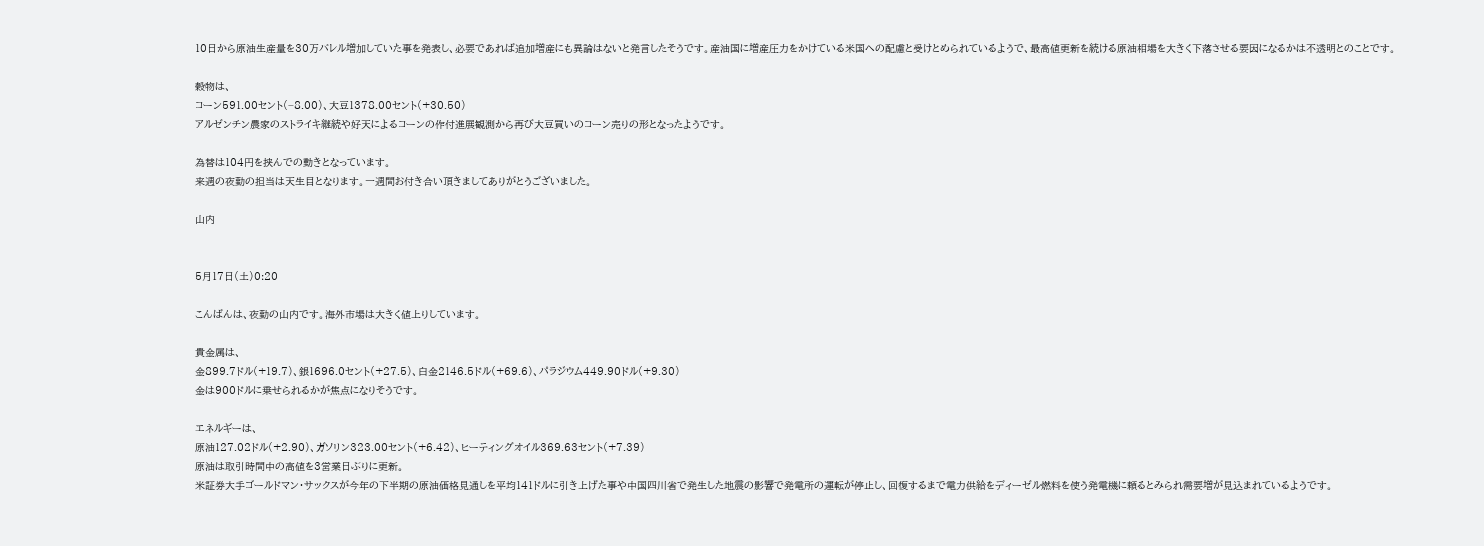10日から原油生産量を30万バレル増加していた事を発表し、必要であれば追加増産にも異論はないと発言したそうです。産油国に増産圧力をかけている米国への配慮と受けとめられているようで、最高値更新を続ける原油相場を大きく下落させる要因になるかは不透明とのことです。

穀物は、
コーン591.00セント(−8.00)、大豆1378.00セント(+30.50)
アルゼンチン農家のストライキ継続や好天によるコーンの作付進展観測から再び大豆買いのコーン売りの形となったようです。

為替は104円を挟んでの動きとなっています。
来週の夜勤の担当は天生目となります。一週間お付き合い頂きましてありがとうございました。

山内


5月17日(土)0:20

こんばんは、夜勤の山内です。海外市場は大きく値上りしています。

貴金属は、
金899.7ドル(+19.7)、銀1696.0セント(+27.5)、白金2146.5ドル(+69.6)、パラジウム449.90ドル(+9.30)
金は900ドルに乗せられるかが焦点になりそうです。

エネルギーは、
原油127.02ドル(+2.90)、ガソリン323.00セント(+6.42)、ヒーティングオイル369.63セント(+7.39)
原油は取引時間中の高値を3営業日ぶりに更新。
米証券大手ゴールドマン・サックスが今年の下半期の原油価格見通しを平均141ドルに引き上げた事や中国四川省で発生した地震の影響で発電所の運転が停止し、回復するまで電力供給をディーゼル燃料を使う発電機に頼るとみられ需要増が見込まれているようです。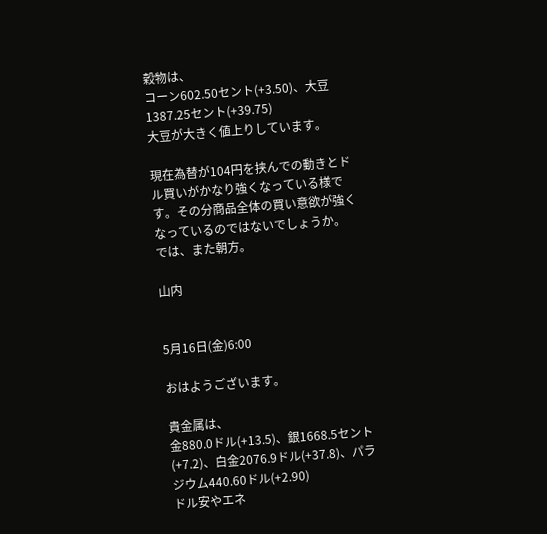穀物は、
コーン602.50セント(+3.50)、大豆1387.25セント(+39.75)
大豆が大きく値上りしています。

現在為替が104円を挟んでの動きとドル買いがかなり強くなっている様です。その分商品全体の買い意欲が強くなっているのではないでしょうか。
では、また朝方。

山内


5月16日(金)6:00

おはようございます。

貴金属は、
金880.0ドル(+13.5)、銀1668.5セント(+7.2)、白金2076.9ドル(+37.8)、パラジウム440.60ドル(+2.90)
ドル安やエネ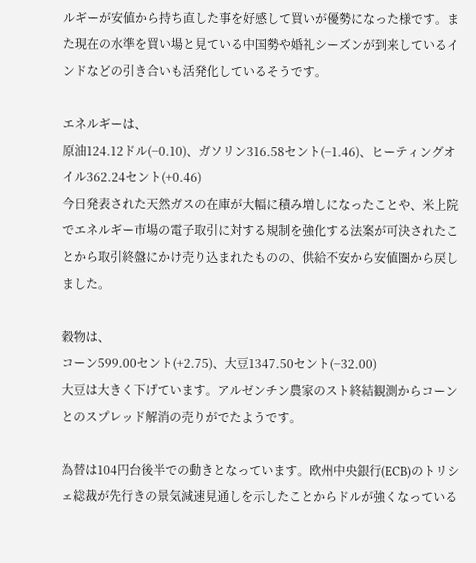ルギーが安値から持ち直した事を好感して買いが優勢になった様です。また現在の水準を買い場と見ている中国勢や婚礼シーズンが到来しているインドなどの引き合いも活発化しているそうです。

エネルギーは、
原油124.12ドル(−0.10)、ガソリン316.58セント(−1.46)、ヒーティングオイル362.24セント(+0.46)
今日発表された天然ガスの在庫が大幅に積み増しになったことや、米上院でエネルギー市場の電子取引に対する規制を強化する法案が可決されたことから取引終盤にかけ売り込まれたものの、供給不安から安値圏から戻しました。

穀物は、
コーン599.00セント(+2.75)、大豆1347.50セント(−32.00)
大豆は大きく下げています。アルゼンチン農家のスト終結観測からコーンとのスプレッド解消の売りがでたようです。

為替は104円台後半での動きとなっています。欧州中央銀行(ECB)のトリシェ総裁が先行きの景気減速見通しを示したことからドルが強くなっている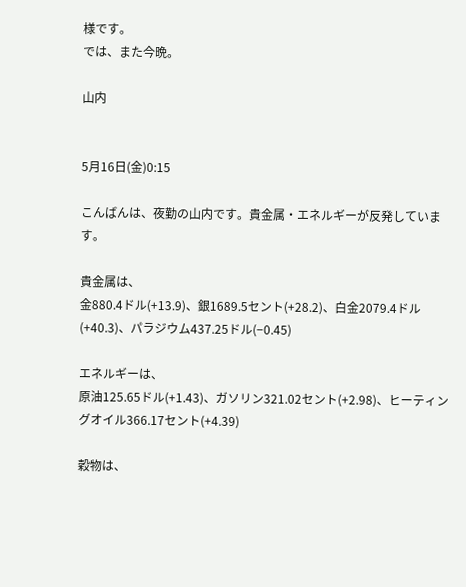様です。
では、また今晩。

山内


5月16日(金)0:15

こんばんは、夜勤の山内です。貴金属・エネルギーが反発しています。

貴金属は、
金880.4ドル(+13.9)、銀1689.5セント(+28.2)、白金2079.4ドル(+40.3)、パラジウム437.25ドル(−0.45)

エネルギーは、
原油125.65ドル(+1.43)、ガソリン321.02セント(+2.98)、ヒーティングオイル366.17セント(+4.39)

穀物は、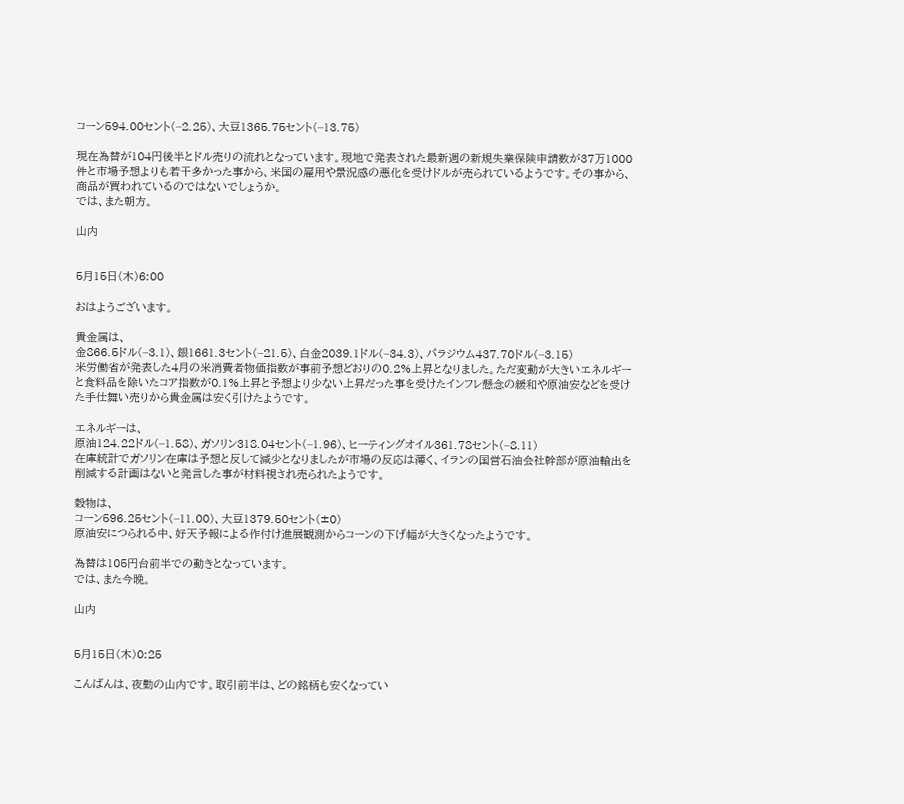コーン594.00セント(−2.25)、大豆1365.75セント(−13.75)

現在為替が104円後半とドル売りの流れとなっています。現地で発表された最新週の新規失業保険申請数が37万1000件と市場予想よりも若干多かった事から、米国の雇用や景況感の悪化を受けドルが売られているようです。その事から、商品が買われているのではないでしょうか。
では、また朝方。

山内


5月15日(木)6:00

おはようございます。

貴金属は、
金866.5ドル(−3.1)、銀1661.3セント(−21.5)、白金2039.1ドル(−34.3)、パラジウム437.70ドル(−3.15)
米労働省が発表した4月の米消費者物価指数が事前予想どおりの0.2%上昇となりました。ただ変動が大きいエネルギーと食料品を除いたコア指数が0.1%上昇と予想より少ない上昇だった事を受けたインフレ懸念の緩和や原油安などを受けた手仕舞い売りから貴金属は安く引けたようです。

エネルギーは、
原油124.22ドル(−1.58)、ガソリン318.04セント(−1.96)、ヒーティングオイル361.78セント(−8.11)
在庫統計でガソリン在庫は予想と反して減少となりましたが市場の反応は薄く、イランの国営石油会社幹部が原油輸出を削減する計画はないと発言した事が材料視され売られたようです。

穀物は、
コーン596.25セント(−11.00)、大豆1379.50セント(±0)
原油安につられる中、好天予報による作付け進展観測からコーンの下げ幅が大きくなったようです。

為替は105円台前半での動きとなっています。
では、また今晩。

山内


5月15日(木)0:25

こんばんは、夜勤の山内です。取引前半は、どの銘柄も安くなってい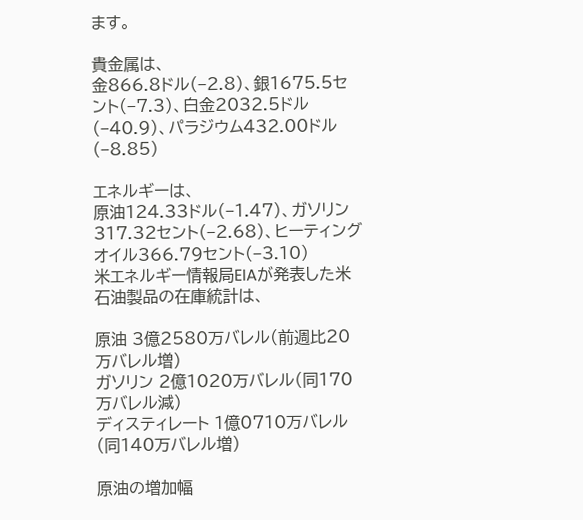ます。

貴金属は、
金866.8ドル(−2.8)、銀1675.5セント(−7.3)、白金2032.5ドル(−40.9)、パラジウム432.00ドル(−8.85)

エネルギーは、
原油124.33ドル(−1.47)、ガソリン317.32セント(−2.68)、ヒーティングオイル366.79セント(−3.10)
米エネルギー情報局EIAが発表した米石油製品の在庫統計は、

原油 3億2580万バレル(前週比20万バレル増)
ガソリン 2億1020万バレル(同170万バレル減)
ディスティレート 1億0710万バレル(同140万バレル増)

原油の増加幅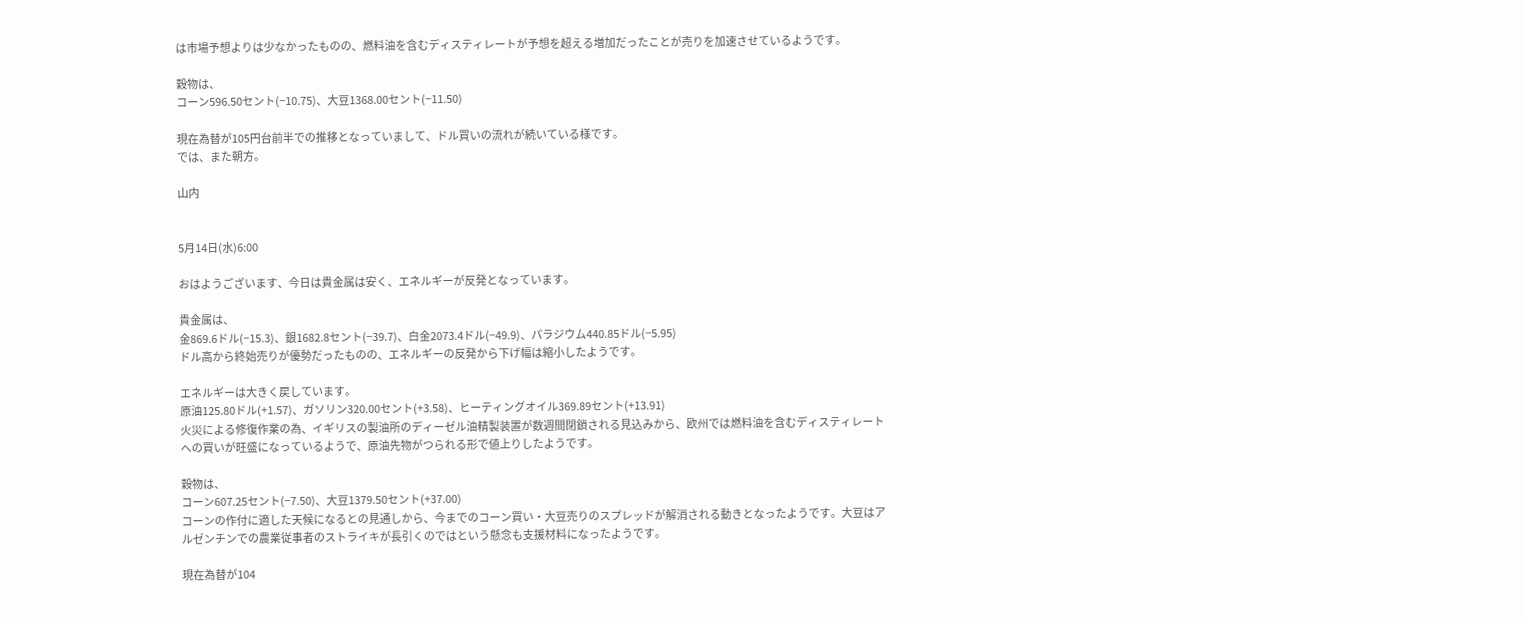は市場予想よりは少なかったものの、燃料油を含むディスティレートが予想を超える増加だったことが売りを加速させているようです。

穀物は、
コーン596.50セント(−10.75)、大豆1368.00セント(−11.50)

現在為替が105円台前半での推移となっていまして、ドル買いの流れが続いている様です。
では、また朝方。

山内


5月14日(水)6:00

おはようございます、今日は貴金属は安く、エネルギーが反発となっています。

貴金属は、
金869.6ドル(−15.3)、銀1682.8セント(−39.7)、白金2073.4ドル(−49.9)、パラジウム440.85ドル(−5.95)
ドル高から終始売りが優勢だったものの、エネルギーの反発から下げ幅は縮小したようです。

エネルギーは大きく戻しています。
原油125.80ドル(+1.57)、ガソリン320.00セント(+3.58)、ヒーティングオイル369.89セント(+13.91)
火災による修復作業の為、イギリスの製油所のディーゼル油精製装置が数週間閉鎖される見込みから、欧州では燃料油を含むディスティレートへの買いが旺盛になっているようで、原油先物がつられる形で値上りしたようです。

穀物は、
コーン607.25セント(−7.50)、大豆1379.50セント(+37.00)
コーンの作付に適した天候になるとの見通しから、今までのコーン買い・大豆売りのスプレッドが解消される動きとなったようです。大豆はアルゼンチンでの農業従事者のストライキが長引くのではという懸念も支援材料になったようです。

現在為替が104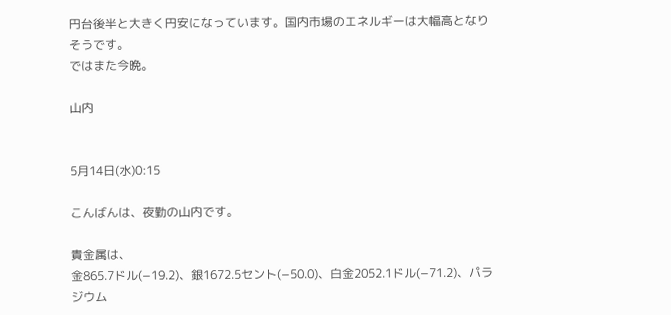円台後半と大きく円安になっています。国内市場のエネルギーは大幅高となりそうです。
ではまた今晩。

山内


5月14日(水)0:15

こんばんは、夜勤の山内です。

貴金属は、
金865.7ドル(−19.2)、銀1672.5セント(−50.0)、白金2052.1ドル(−71.2)、パラジウム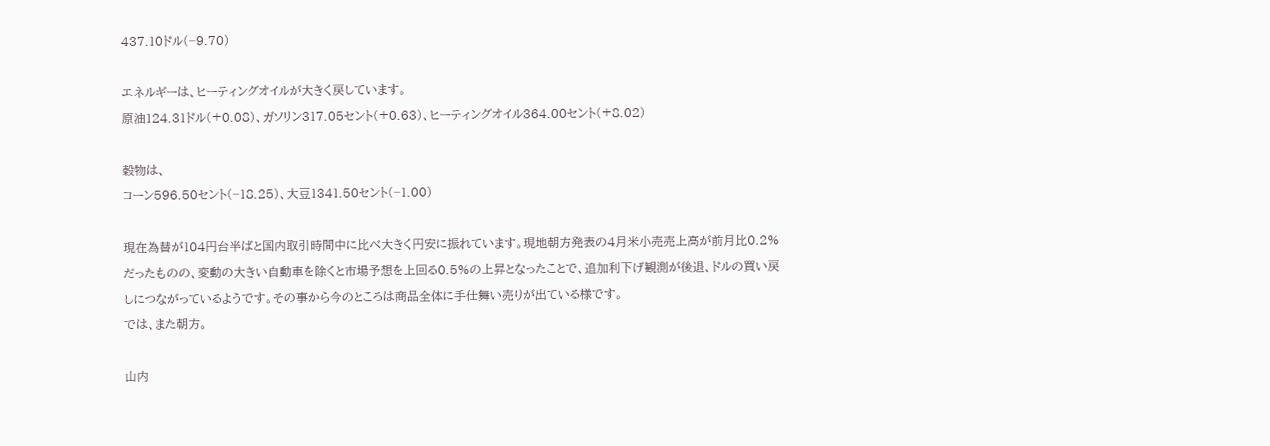437.10ドル(−9.70)

エネルギーは、ヒーティングオイルが大きく戻しています。
原油124.31ドル(+0.08)、ガソリン317.05セント(+0.63)、ヒーティングオイル364.00セント(+8.02)

穀物は、
コーン596.50セント(−18.25)、大豆1341.50セント(−1.00)

現在為替が104円台半ばと国内取引時間中に比べ大きく円安に振れています。現地朝方発表の4月米小売売上高が前月比0.2%だったものの、変動の大きい自動車を除くと市場予想を上回る0.5%の上昇となったことで、追加利下げ観測が後退、ドルの買い戻しにつながっているようです。その事から今のところは商品全体に手仕舞い売りが出ている様です。
では、また朝方。

山内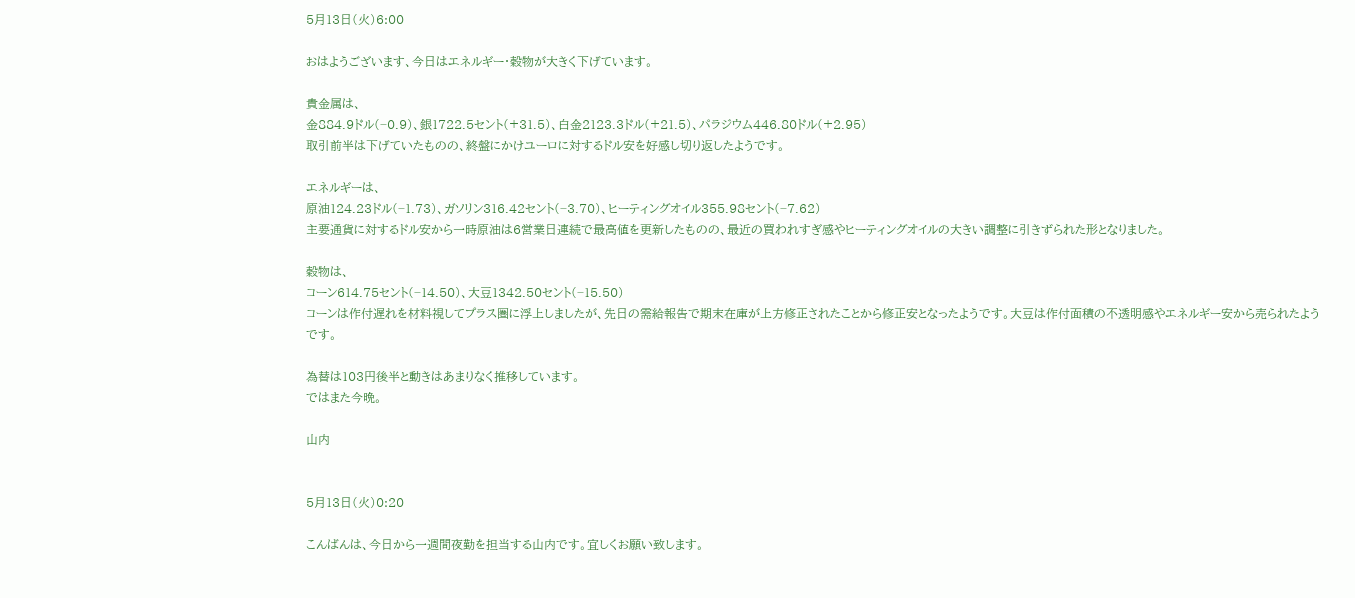5月13日(火)6:00

おはようございます、今日はエネルギー・穀物が大きく下げています。

貴金属は、
金884.9ドル(−0.9)、銀1722.5セント(+31.5)、白金2123.3ドル(+21.5)、パラジウム446.80ドル(+2.95)
取引前半は下げていたものの、終盤にかけユーロに対するドル安を好感し切り返したようです。

エネルギーは、
原油124.23ドル(−1.73)、ガソリン316.42セント(−3.70)、ヒーティングオイル355.98セント(−7.62)
主要通貨に対するドル安から一時原油は6営業日連続で最高値を更新したものの、最近の買われすぎ感やヒーティングオイルの大きい調整に引きずられた形となりました。

穀物は、
コーン614.75セント(−14.50)、大豆1342.50セント(−15.50)
コーンは作付遅れを材料視してプラス圏に浮上しましたが、先日の需給報告で期末在庫が上方修正されたことから修正安となったようです。大豆は作付面積の不透明感やエネルギー安から売られたようです。

為替は103円後半と動きはあまりなく推移しています。
ではまた今晩。

山内


5月13日(火)0:20

こんばんは、今日から一週間夜勤を担当する山内です。宜しくお願い致します。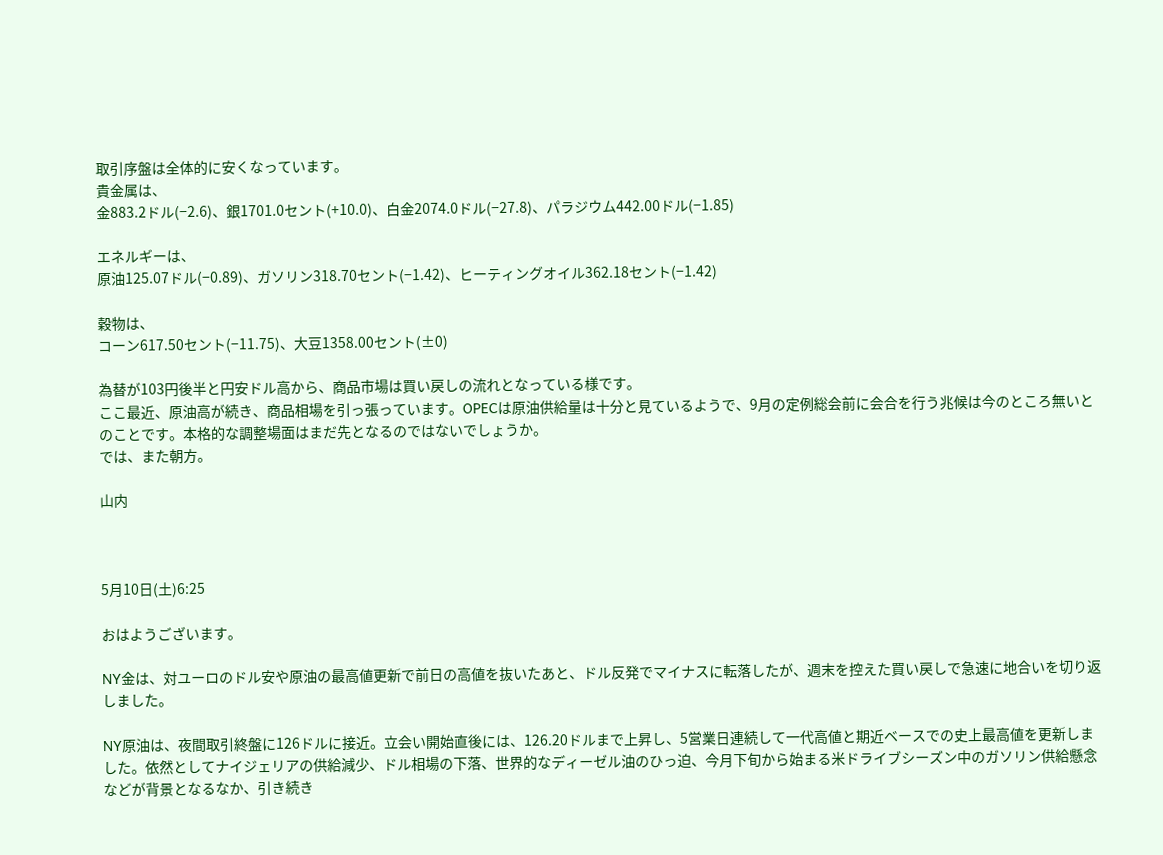取引序盤は全体的に安くなっています。
貴金属は、
金883.2ドル(−2.6)、銀1701.0セント(+10.0)、白金2074.0ドル(−27.8)、パラジウム442.00ドル(−1.85)

エネルギーは、
原油125.07ドル(−0.89)、ガソリン318.70セント(−1.42)、ヒーティングオイル362.18セント(−1.42)

穀物は、
コーン617.50セント(−11.75)、大豆1358.00セント(±0)

為替が103円後半と円安ドル高から、商品市場は買い戻しの流れとなっている様です。
ここ最近、原油高が続き、商品相場を引っ張っています。OPECは原油供給量は十分と見ているようで、9月の定例総会前に会合を行う兆候は今のところ無いとのことです。本格的な調整場面はまだ先となるのではないでしょうか。
では、また朝方。

山内



5月10日(土)6:25

おはようございます。

NY金は、対ユーロのドル安や原油の最高値更新で前日の高値を抜いたあと、ドル反発でマイナスに転落したが、週末を控えた買い戻しで急速に地合いを切り返しました。

NY原油は、夜間取引終盤に126ドルに接近。立会い開始直後には、126.20ドルまで上昇し、5営業日連続して一代高値と期近ベースでの史上最高値を更新しました。依然としてナイジェリアの供給減少、ドル相場の下落、世界的なディーゼル油のひっ迫、今月下旬から始まる米ドライブシーズン中のガソリン供給懸念などが背景となるなか、引き続き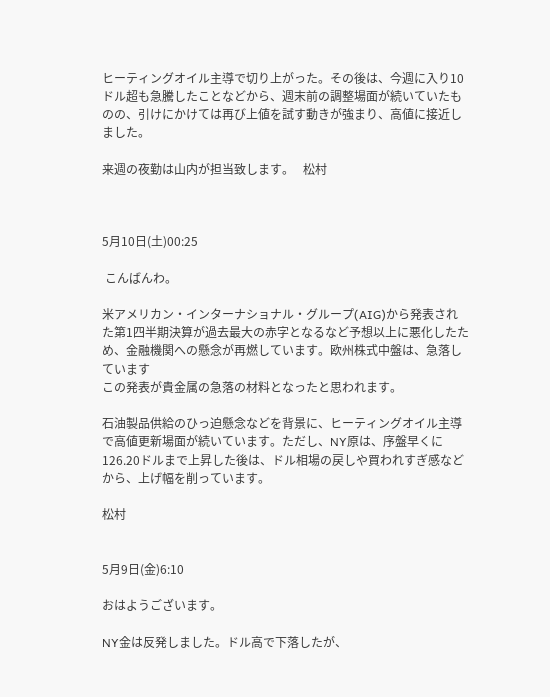ヒーティングオイル主導で切り上がった。その後は、今週に入り10ドル超も急騰したことなどから、週末前の調整場面が続いていたものの、引けにかけては再び上値を試す動きが強まり、高値に接近しました。

来週の夜勤は山内が担当致します。   松村



5月10日(土)00:25

 こんばんわ。

米アメリカン・インターナショナル・グループ(AIG)から発表された第1四半期決算が過去最大の赤字となるなど予想以上に悪化したため、金融機関への懸念が再燃しています。欧州株式中盤は、急落しています
この発表が貴金属の急落の材料となったと思われます。

石油製品供給のひっ迫懸念などを背景に、ヒーティングオイル主導で高値更新場面が続いています。ただし、NY原は、序盤早くに126.20ドルまで上昇した後は、ドル相場の戻しや買われすぎ感などから、上げ幅を削っています。

松村


5月9日(金)6:10

おはようございます。

NY金は反発しました。ドル高で下落したが、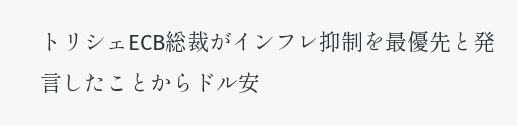トリシェECB総裁がインフレ抑制を最優先と発言したことからドル安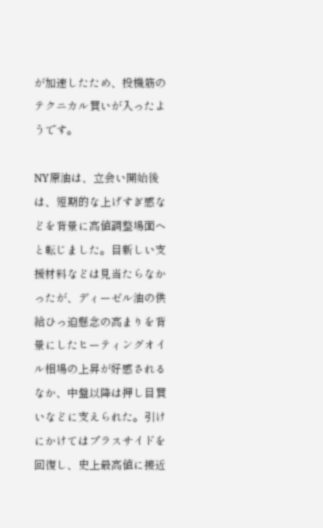が加速したため、投機筋のテクニカル買いが入ったようです。

NY原油は、立会い開始後は、短期的な上げすぎ感などを背景に高値調整場面へと転じました。目新しい支援材料などは見当たらなかったが、ディーゼル油の供給ひっ迫懸念の高まりを背景にしたヒーティングオイル相場の上昇が好感されるなか、中盤以降は押し目買いなどに支えられた。引けにかけてはプラスサイドを回復し、史上最高値に接近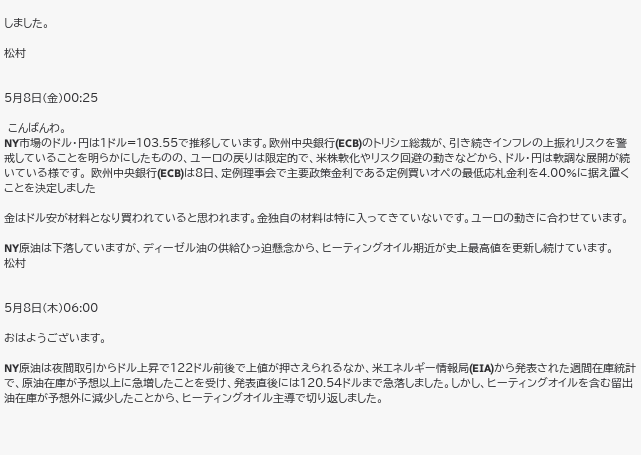しました。

松村


5月8日(金)00:25

 こんばんわ。
NY市場のドル・円は1ドル=103.55で推移しています。欧州中央銀行(ECB)のトリシェ総裁が、引き続きインフレの上振れリスクを警戒していることを明らかにしたものの、ユーロの戻りは限定的で、米株軟化やリスク回避の動きなどから、ドル・円は軟調な展開が続いている様です。 欧州中央銀行(ECB)は8日、定例理事会で主要政策金利である定例買いオペの最低応札金利を4.00%に据え置くことを決定しました

金はドル安が材料となり買われていると思われます。金独自の材料は特に入ってきていないです。ユーロの動きに合わせています。

NY原油は下落していますが、ディーゼル油の供給ひっ迫懸念から、ヒーティングオイル期近が史上最高値を更新し続けています。
松村


5月8日(木)06:00

おはようございます。

NY原油は夜間取引からドル上昇で122ドル前後で上値が押さえられるなか、米エネルギー情報局(EIA)から発表された週間在庫統計で、原油在庫が予想以上に急増したことを受け、発表直後には120.54ドルまで急落しました。しかし、ヒーティングオイルを含む留出油在庫が予想外に減少したことから、ヒーティングオイル主導で切り返しました。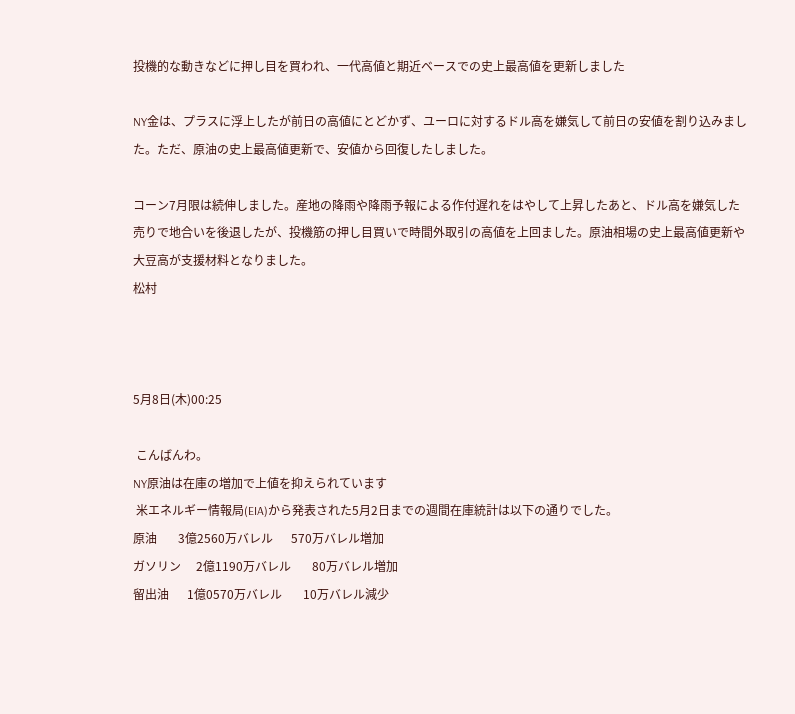投機的な動きなどに押し目を買われ、一代高値と期近ベースでの史上最高値を更新しました

NY金は、プラスに浮上したが前日の高値にとどかず、ユーロに対するドル高を嫌気して前日の安値を割り込みました。ただ、原油の史上最高値更新で、安値から回復したしました。

コーン7月限は続伸しました。産地の降雨や降雨予報による作付遅れをはやして上昇したあと、ドル高を嫌気した売りで地合いを後退したが、投機筋の押し目買いで時間外取引の高値を上回ました。原油相場の史上最高値更新や大豆高が支援材料となりました。
松村



5月8日(木)00:25

 こんばんわ。
NY原油は在庫の増加で上値を抑えられています
 米エネルギー情報局(EIA)から発表された5月2日までの週間在庫統計は以下の通りでした。
原油       3億2560万バレル      570万バレル増加
ガソリン     2億1190万バレル       80万バレル増加
留出油      1億0570万バレル       10万バレル減少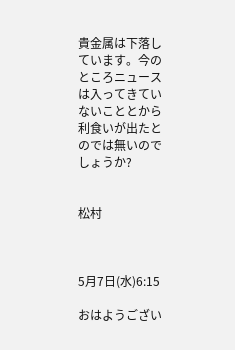貴金属は下落しています。今のところニュースは入ってきていないこととから利食いが出たとのでは無いのでしょうか?


松村



5月7日(水)6:15

おはようござい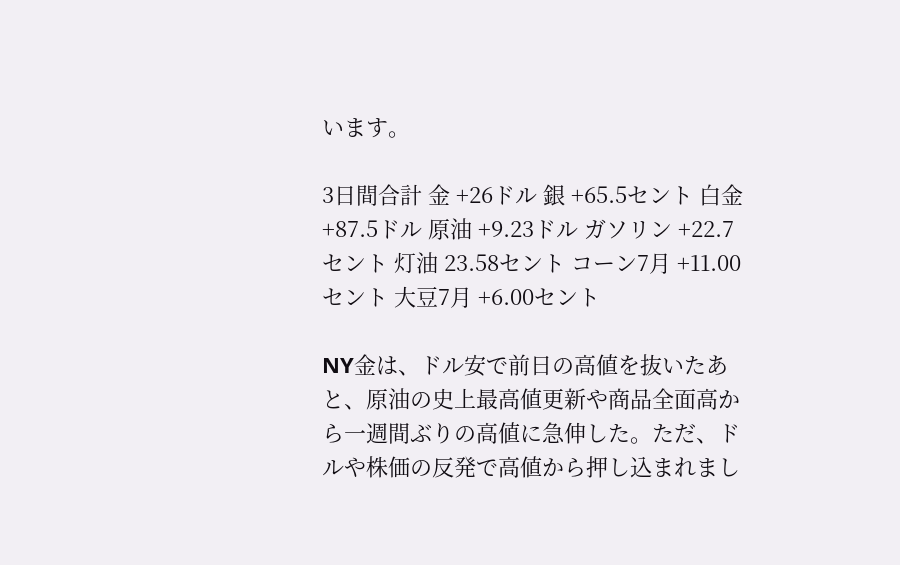います。

3日間合計 金 +26ドル 銀 +65.5セント 白金 +87.5ドル 原油 +9.23ドル ガソリン +22.7セント 灯油 23.58セント コーン7月 +11.00セント 大豆7月 +6.00セント

NY金は、ドル安で前日の高値を抜いたあと、原油の史上最高値更新や商品全面高から一週間ぶりの高値に急伸した。ただ、ドルや株価の反発で高値から押し込まれまし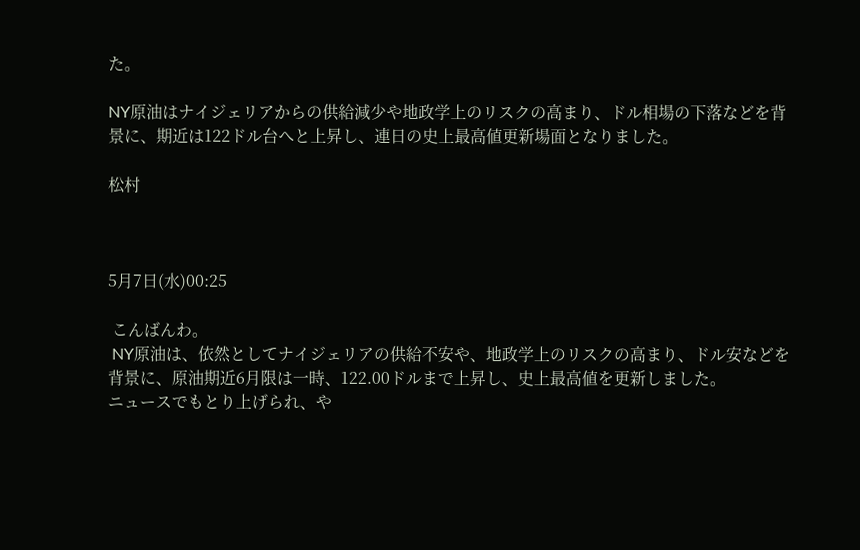た。

NY原油はナイジェリアからの供給減少や地政学上のリスクの高まり、ドル相場の下落などを背
景に、期近は122ドル台へと上昇し、連日の史上最高値更新場面となりました。

松村



5月7日(水)00:25

 こんばんわ。
 NY原油は、依然としてナイジェリアの供給不安や、地政学上のリスクの高まり、ドル安などを背景に、原油期近6月限は一時、122.00ドルまで上昇し、史上最高値を更新しました。
ニュースでもとり上げられ、や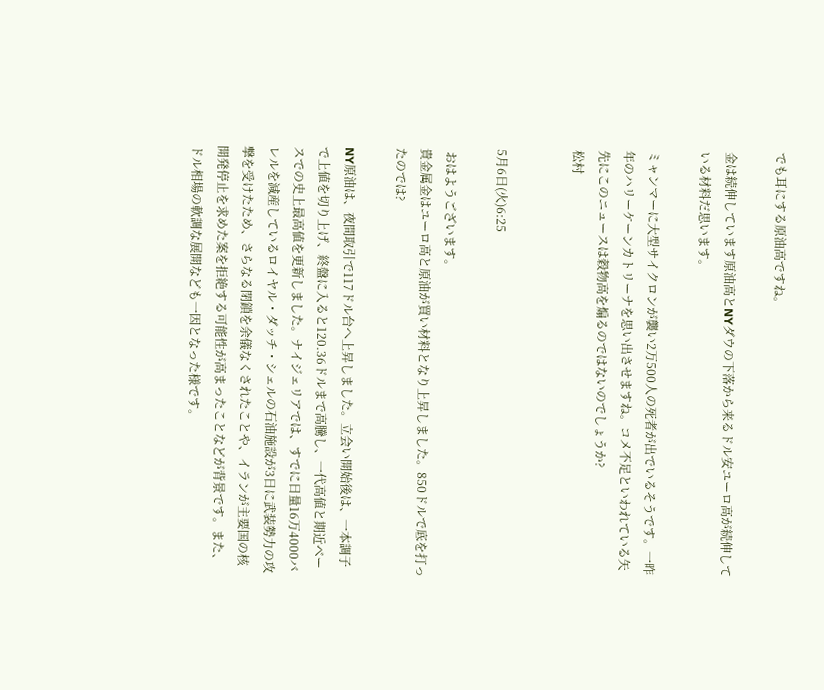でも耳にする原油高ですね。

金は続伸しています原油高とNYダウの下落から来るドル安ユーロ高が続伸している材料だ思います。

ミャンマーに大型サイクロンが襲い2万500人の死者が出でいるそうです。一昨年のハリーケーンカトリーナを思い出させますね。コメ不足といわれている矢先にこのニュースは穀物高を煽るのではないのでしょうか?
松村


5月6日(火)6:25

 おはようございます。
貴金属金はユーロ高と原油が買い材料となり上昇しました。850ドルで底を打ったのでは?

NY原油は、夜間取引で117ドル台へ上昇しました。立会い開始後は、一本調子で上値を切り上げ、終盤に入ると120.36ドルまで高騰し、一代高値と期近ベースでの史上最高値を更新しました。ナイジェリアでは、すでに日量16万4000バレルを減産しているロイヤル・ダッチ・シェルの石油施設が3日に武装勢力の攻撃を受けたため、さらなる閉鎖を余儀なくされたことや、イランが主要国の核開発停止を求めた案を拒絶する可能性が高まったことなどが背景です。また、ドル相場の軟調な展開なども一因となった様です。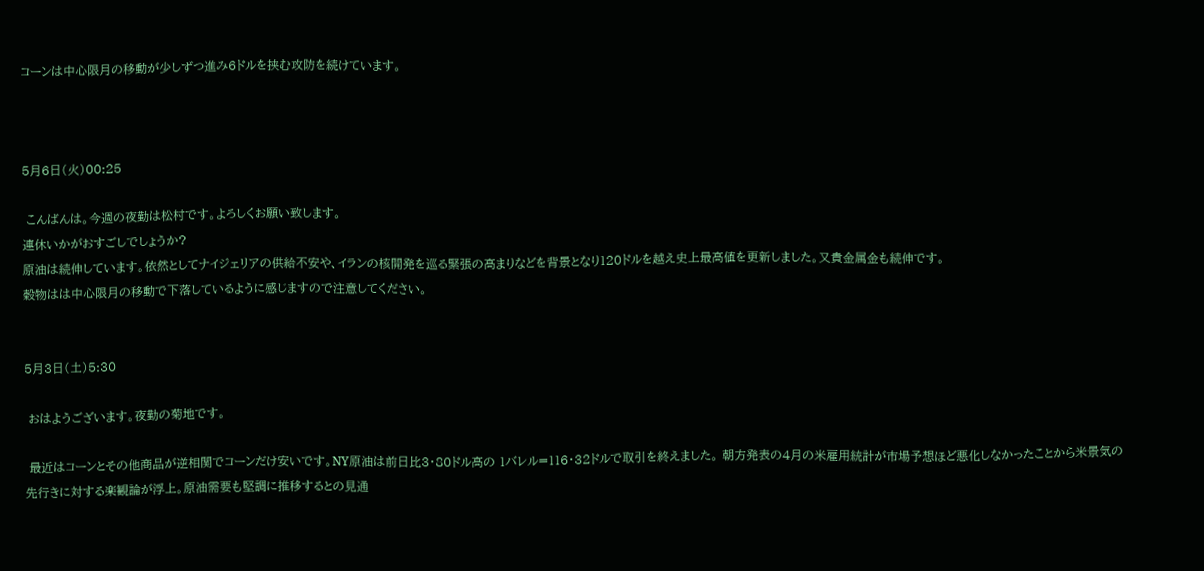コーンは中心限月の移動が少しずつ進み6ドルを挟む攻防を続けています。



5月6日(火)00:25

 こんばんは。今週の夜勤は松村です。よろしくお願い致します。
連休いかがおすごしでしょうか?
原油は続伸しています。依然としてナイジェリアの供給不安や、イランの核開発を巡る緊張の高まりなどを背景となり120ドルを越え史上最高値を更新しました。又貴金属金も続伸です。
穀物はは中心限月の移動で下落しているように感じますので注意してください。


5月3日(土)5:30

 おはようございます。夜勤の菊地です。

 最近はコーンとその他商品が逆相関でコーンだけ安いです。NY原油は前日比3・80ドル高の 1バレル=116・32ドルで取引を終えました。 朝方発表の4月の米雇用統計が市場予想ほど悪化しなかったことから米景気の先行きに対する楽観論が浮上。原油需要も堅調に推移するとの見通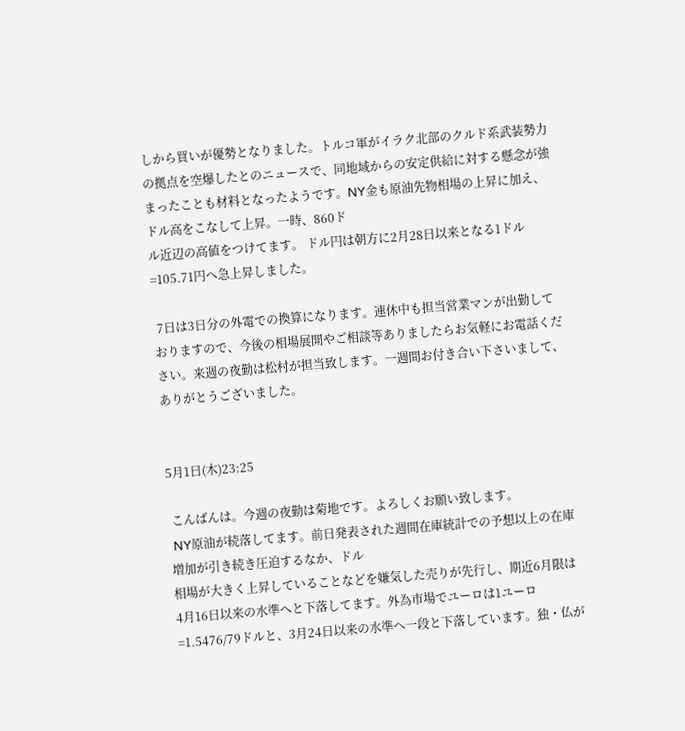しから買いが優勢となりました。トルコ軍がイラク北部のクルド系武装勢力の拠点を空爆したとのニュースで、同地域からの安定供給に対する懸念が強まったことも材料となったようです。NY金も原油先物相場の上昇に加え、ドル高をこなして上昇。一時、860ド
ル近辺の高値をつけてます。 ドル円は朝方に2月28日以来となる1ドル=105.71円へ急上昇しました。

 7日は3日分の外電での換算になります。連休中も担当営業マンが出勤しておりますので、今後の相場展開やご相談等ありましたらお気軽にお電話ください。来週の夜勤は松村が担当致します。一週間お付き合い下さいまして、ありがとうございました。


5月1日(木)23:25

 こんばんは。今週の夜勤は菊地です。よろしくお願い致します。
 NY原油が続落してます。前日発表された週間在庫統計での予想以上の在庫増加が引き続き圧迫するなか、ドル
相場が大きく上昇していることなどを嫌気した売りが先行し、期近6月限は4月16日以来の水準へと下落してます。外為市場でユーロは1ユーロ=1.5476/79ドルと、3月24日以来の水準へ一段と下落しています。独・仏が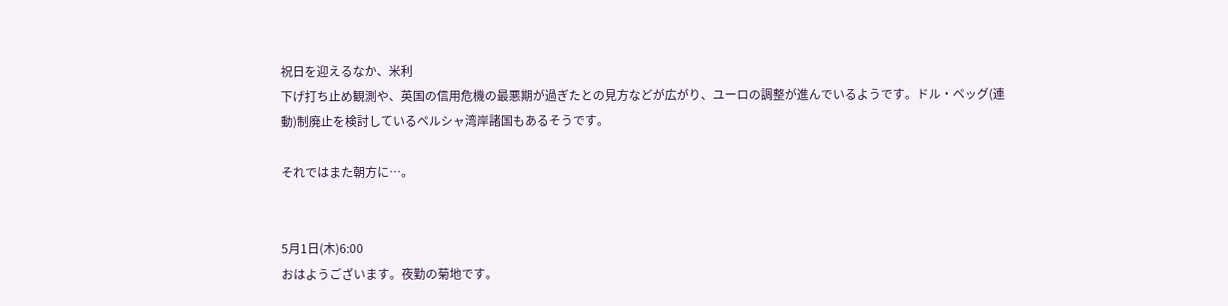祝日を迎えるなか、米利
下げ打ち止め観測や、英国の信用危機の最悪期が過ぎたとの見方などが広がり、ユーロの調整が進んでいるようです。ドル・ペッグ(連動)制廃止を検討しているペルシャ湾岸諸国もあるそうです。

それではまた朝方に…。


5月1日(木)6:00
おはようございます。夜勤の菊地です。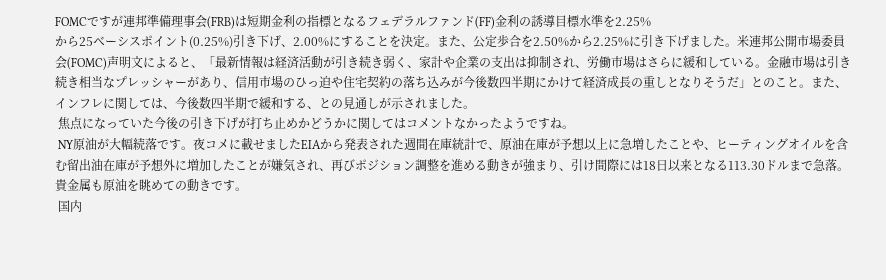FOMCですが連邦準備理事会(FRB)は短期金利の指標となるフェデラルファンド(FF)金利の誘導目標水準を2.25%
から25ベーシスポイント(0.25%)引き下げ、2.00%にすることを決定。また、公定歩合を2.50%から2.25%に引き下げました。米連邦公開市場委員会(FOMC)声明文によると、「最新情報は経済活動が引き続き弱く、家計や企業の支出は抑制され、労働市場はさらに緩和している。金融市場は引き続き相当なプレッシャーがあり、信用市場のひっ迫や住宅契約の落ち込みが今後数四半期にかけて経済成長の重しとなりそうだ」とのこと。また、インフレに関しては、今後数四半期で緩和する、との見通しが示されました。
 焦点になっていた今後の引き下げが打ち止めかどうかに関してはコメントなかったようですね。
 NY原油が大幅続落です。夜コメに載せましたEIAから発表された週間在庫統計で、原油在庫が予想以上に急増したことや、ヒーティングオイルを含む留出油在庫が予想外に増加したことが嫌気され、再びポジション調整を進める動きが強まり、引け間際には18日以来となる113.30ドルまで急落。貴金属も原油を眺めての動きです。
 国内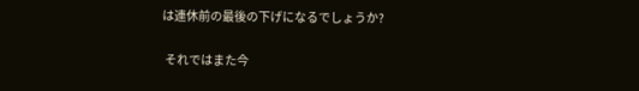は連休前の最後の下げになるでしょうか?

 それではまた今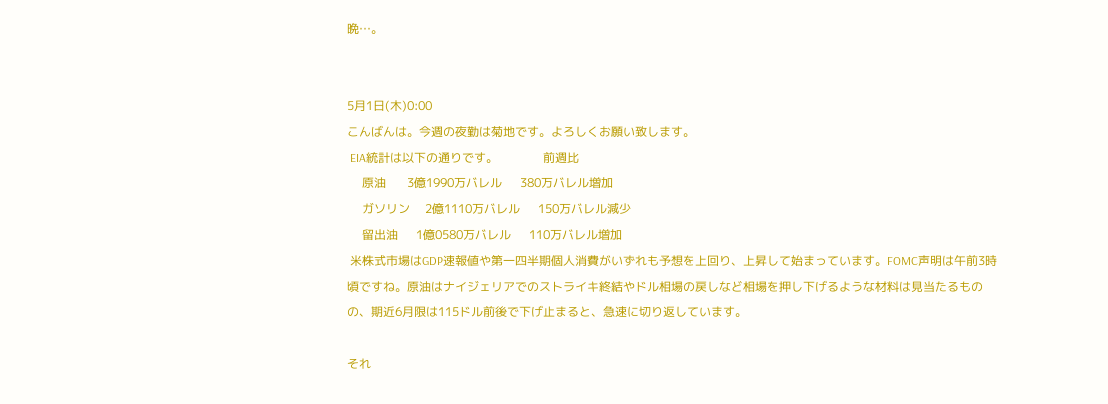晩…。


5月1日(木)0:00
こんばんは。今週の夜勤は菊地です。よろしくお願い致します。
 EIA統計は以下の通りです。               前週比
     原油       3億1990万バレル      380万バレル増加
     ガソリン     2億1110万バレル      150万バレル減少
     留出油      1億0580万バレル      110万バレル増加
 米株式市場はGDP速報値や第一四半期個人消費がいずれも予想を上回り、上昇して始まっています。FOMC声明は午前3時頃ですね。原油はナイジェリアでのストライキ終結やドル相場の戻しなど相場を押し下げるような材料は見当たるものの、期近6月限は115ドル前後で下げ止まると、急速に切り返しています。

それ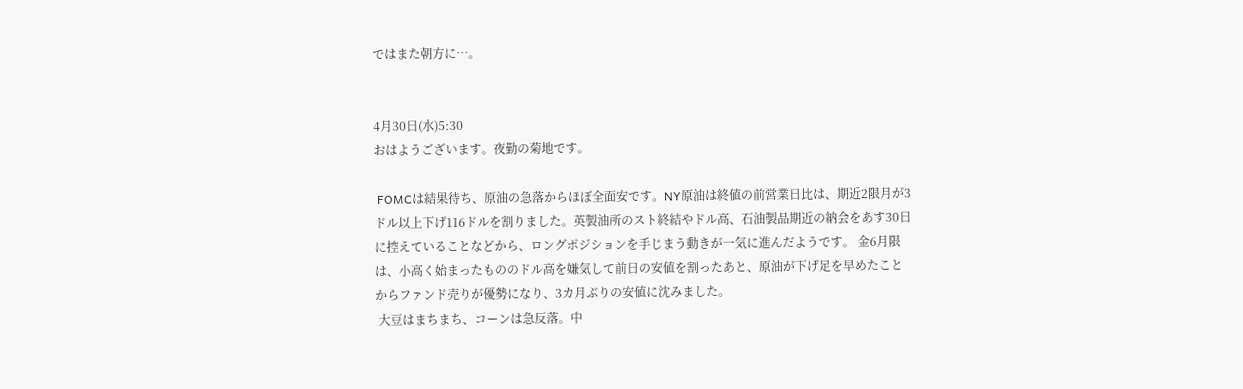ではまた朝方に…。


4月30日(水)5:30
おはようございます。夜勤の菊地です。

 FOMCは結果待ち、原油の急落からほぼ全面安です。NY原油は終値の前営業日比は、期近2限月が3ドル以上下げ116ドルを割りました。英製油所のスト終結やドル高、石油製品期近の納会をあす30日に控えていることなどから、ロングポジションを手じまう動きが一気に進んだようです。 金6月限は、小高く始まったもののドル高を嫌気して前日の安値を割ったあと、原油が下げ足を早めたことからファンド売りが優勢になり、3カ月ぶりの安値に沈みました。
 大豆はまちまち、コーンは急反落。中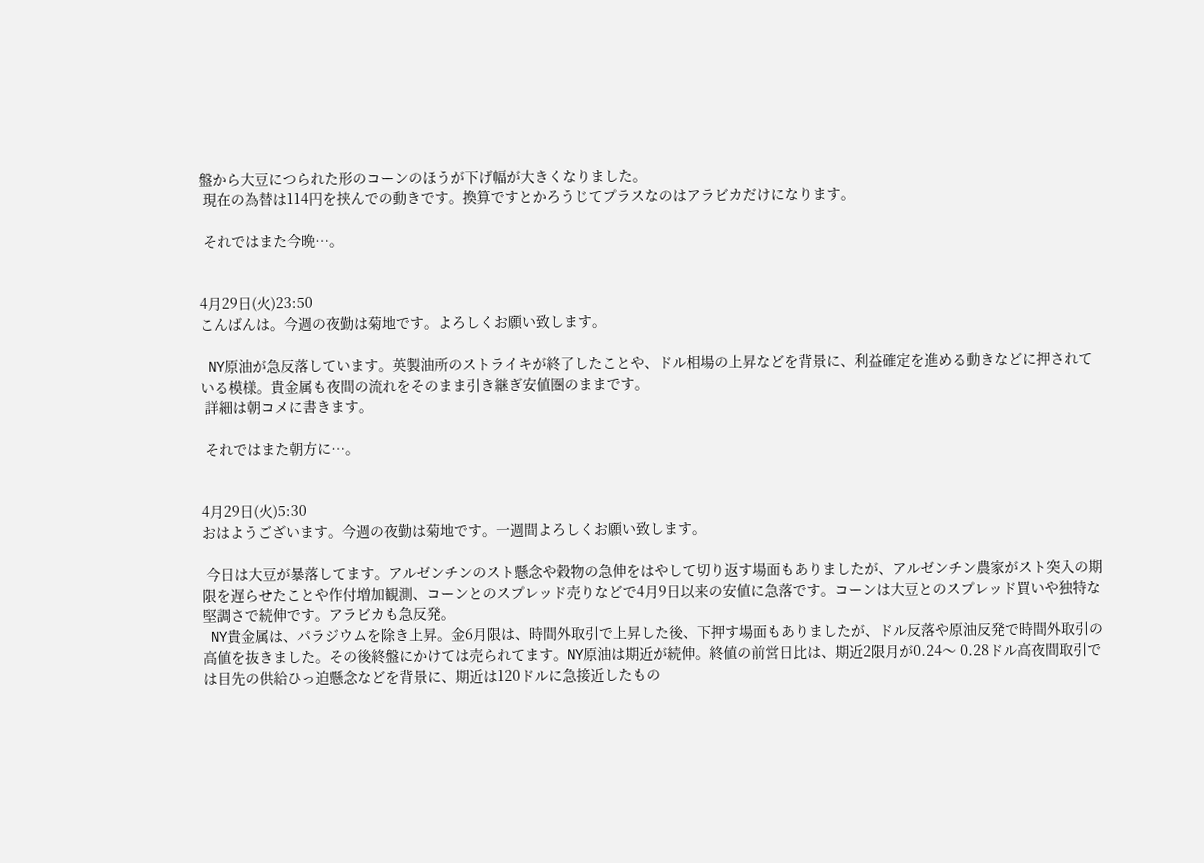盤から大豆につられた形のコーンのほうが下げ幅が大きくなりました。
 現在の為替は114円を挟んでの動きです。換算ですとかろうじてプラスなのはアラビカだけになります。

 それではまた今晩…。


4月29日(火)23:50
こんばんは。今週の夜勤は菊地です。よろしくお願い致します。

 NY原油が急反落しています。英製油所のストライキが終了したことや、ドル相場の上昇などを背景に、利益確定を進める動きなどに押されている模様。貴金属も夜間の流れをそのまま引き継ぎ安値圏のままです。
 詳細は朝コメに書きます。

 それではまた朝方に…。


4月29日(火)5:30
おはようございます。今週の夜勤は菊地です。一週間よろしくお願い致します。

 今日は大豆が暴落してます。アルゼンチンのスト懸念や穀物の急伸をはやして切り返す場面もありましたが、アルゼンチン農家がスト突入の期限を遅らせたことや作付増加観測、コーンとのスプレッド売りなどで4月9日以来の安値に急落です。コーンは大豆とのスプレッド買いや独特な堅調さで続伸です。アラビカも急反発。
 NY貴金属は、パラジウムを除き上昇。金6月限は、時間外取引で上昇した後、下押す場面もありましたが、ドル反落や原油反発で時間外取引の高値を抜きました。その後終盤にかけては売られてます。NY原油は期近が続伸。終値の前営日比は、期近2限月が0.24〜 0.28ドル高夜間取引では目先の供給ひっ迫懸念などを背景に、期近は120ドルに急接近したもの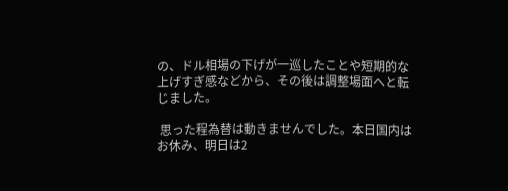の、ドル相場の下げが一巡したことや短期的な上げすぎ感などから、その後は調整場面へと転じました。

 思った程為替は動きませんでした。本日国内はお休み、明日は2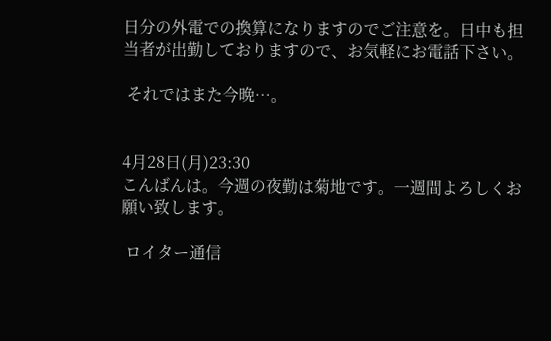日分の外電での換算になりますのでご注意を。日中も担当者が出勤しておりますので、お気軽にお電話下さい。

 それではまた今晩…。


4月28日(月)23:30
こんばんは。今週の夜勤は菊地です。一週間よろしくお願い致します。

 ロイター通信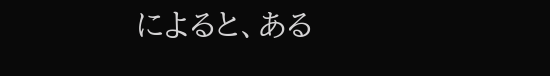によると、ある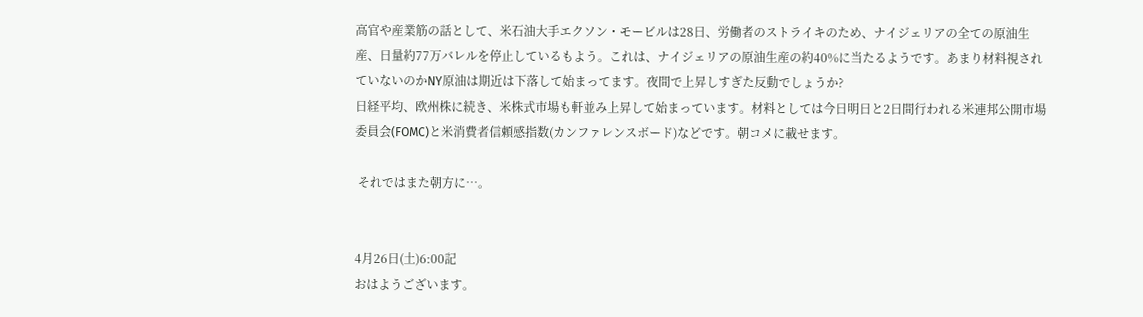高官や産業筋の話として、米石油大手エクソン・モービルは28日、労働者のストライキのため、ナイジェリアの全ての原油生産、日量約77万バレルを停止しているもよう。これは、ナイジェリアの原油生産の約40%に当たるようです。あまり材料視されていないのかNY原油は期近は下落して始まってます。夜間で上昇しすぎた反動でしょうか?
日経平均、欧州株に続き、米株式市場も軒並み上昇して始まっています。材料としては今日明日と2日間行われる米連邦公開市場委員会(FOMC)と米消費者信頼感指数(カンファレンスボード)などです。朝コメに載せます。

 それではまた朝方に…。


4月26日(土)6:00記
おはようございます。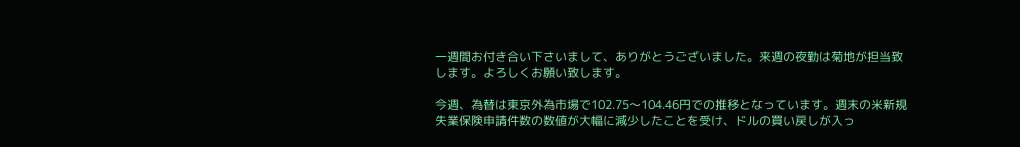一週間お付き合い下さいまして、ありがとうございました。来週の夜勤は菊地が担当致します。よろしくお願い致します。

今週、為替は東京外為市場で102.75〜104.46円での推移となっています。週末の米新規失業保険申請件数の数値が大幅に減少したことを受け、ドルの買い戻しが入っ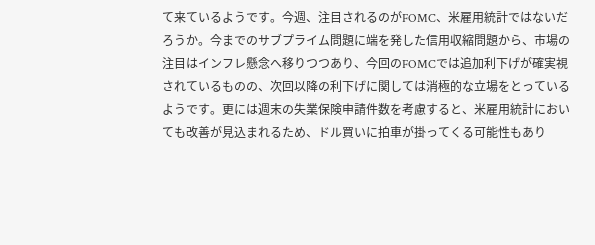て来ているようです。今週、注目されるのがFOMC、米雇用統計ではないだろうか。今までのサブプライム問題に端を発した信用収縮問題から、市場の注目はインフレ懸念へ移りつつあり、今回のFOMCでは追加利下げが確実視されているものの、次回以降の利下げに関しては消極的な立場をとっているようです。更には週末の失業保険申請件数を考慮すると、米雇用統計においても改善が見込まれるため、ドル買いに拍車が掛ってくる可能性もあり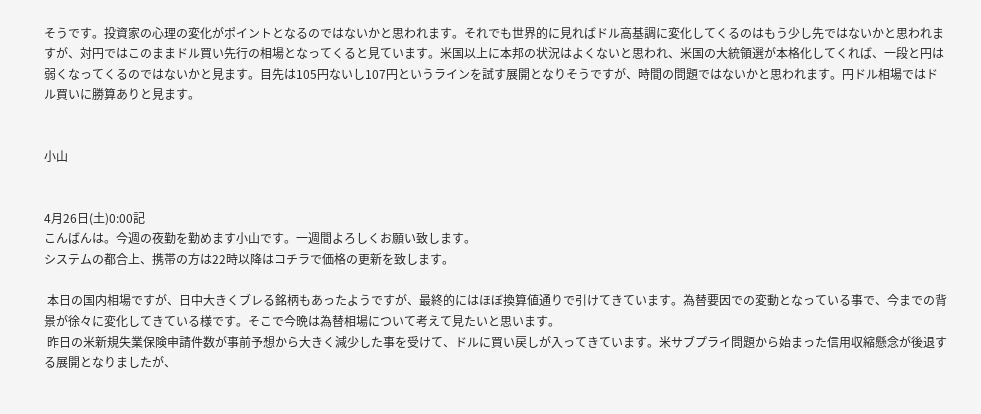そうです。投資家の心理の変化がポイントとなるのではないかと思われます。それでも世界的に見ればドル高基調に変化してくるのはもう少し先ではないかと思われますが、対円ではこのままドル買い先行の相場となってくると見ています。米国以上に本邦の状況はよくないと思われ、米国の大統領選が本格化してくれば、一段と円は弱くなってくるのではないかと見ます。目先は105円ないし107円というラインを試す展開となりそうですが、時間の問題ではないかと思われます。円ドル相場ではドル買いに勝算ありと見ます。


小山


4月26日(土)0:00記
こんばんは。今週の夜勤を勤めます小山です。一週間よろしくお願い致します。
システムの都合上、携帯の方は22時以降はコチラで価格の更新を致します。

 本日の国内相場ですが、日中大きくブレる銘柄もあったようですが、最終的にはほぼ換算値通りで引けてきています。為替要因での変動となっている事で、今までの背景が徐々に変化してきている様です。そこで今晩は為替相場について考えて見たいと思います。
 昨日の米新規失業保険申請件数が事前予想から大きく減少した事を受けて、ドルに買い戻しが入ってきています。米サブプライ問題から始まった信用収縮懸念が後退する展開となりましたが、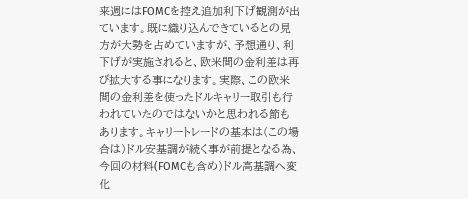来週にはFOMCを控え追加利下げ観測が出ています。既に織り込んできているとの見方が大勢を占めていますが、予想通り、利下げが実施されると、欧米間の金利差は再び拡大する事になります。実際、この欧米間の金利差を使ったドルキャリー取引も行われていたのではないかと思われる節もあります。キャリートレードの基本は(この場合は)ドル安基調が続く事が前提となる為、今回の材料(FOMCも含め)ドル高基調へ変化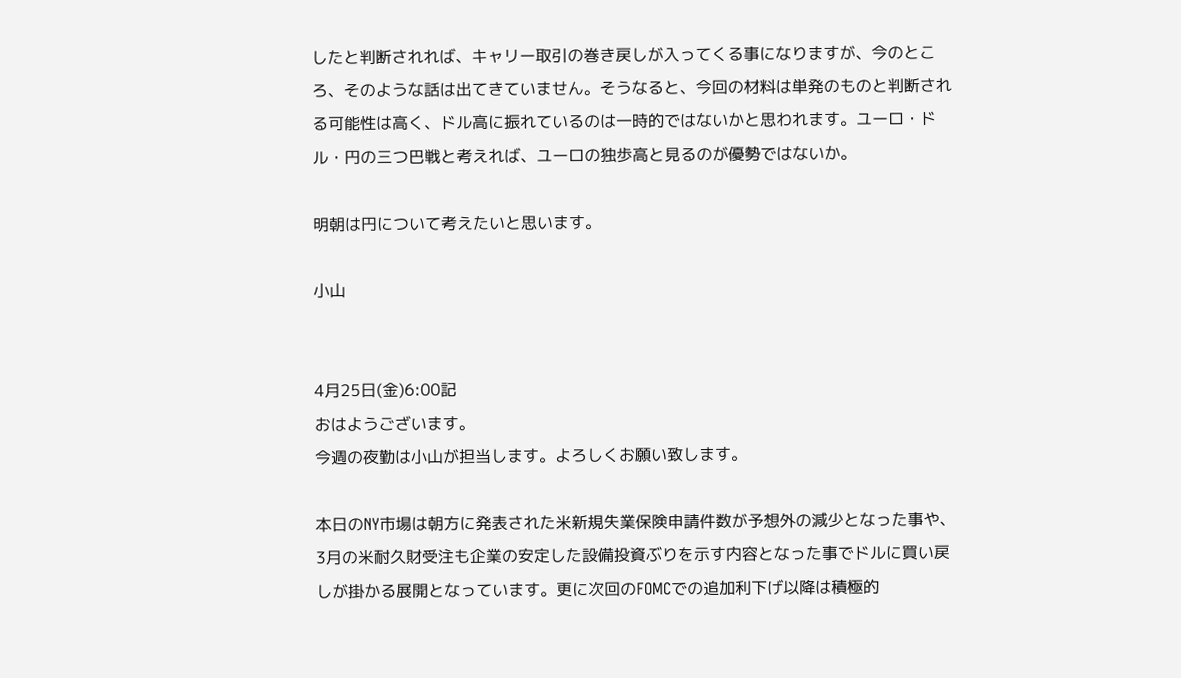したと判断されれば、キャリー取引の巻き戻しが入ってくる事になりますが、今のところ、そのような話は出てきていません。そうなると、今回の材料は単発のものと判断される可能性は高く、ドル高に振れているのは一時的ではないかと思われます。ユーロ・ドル・円の三つ巴戦と考えれば、ユーロの独歩高と見るのが優勢ではないか。

明朝は円について考えたいと思います。

小山


4月25日(金)6:00記
おはようございます。
今週の夜勤は小山が担当します。よろしくお願い致します。

本日のNY市場は朝方に発表された米新規失業保険申請件数が予想外の減少となった事や、3月の米耐久財受注も企業の安定した設備投資ぶりを示す内容となった事でドルに買い戻しが掛かる展開となっています。更に次回のFOMCでの追加利下げ以降は積極的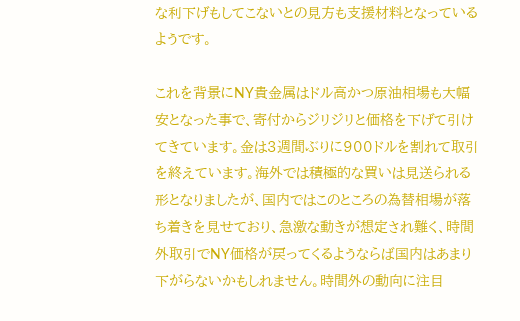な利下げもしてこないとの見方も支援材料となっているようです。

これを背景にNY貴金属はドル高かつ原油相場も大幅安となった事で、寄付からジリジリと価格を下げて引けてきています。金は3週間ぶりに900ドルを割れて取引を終えています。海外では積極的な買いは見送られる形となりましたが、国内ではこのところの為替相場が落ち着きを見せており、急激な動きが想定され難く、時間外取引でNY価格が戻ってくるようならば国内はあまり下がらないかもしれません。時間外の動向に注目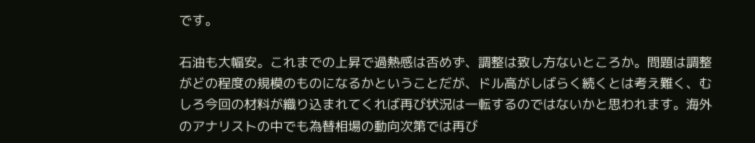です。

石油も大幅安。これまでの上昇で過熱感は否めず、調整は致し方ないところか。問題は調整がどの程度の規模のものになるかということだが、ドル高がしばらく続くとは考え難く、むしろ今回の材料が織り込まれてくれば再び状況は一転するのではないかと思われます。海外のアナリストの中でも為替相場の動向次第では再び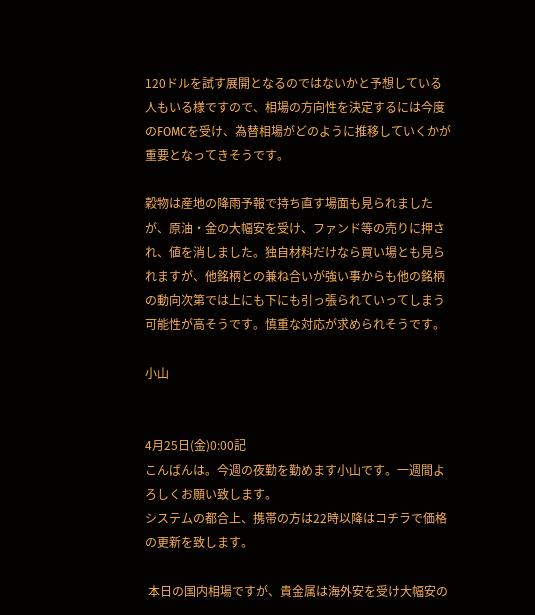120ドルを試す展開となるのではないかと予想している人もいる様ですので、相場の方向性を決定するには今度のFOMCを受け、為替相場がどのように推移していくかが重要となってきそうです。

穀物は産地の降雨予報で持ち直す場面も見られましたが、原油・金の大幅安を受け、ファンド等の売りに押され、値を消しました。独自材料だけなら買い場とも見られますが、他銘柄との兼ね合いが強い事からも他の銘柄の動向次第では上にも下にも引っ張られていってしまう可能性が高そうです。慎重な対応が求められそうです。

小山


4月25日(金)0:00記
こんばんは。今週の夜勤を勤めます小山です。一週間よろしくお願い致します。
システムの都合上、携帯の方は22時以降はコチラで価格の更新を致します。

 本日の国内相場ですが、貴金属は海外安を受け大幅安の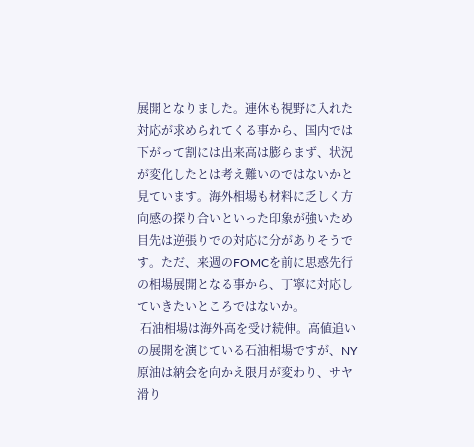展開となりました。連休も視野に入れた対応が求められてくる事から、国内では下がって割には出来高は膨らまず、状況が変化したとは考え難いのではないかと見ています。海外相場も材料に乏しく方向感の探り合いといった印象が強いため目先は逆張りでの対応に分がありそうです。ただ、来週のFOMCを前に思惑先行の相場展開となる事から、丁寧に対応していきたいところではないか。
 石油相場は海外高を受け続伸。高値追いの展開を演じている石油相場ですが、NY原油は納会を向かえ限月が変わり、サヤ滑り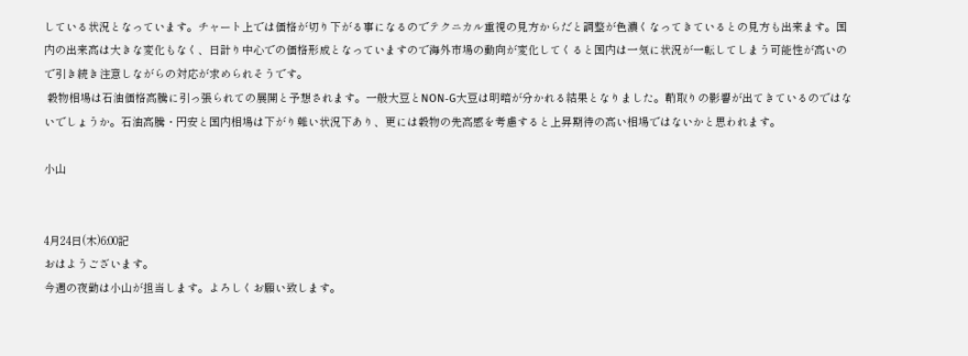している状況となっています。チャート上では価格が切り下がる事になるのでテクニカル重視の見方からだと調整が色濃くなってきているとの見方も出来ます。国内の出来高は大きな変化もなく、日計り中心での価格形成となっていますので海外市場の動向が変化してくると国内は一気に状況が一転してしまう可能性が高いので引き続き注意しながらの対応が求められそうです。
 穀物相場は石油価格高騰に引っ張られての展開と予想されます。一般大豆とNON‐G大豆は明暗が分かれる結果となりました。鞘取りの影響が出てきているのではないでしょうか。石油高騰・円安と国内相場は下がり難い状況下あり、更には穀物の先高感を考慮すると上昇期待の高い相場ではないかと思われます。

小山


4月24日(木)6:00記
おはようございます。
今週の夜勤は小山が担当します。よろしくお願い致します。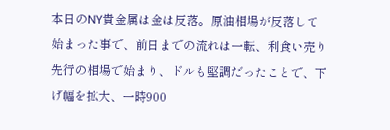本日のNY貴金属は金は反落。原油相場が反落して始まった事で、前日までの流れは一転、利食い売り先行の相場で始まり、ドルも堅調だったことで、下げ幅を拡大、一時900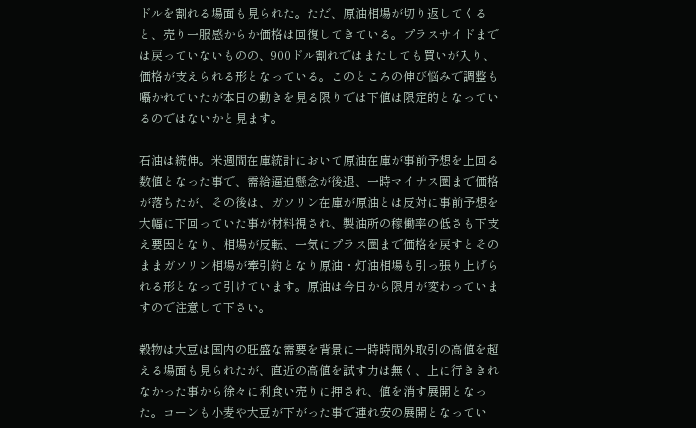ドルを割れる場面も見られた。ただ、原油相場が切り返してくると、売り一服感からか価格は回復してきている。プラスサイドまでは戻っていないものの、900ドル割れではまたしても買いが入り、価格が支えられる形となっている。このところの伸び悩みで調整も囁かれていたが本日の動きを見る限りでは下値は限定的となっているのではないかと見ます。

石油は続伸。米週間在庫統計において原油在庫が事前予想を上回る数値となった事で、需給逼迫懸念が後退、一時マイナス圏まで価格が落ちたが、その後は、ガソリン在庫が原油とは反対に事前予想を大幅に下回っていた事が材料視され、製油所の稼働率の低さも下支え要因となり、相場が反転、一気にプラス圏まで価格を戻すとそのままガソリン相場が牽引約となり原油・灯油相場も引っ張り上げられる形となって引けています。原油は今日から限月が変わっていますので注意して下さい。

穀物は大豆は国内の旺盛な需要を背景に一時時間外取引の高値を超える場面も見られたが、直近の高値を試す力は無く、上に行ききれなかった事から徐々に利食い売りに押され、値を消す展開となった。コーンも小麦や大豆が下がった事で連れ安の展開となってい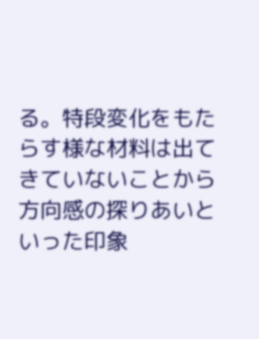る。特段変化をもたらす様な材料は出てきていないことから方向感の探りあいといった印象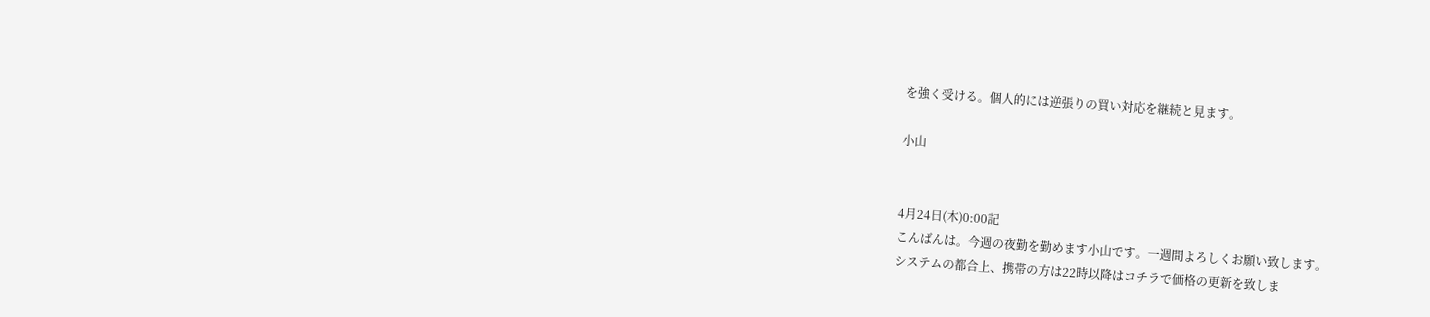を強く受ける。個人的には逆張りの買い対応を継続と見ます。

小山


4月24日(木)0:00記
こんばんは。今週の夜勤を勤めます小山です。一週間よろしくお願い致します。
システムの都合上、携帯の方は22時以降はコチラで価格の更新を致しま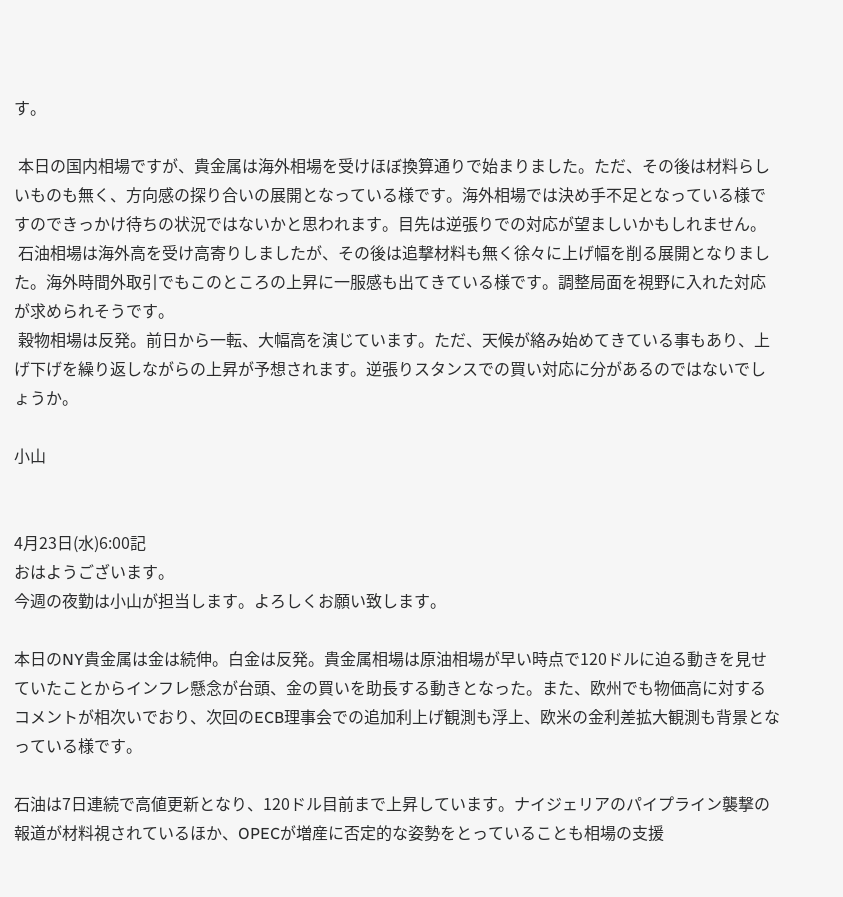す。

 本日の国内相場ですが、貴金属は海外相場を受けほぼ換算通りで始まりました。ただ、その後は材料らしいものも無く、方向感の探り合いの展開となっている様です。海外相場では決め手不足となっている様ですのできっかけ待ちの状況ではないかと思われます。目先は逆張りでの対応が望ましいかもしれません。
 石油相場は海外高を受け高寄りしましたが、その後は追撃材料も無く徐々に上げ幅を削る展開となりました。海外時間外取引でもこのところの上昇に一服感も出てきている様です。調整局面を視野に入れた対応が求められそうです。
 穀物相場は反発。前日から一転、大幅高を演じています。ただ、天候が絡み始めてきている事もあり、上げ下げを繰り返しながらの上昇が予想されます。逆張りスタンスでの買い対応に分があるのではないでしょうか。

小山


4月23日(水)6:00記
おはようございます。
今週の夜勤は小山が担当します。よろしくお願い致します。

本日のNY貴金属は金は続伸。白金は反発。貴金属相場は原油相場が早い時点で120ドルに迫る動きを見せていたことからインフレ懸念が台頭、金の買いを助長する動きとなった。また、欧州でも物価高に対するコメントが相次いでおり、次回のECB理事会での追加利上げ観測も浮上、欧米の金利差拡大観測も背景となっている様です。

石油は7日連続で高値更新となり、120ドル目前まで上昇しています。ナイジェリアのパイプライン襲撃の報道が材料視されているほか、OPECが増産に否定的な姿勢をとっていることも相場の支援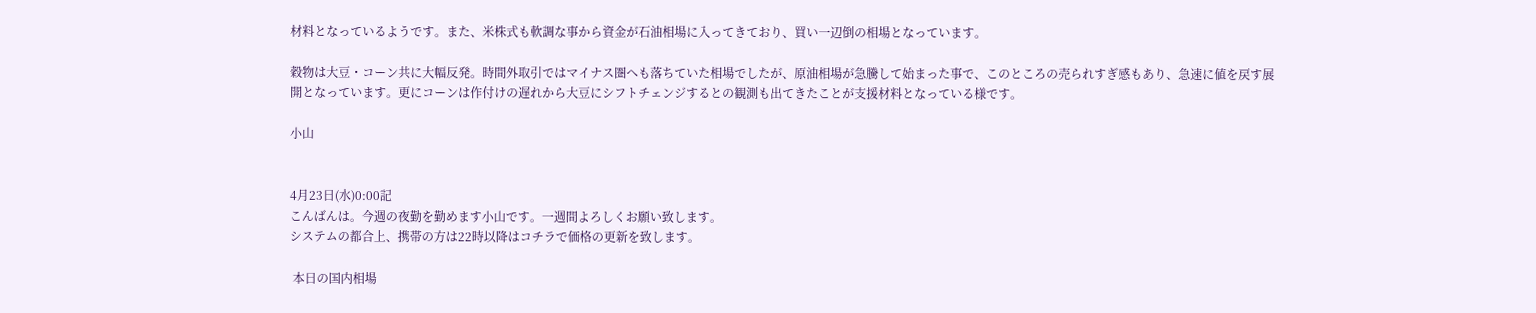材料となっているようです。また、米株式も軟調な事から資金が石油相場に入ってきており、買い一辺倒の相場となっています。

穀物は大豆・コーン共に大幅反発。時間外取引ではマイナス圏へも落ちていた相場でしたが、原油相場が急騰して始まった事で、このところの売られすぎ感もあり、急速に値を戻す展開となっています。更にコーンは作付けの遅れから大豆にシフトチェンジするとの観測も出てきたことが支援材料となっている様です。

小山


4月23日(水)0:00記
こんばんは。今週の夜勤を勤めます小山です。一週間よろしくお願い致します。
システムの都合上、携帯の方は22時以降はコチラで価格の更新を致します。

 本日の国内相場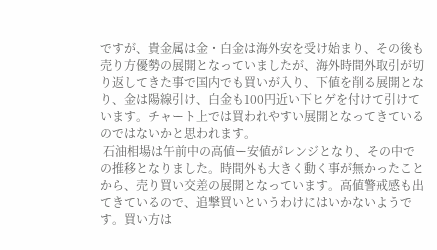ですが、貴金属は金・白金は海外安を受け始まり、その後も売り方優勢の展開となっていましたが、海外時間外取引が切り返してきた事で国内でも買いが入り、下値を削る展開となり、金は陽線引け、白金も100円近い下ヒゲを付けて引けています。チャート上では買われやすい展開となってきているのではないかと思われます。
 石油相場は午前中の高値ー安値がレンジとなり、その中での推移となりました。時間外も大きく動く事が無かったことから、売り買い交差の展開となっています。高値警戒感も出てきているので、追撃買いというわけにはいかないようです。買い方は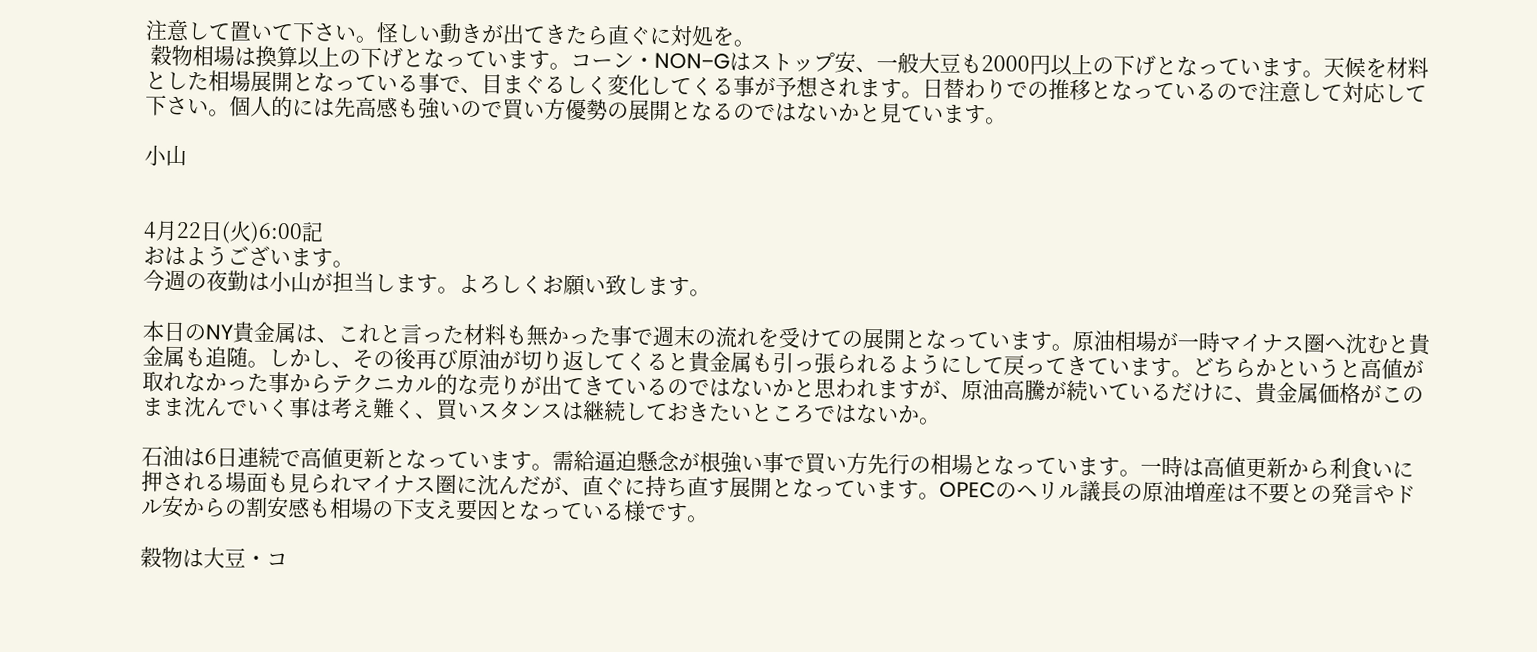注意して置いて下さい。怪しい動きが出てきたら直ぐに対処を。
 穀物相場は換算以上の下げとなっています。コーン・NON−Gはストップ安、一般大豆も2000円以上の下げとなっています。天候を材料とした相場展開となっている事で、目まぐるしく変化してくる事が予想されます。日替わりでの推移となっているので注意して対応して下さい。個人的には先高感も強いので買い方優勢の展開となるのではないかと見ています。

小山


4月22日(火)6:00記
おはようございます。
今週の夜勤は小山が担当します。よろしくお願い致します。

本日のNY貴金属は、これと言った材料も無かった事で週末の流れを受けての展開となっています。原油相場が一時マイナス圏へ沈むと貴金属も追随。しかし、その後再び原油が切り返してくると貴金属も引っ張られるようにして戻ってきています。どちらかというと高値が取れなかった事からテクニカル的な売りが出てきているのではないかと思われますが、原油高騰が続いているだけに、貴金属価格がこのまま沈んでいく事は考え難く、買いスタンスは継続しておきたいところではないか。

石油は6日連続で高値更新となっています。需給逼迫懸念が根強い事で買い方先行の相場となっています。一時は高値更新から利食いに押される場面も見られマイナス圏に沈んだが、直ぐに持ち直す展開となっています。OPECのヘリル議長の原油増産は不要との発言やドル安からの割安感も相場の下支え要因となっている様です。

穀物は大豆・コ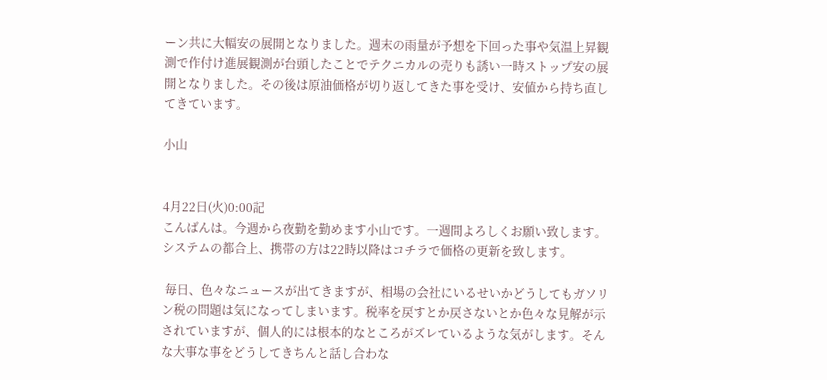ーン共に大幅安の展開となりました。週末の雨量が予想を下回った事や気温上昇観測で作付け進展観測が台頭したことでテクニカルの売りも誘い一時ストップ安の展開となりました。その後は原油価格が切り返してきた事を受け、安値から持ち直してきています。

小山


4月22日(火)0:00記
こんばんは。今週から夜勤を勤めます小山です。一週間よろしくお願い致します。
システムの都合上、携帯の方は22時以降はコチラで価格の更新を致します。

 毎日、色々なニュースが出てきますが、相場の会社にいるせいかどうしてもガソリン税の問題は気になってしまいます。税率を戻すとか戻さないとか色々な見解が示されていますが、個人的には根本的なところがズレているような気がします。そんな大事な事をどうしてきちんと話し合わな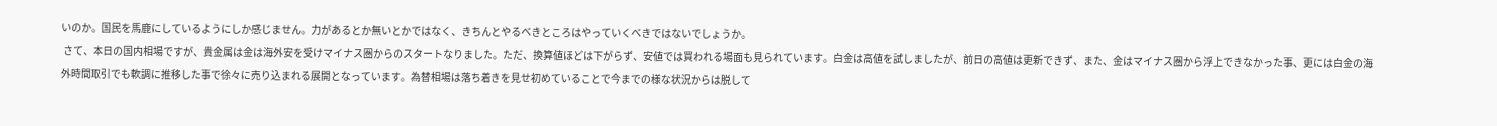いのか。国民を馬鹿にしているようにしか感じません。力があるとか無いとかではなく、きちんとやるべきところはやっていくべきではないでしょうか。
 さて、本日の国内相場ですが、貴金属は金は海外安を受けマイナス圏からのスタートなりました。ただ、換算値ほどは下がらず、安値では買われる場面も見られています。白金は高値を試しましたが、前日の高値は更新できず、また、金はマイナス圏から浮上できなかった事、更には白金の海外時間取引でも軟調に推移した事で徐々に売り込まれる展開となっています。為替相場は落ち着きを見せ初めていることで今までの様な状況からは脱して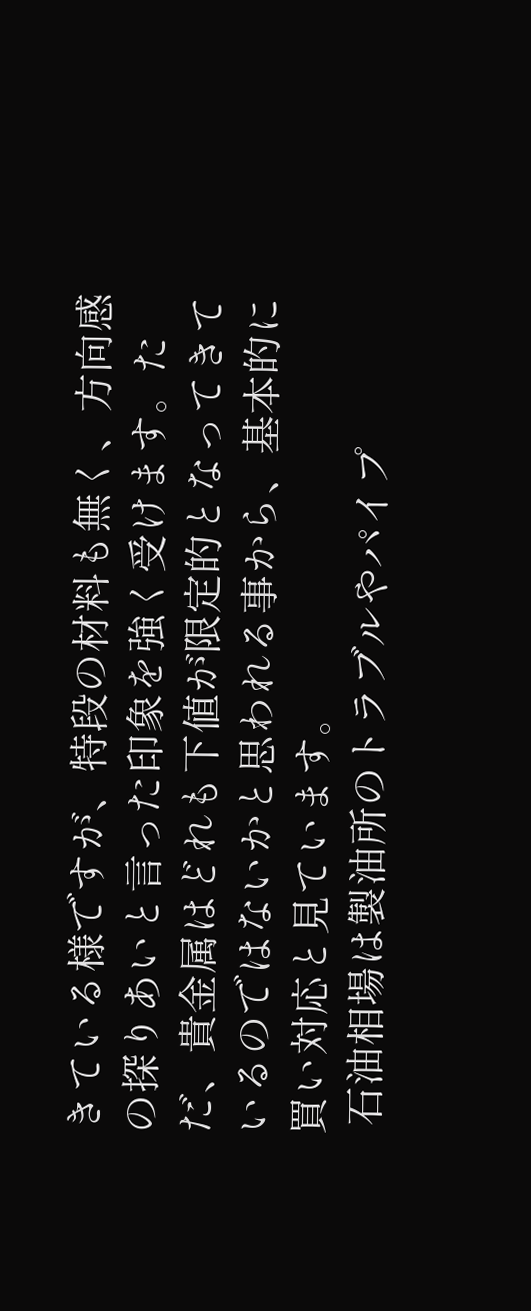きている様ですが、特段の材料も無く、方向感の探りあいと言った印象を強く受けます。ただ、貴金属はどれも下値が限定的となってきているのではないかと思われる事から、基本的に買い対応と見ています。
 石油相場は製油所のトラブルやパイプ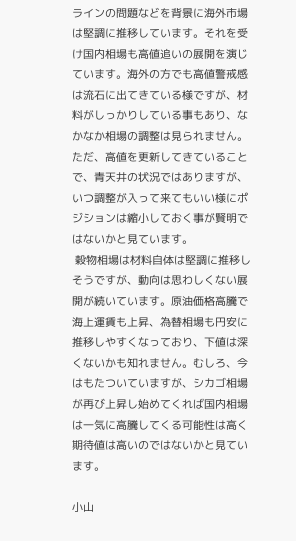ラインの問題などを背景に海外市場は堅調に推移しています。それを受け国内相場も高値追いの展開を演じています。海外の方でも高値警戒感は流石に出てきている様ですが、材料がしっかりしている事もあり、なかなか相場の調整は見られません。ただ、高値を更新してきていることで、青天井の状況ではありますが、いつ調整が入って来てもいい様にポジションは縮小しておく事が賢明ではないかと見ています。
 穀物相場は材料自体は堅調に推移しそうですが、動向は思わしくない展開が続いています。原油価格高騰で海上運賃も上昇、為替相場も円安に推移しやすくなっており、下値は深くないかも知れません。むしろ、今はもたついていますが、シカゴ相場が再び上昇し始めてくれば国内相場は一気に高騰してくる可能性は高く期待値は高いのではないかと見ています。

小山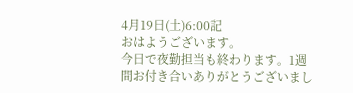4月19日(土)6:00記
おはようございます。
今日で夜勤担当も終わります。1週間お付き合いありがとうございまし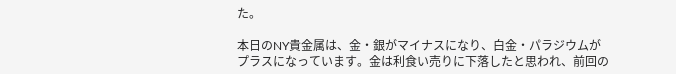た。

本日のNY貴金属は、金・銀がマイナスになり、白金・パラジウムがプラスになっています。金は利食い売りに下落したと思われ、前回の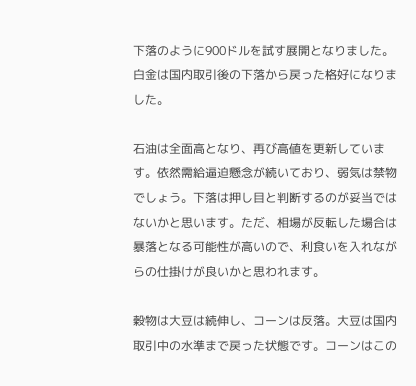下落のように900ドルを試す展開となりました。白金は国内取引後の下落から戻った格好になりました。

石油は全面高となり、再び高値を更新しています。依然需給逼迫懸念が続いており、弱気は禁物でしょう。下落は押し目と判断するのが妥当ではないかと思います。ただ、相場が反転した場合は暴落となる可能性が高いので、利食いを入れながらの仕掛けが良いかと思われます。

穀物は大豆は続伸し、コーンは反落。大豆は国内取引中の水準まで戻った状態です。コーンはこの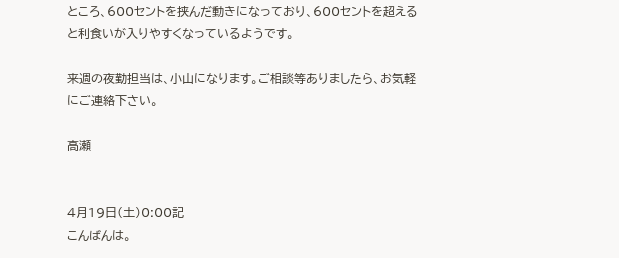ところ、600セントを挟んだ動きになっており、600セントを超えると利食いが入りやすくなっているようです。

来週の夜勤担当は、小山になります。ご相談等ありましたら、お気軽にご連絡下さい。

高瀬


4月19日(土)0:00記
こんばんは。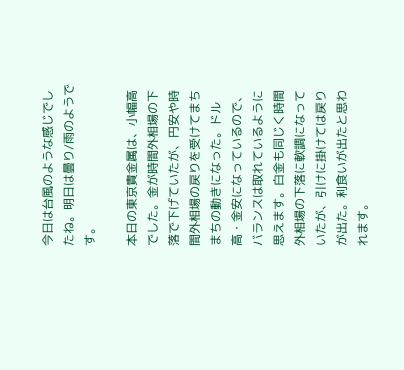今日は台風のような感じでしたね。明日は曇り/雨のようです。

本日の東京貴金属は、小幅高でした。金が時間外相場の下落で下げていたが、円安や時間外相場の戻りを受けてまちまちの動きになった。ドル高・金安になっているので、バランスは取れているように思えます。白金も同じく時間外相場の下落に軟調になっていたが、引けに掛けては戻りが出た。利食いが出たと思われます。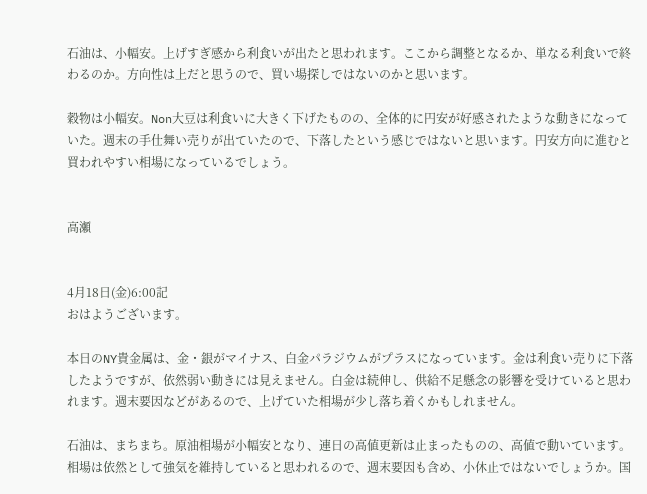石油は、小幅安。上げすぎ感から利食いが出たと思われます。ここから調整となるか、単なる利食いで終わるのか。方向性は上だと思うので、買い場探しではないのかと思います。

穀物は小幅安。Non大豆は利食いに大きく下げたものの、全体的に円安が好感されたような動きになっていた。週末の手仕舞い売りが出ていたので、下落したという感じではないと思います。円安方向に進むと買われやすい相場になっているでしょう。


高瀬


4月18日(金)6:00記
おはようございます。

本日のNY貴金属は、金・銀がマイナス、白金パラジウムがプラスになっています。金は利食い売りに下落したようですが、依然弱い動きには見えません。白金は続伸し、供給不足懸念の影響を受けていると思われます。週末要因などがあるので、上げていた相場が少し落ち着くかもしれません。

石油は、まちまち。原油相場が小幅安となり、連日の高値更新は止まったものの、高値で動いています。相場は依然として強気を維持していると思われるので、週末要因も含め、小休止ではないでしょうか。国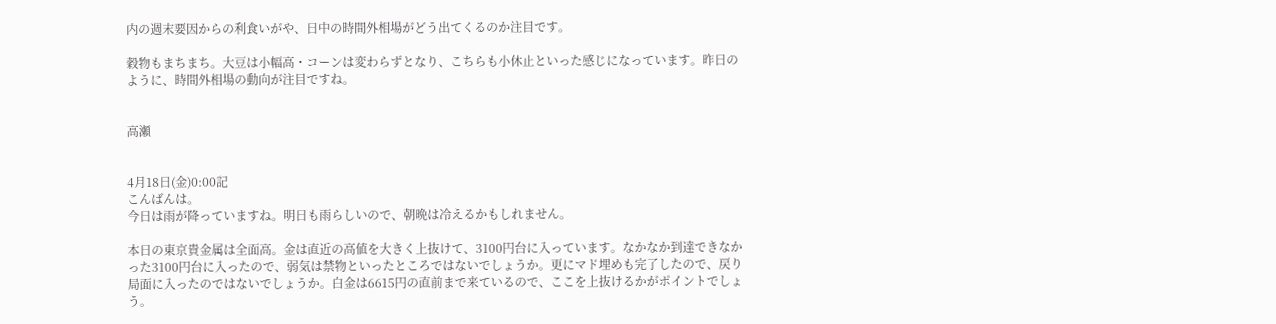内の週末要因からの利食いがや、日中の時間外相場がどう出てくるのか注目です。

穀物もまちまち。大豆は小幅高・コーンは変わらずとなり、こちらも小休止といった感じになっています。昨日のように、時間外相場の動向が注目ですね。


高瀬


4月18日(金)0:00記
こんばんは。
今日は雨が降っていますね。明日も雨らしいので、朝晩は冷えるかもしれません。

本日の東京貴金属は全面高。金は直近の高値を大きく上抜けて、3100円台に入っています。なかなか到達できなかった3100円台に入ったので、弱気は禁物といったところではないでしょうか。更にマド埋めも完了したので、戻り局面に入ったのではないでしょうか。白金は6615円の直前まで来ているので、ここを上抜けるかがポイントでしょう。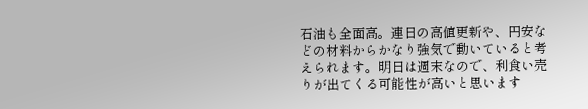石油も全面高。連日の高値更新や、円安などの材料からかなり強気で動いていると考えられます。明日は週末なので、利食い売りが出てくる可能性が高いと思います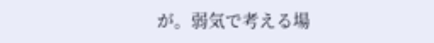が。弱気で考える場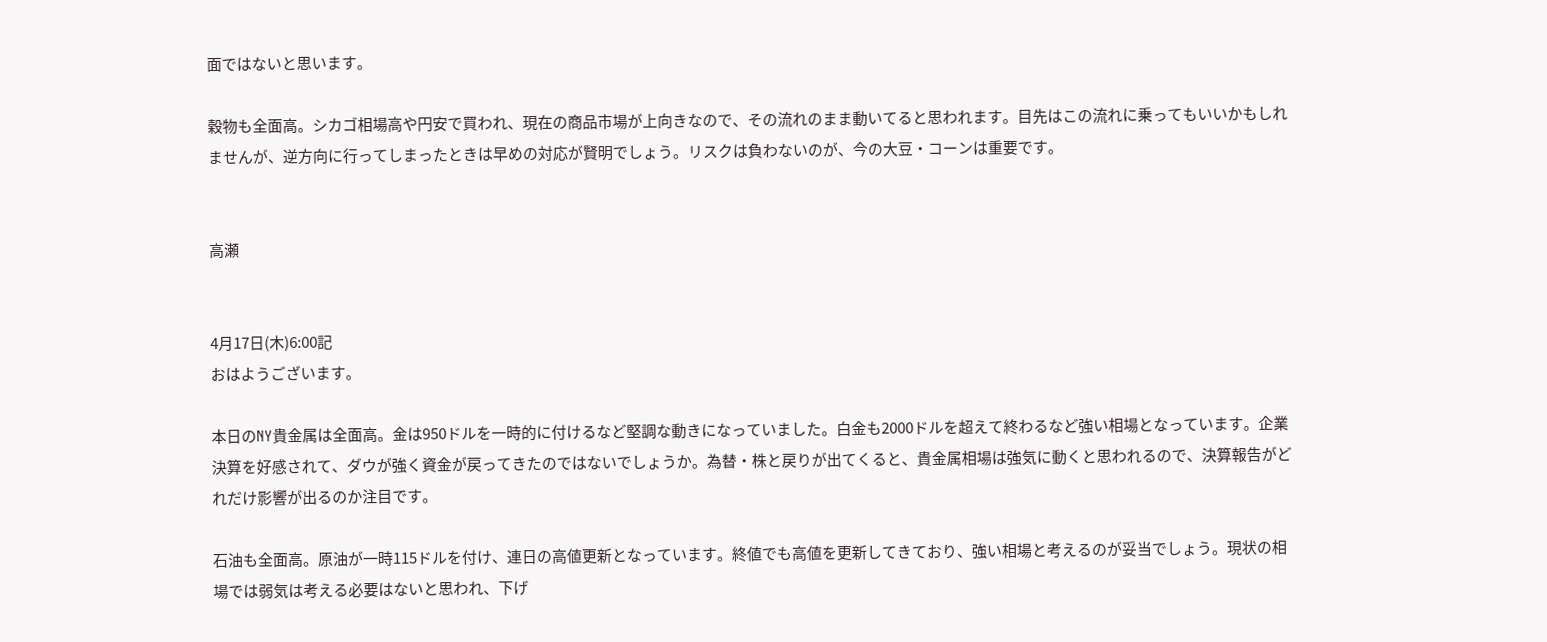面ではないと思います。

穀物も全面高。シカゴ相場高や円安で買われ、現在の商品市場が上向きなので、その流れのまま動いてると思われます。目先はこの流れに乗ってもいいかもしれませんが、逆方向に行ってしまったときは早めの対応が賢明でしょう。リスクは負わないのが、今の大豆・コーンは重要です。


高瀬


4月17日(木)6:00記
おはようございます。

本日のNY貴金属は全面高。金は950ドルを一時的に付けるなど堅調な動きになっていました。白金も2000ドルを超えて終わるなど強い相場となっています。企業決算を好感されて、ダウが強く資金が戻ってきたのではないでしょうか。為替・株と戻りが出てくると、貴金属相場は強気に動くと思われるので、決算報告がどれだけ影響が出るのか注目です。

石油も全面高。原油が一時115ドルを付け、連日の高値更新となっています。終値でも高値を更新してきており、強い相場と考えるのが妥当でしょう。現状の相場では弱気は考える必要はないと思われ、下げ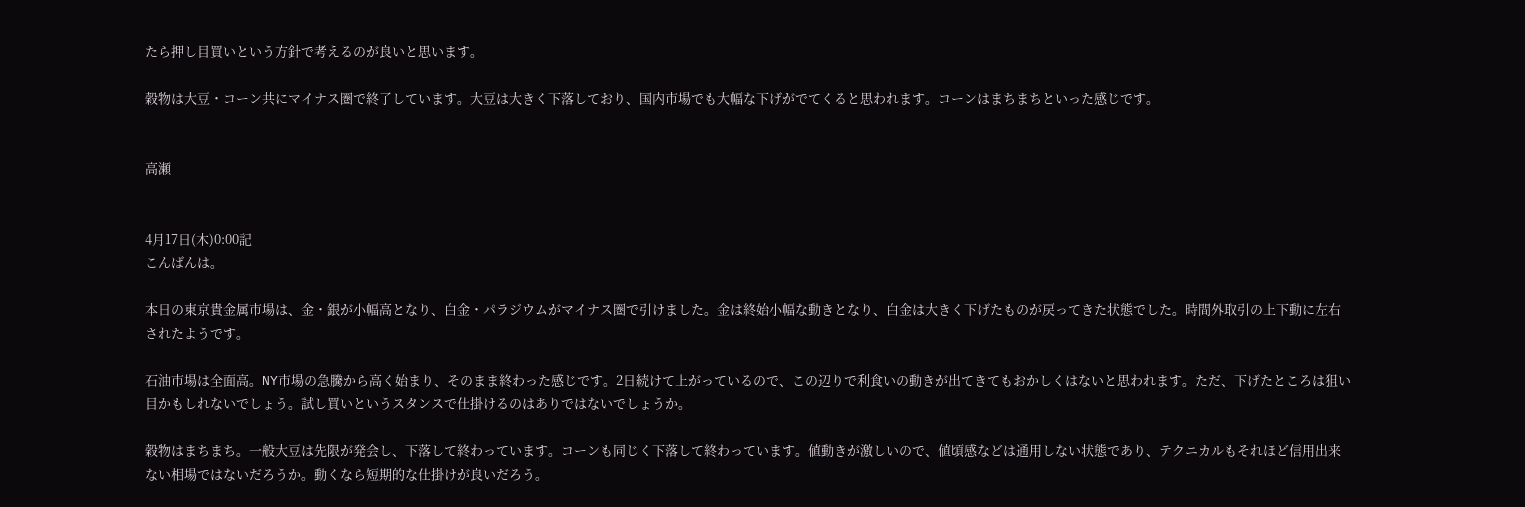たら押し目買いという方針で考えるのが良いと思います。

穀物は大豆・コーン共にマイナス圏で終了しています。大豆は大きく下落しており、国内市場でも大幅な下げがでてくると思われます。コーンはまちまちといった感じです。


高瀬


4月17日(木)0:00記
こんばんは。

本日の東京貴金属市場は、金・銀が小幅高となり、白金・パラジウムがマイナス圏で引けました。金は終始小幅な動きとなり、白金は大きく下げたものが戻ってきた状態でした。時間外取引の上下動に左右されたようです。

石油市場は全面高。NY市場の急騰から高く始まり、そのまま終わった感じです。2日続けて上がっているので、この辺りで利食いの動きが出てきてもおかしくはないと思われます。ただ、下げたところは狙い目かもしれないでしょう。試し買いというスタンスで仕掛けるのはありではないでしょうか。

穀物はまちまち。一般大豆は先限が発会し、下落して終わっています。コーンも同じく下落して終わっています。値動きが激しいので、値頃感などは通用しない状態であり、テクニカルもそれほど信用出来ない相場ではないだろうか。動くなら短期的な仕掛けが良いだろう。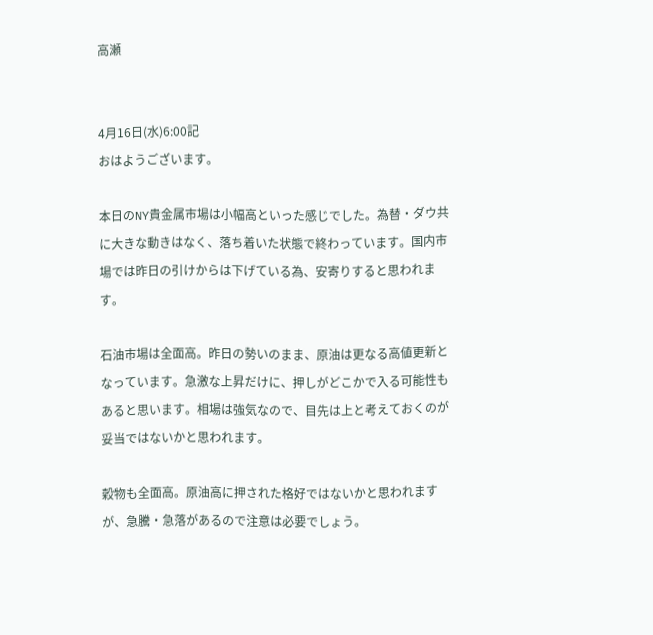高瀬


4月16日(水)6:00記
おはようございます。

本日のNY貴金属市場は小幅高といった感じでした。為替・ダウ共に大きな動きはなく、落ち着いた状態で終わっています。国内市場では昨日の引けからは下げている為、安寄りすると思われます。

石油市場は全面高。昨日の勢いのまま、原油は更なる高値更新となっています。急激な上昇だけに、押しがどこかで入る可能性もあると思います。相場は強気なので、目先は上と考えておくのが妥当ではないかと思われます。

穀物も全面高。原油高に押された格好ではないかと思われますが、急騰・急落があるので注意は必要でしょう。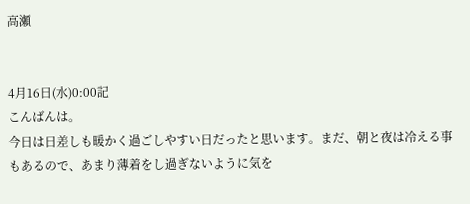高瀬


4月16日(水)0:00記
こんばんは。
今日は日差しも暖かく過ごしやすい日だったと思います。まだ、朝と夜は冷える事もあるので、あまり薄着をし過ぎないように気を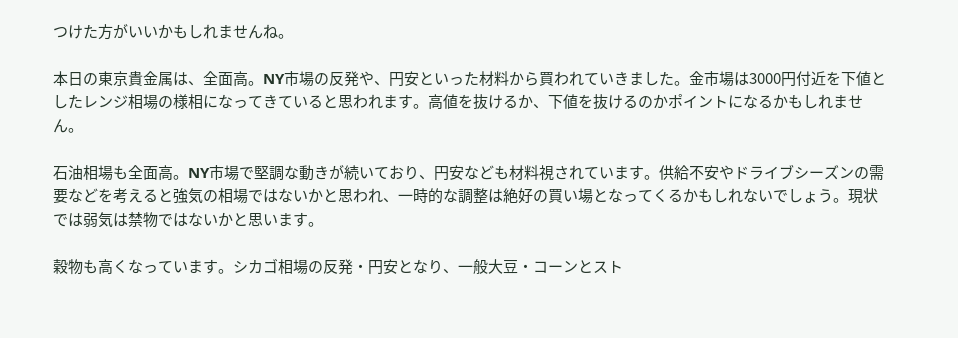つけた方がいいかもしれませんね。

本日の東京貴金属は、全面高。NY市場の反発や、円安といった材料から買われていきました。金市場は3000円付近を下値としたレンジ相場の様相になってきていると思われます。高値を抜けるか、下値を抜けるのかポイントになるかもしれません。

石油相場も全面高。NY市場で堅調な動きが続いており、円安なども材料視されています。供給不安やドライブシーズンの需要などを考えると強気の相場ではないかと思われ、一時的な調整は絶好の買い場となってくるかもしれないでしょう。現状では弱気は禁物ではないかと思います。

穀物も高くなっています。シカゴ相場の反発・円安となり、一般大豆・コーンとスト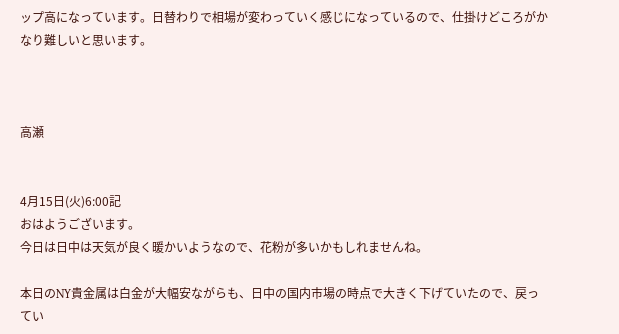ップ高になっています。日替わりで相場が変わっていく感じになっているので、仕掛けどころがかなり難しいと思います。



高瀬


4月15日(火)6:00記
おはようございます。
今日は日中は天気が良く暖かいようなので、花粉が多いかもしれませんね。

本日のNY貴金属は白金が大幅安ながらも、日中の国内市場の時点で大きく下げていたので、戻ってい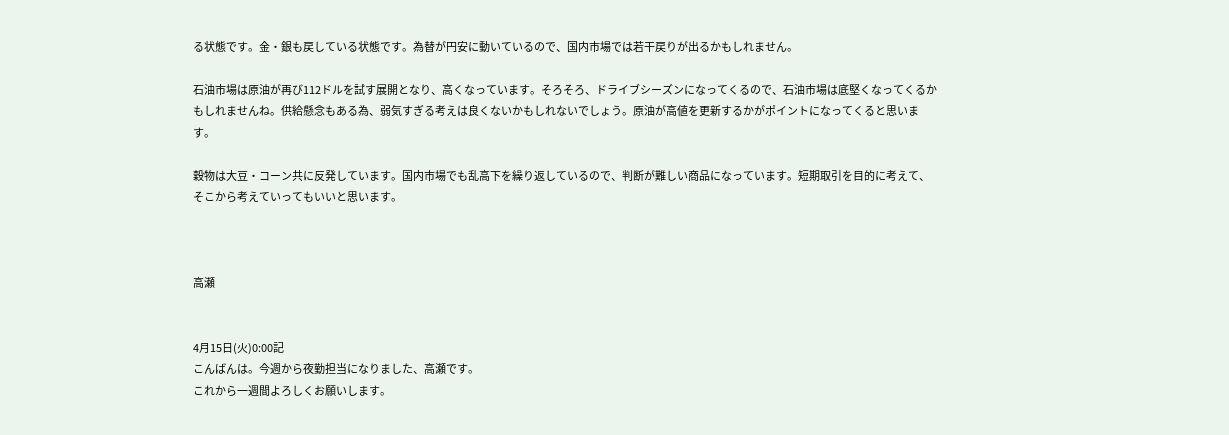る状態です。金・銀も戻している状態です。為替が円安に動いているので、国内市場では若干戻りが出るかもしれません。

石油市場は原油が再び112ドルを試す展開となり、高くなっています。そろそろ、ドライブシーズンになってくるので、石油市場は底堅くなってくるかもしれませんね。供給懸念もある為、弱気すぎる考えは良くないかもしれないでしょう。原油が高値を更新するかがポイントになってくると思います。

穀物は大豆・コーン共に反発しています。国内市場でも乱高下を繰り返しているので、判断が難しい商品になっています。短期取引を目的に考えて、そこから考えていってもいいと思います。



高瀬


4月15日(火)0:00記
こんばんは。今週から夜勤担当になりました、高瀬です。
これから一週間よろしくお願いします。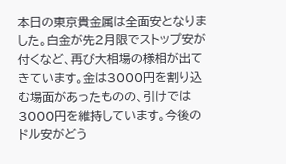本日の東京貴金属は全面安となりました。白金が先2月限でストップ安が付くなど、再び大相場の様相が出てきています。金は3000円を割り込む場面があったものの、引けでは3000円を維持しています。今後のドル安がどう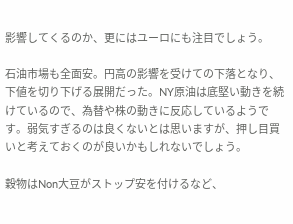影響してくるのか、更にはユーロにも注目でしょう。

石油市場も全面安。円高の影響を受けての下落となり、下値を切り下げる展開だった。NY原油は底堅い動きを続けているので、為替や株の動きに反応しているようです。弱気すぎるのは良くないとは思いますが、押し目買いと考えておくのが良いかもしれないでしょう。

穀物はNon大豆がストップ安を付けるなど、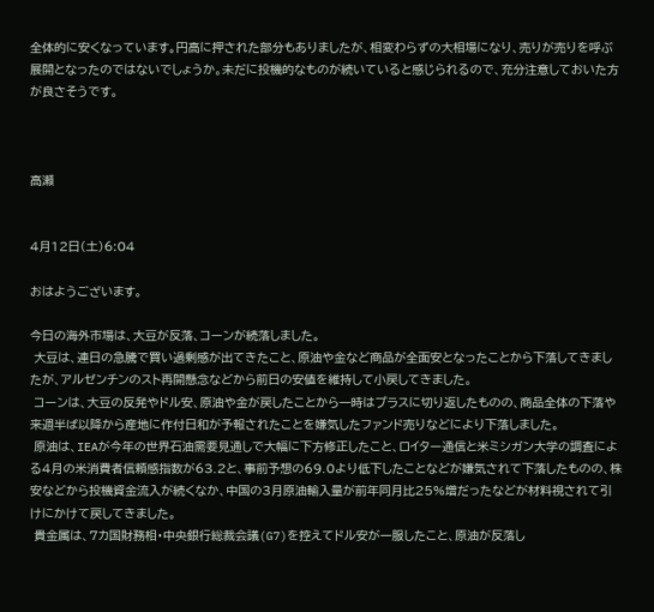全体的に安くなっています。円高に押された部分もありましたが、相変わらずの大相場になり、売りが売りを呼ぶ展開となったのではないでしょうか。未だに投機的なものが続いていると感じられるので、充分注意しておいた方が良さそうです。



高瀬


4月12日(土)6:04

おはようございます。

今日の海外市場は、大豆が反落、コーンが続落しました。
 大豆は、連日の急騰で買い過剰感が出てきたこと、原油や金など商品が全面安となったことから下落してきましたが、アルゼンチンのスト再開懸念などから前日の安値を維持して小戻してきました。
 コーンは、大豆の反発やドル安、原油や金が戻したことから一時はプラスに切り返したものの、商品全体の下落や来週半ば以降から産地に作付日和が予報されたことを嫌気したファンド売りなどにより下落しました。
 原油は、IEAが今年の世界石油需要見通しで大幅に下方修正したこと、ロイター通信と米ミシガン大学の調査による4月の米消費者信頼感指数が63.2と、事前予想の69.0より低下したことなどが嫌気されて下落したものの、株安などから投機資金流入が続くなか、中国の3月原油輸入量が前年同月比25%増だったなどが材料視されて引けにかけて戻してきました。
 貴金属は、7カ国財務相・中央銀行総裁会議(G7)を控えてドル安が一服したこと、原油が反落し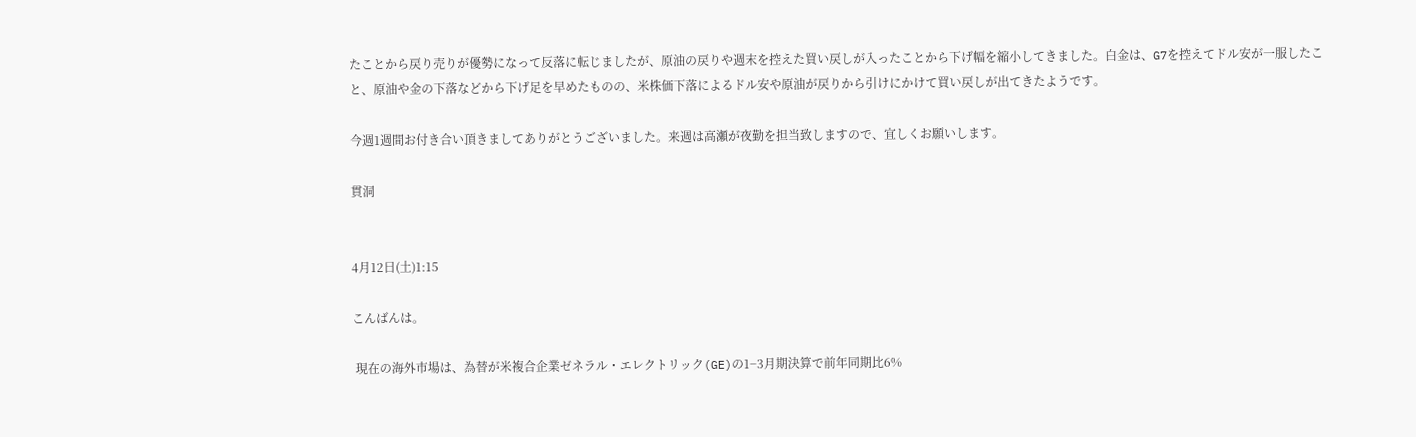たことから戻り売りが優勢になって反落に転じましたが、原油の戻りや週末を控えた買い戻しが入ったことから下げ幅を縮小してきました。白金は、G7を控えてドル安が一服したこと、原油や金の下落などから下げ足を早めたものの、米株価下落によるドル安や原油が戻りから引けにかけて買い戻しが出てきたようです。

今週1週間お付き合い頂きましてありがとうございました。来週は高瀬が夜勤を担当致しますので、宜しくお願いします。

貫洞


4月12日(土)1:15

こんばんは。

 現在の海外市場は、為替が米複合企業ゼネラル・エレクトリック(GE)の1−3月期決算で前年同期比6%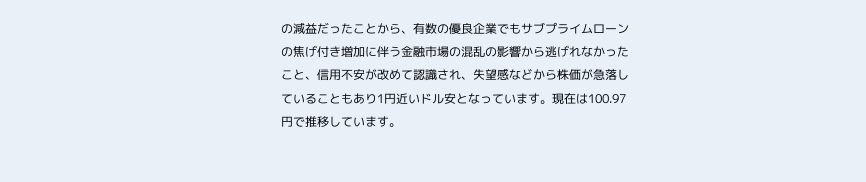の減益だったことから、有数の優良企業でもサブプライムローンの焦げ付き増加に伴う金融市場の混乱の影響から逃げれなかったこと、信用不安が改めて認識され、失望感などから株価が急落していることもあり1円近いドル安となっています。現在は100.97円で推移しています。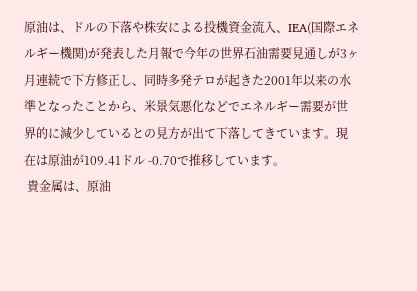原油は、ドルの下落や株安による投機資金流入、IEA(国際エネルギー機関)が発表した月報で今年の世界石油需要見通しが3ヶ月連続で下方修正し、同時多発テロが起きた2001年以来の水準となったことから、米景気悪化などでエネルギー需要が世界的に減少しているとの見方が出て下落してきています。現在は原油が109.41ドル -0.70で推移しています。
 貴金属は、原油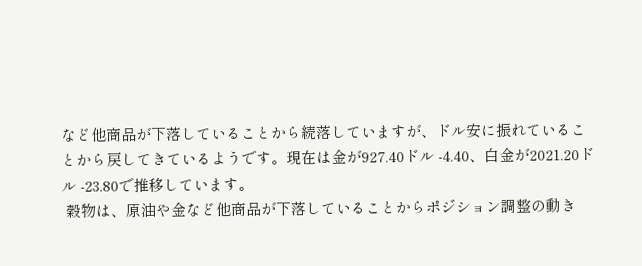など他商品が下落していることから続落していますが、ドル安に振れていることから戻してきているようです。現在は金が927.40ドル -4.40、白金が2021.20ドル -23.80で推移しています。
 穀物は、原油や金など他商品が下落していることからポジション調整の動き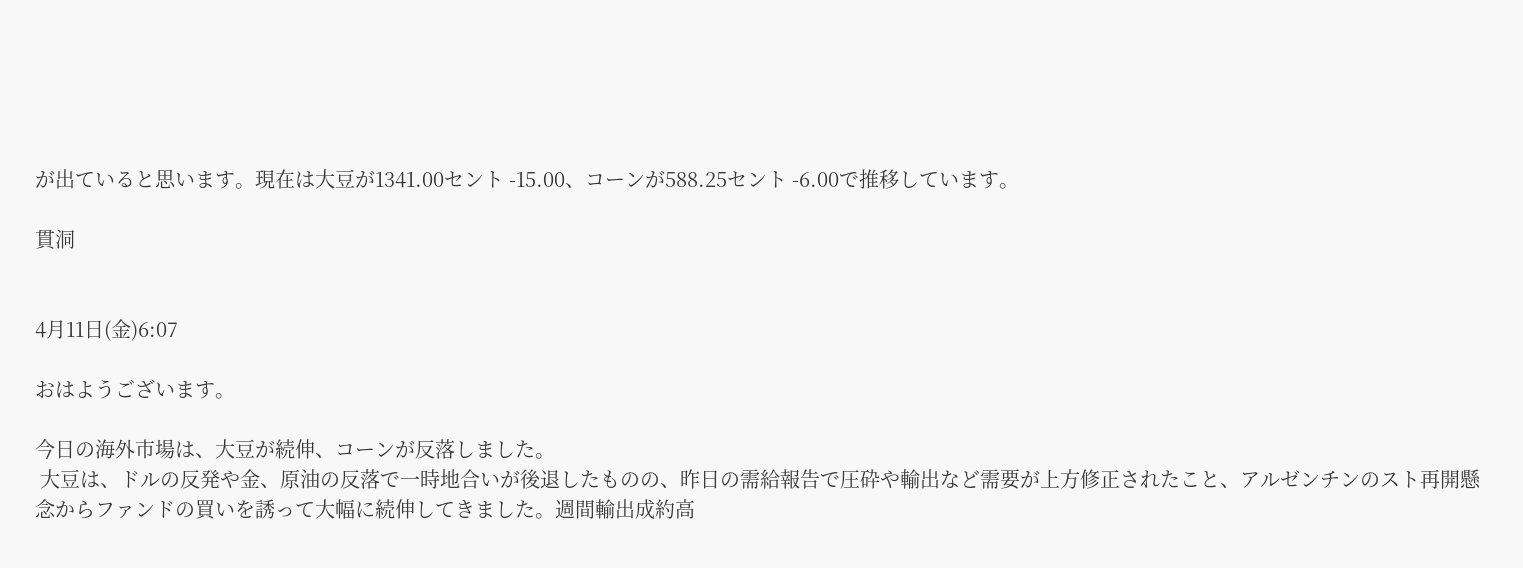が出ていると思います。現在は大豆が1341.00セント -15.00、コーンが588.25セント -6.00で推移しています。

貫洞


4月11日(金)6:07

おはようございます。

今日の海外市場は、大豆が続伸、コーンが反落しました。
 大豆は、ドルの反発や金、原油の反落で一時地合いが後退したものの、昨日の需給報告で圧砕や輸出など需要が上方修正されたこと、アルゼンチンのスト再開懸念からファンドの買いを誘って大幅に続伸してきました。週間輸出成約高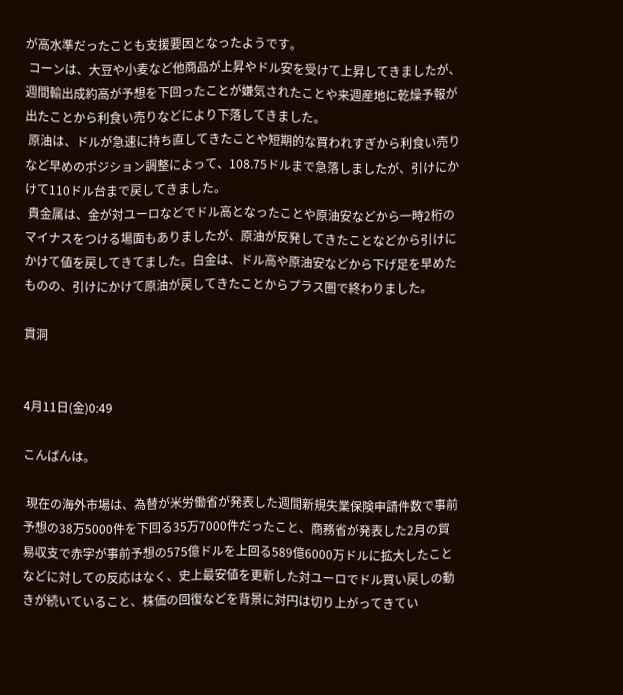が高水準だったことも支援要因となったようです。
 コーンは、大豆や小麦など他商品が上昇やドル安を受けて上昇してきましたが、週間輸出成約高が予想を下回ったことが嫌気されたことや来週産地に乾燥予報が出たことから利食い売りなどにより下落してきました。
 原油は、ドルが急速に持ち直してきたことや短期的な買われすぎから利食い売りなど早めのポジション調整によって、108.75ドルまで急落しましたが、引けにかけて110ドル台まで戻してきました。
 貴金属は、金が対ユーロなどでドル高となったことや原油安などから一時2桁のマイナスをつける場面もありましたが、原油が反発してきたことなどから引けにかけて値を戻してきてました。白金は、ドル高や原油安などから下げ足を早めたものの、引けにかけて原油が戻してきたことからプラス圏で終わりました。

貫洞


4月11日(金)0:49

こんばんは。

 現在の海外市場は、為替が米労働省が発表した週間新規失業保険申請件数で事前予想の38万5000件を下回る35万7000件だったこと、商務省が発表した2月の貿易収支で赤字が事前予想の575億ドルを上回る589億6000万ドルに拡大したことなどに対しての反応はなく、史上最安値を更新した対ユーロでドル買い戻しの動きが続いていること、株価の回復などを背景に対円は切り上がってきてい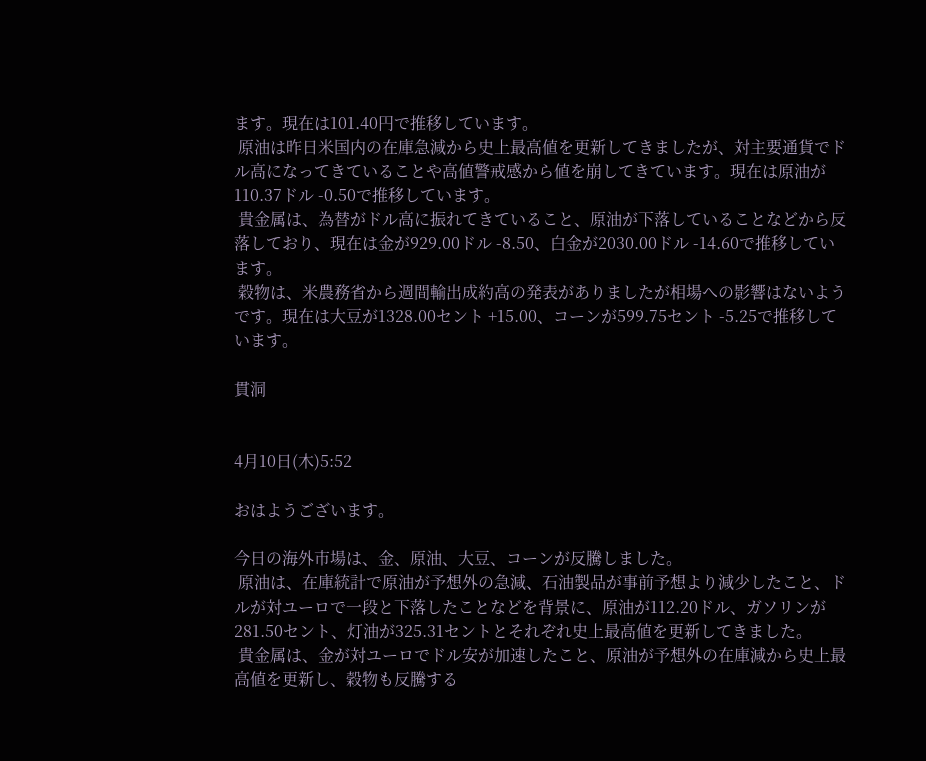ます。現在は101.40円で推移しています。
 原油は昨日米国内の在庫急減から史上最高値を更新してきましたが、対主要通貨でドル高になってきていることや高値警戒感から値を崩してきています。現在は原油が110.37ドル -0.50で推移しています。
 貴金属は、為替がドル高に振れてきていること、原油が下落していることなどから反落しており、現在は金が929.00ドル -8.50、白金が2030.00ドル -14.60で推移しています。
 穀物は、米農務省から週間輸出成約高の発表がありましたが相場への影響はないようです。現在は大豆が1328.00セント +15.00、コーンが599.75セント -5.25で推移しています。

貫洞


4月10日(木)5:52

おはようございます。

今日の海外市場は、金、原油、大豆、コーンが反騰しました。
 原油は、在庫統計で原油が予想外の急減、石油製品が事前予想より減少したこと、ドルが対ユーロで一段と下落したことなどを背景に、原油が112.20ドル、ガソリンが281.50セント、灯油が325.31セントとそれぞれ史上最高値を更新してきました。
 貴金属は、金が対ユーロでドル安が加速したこと、原油が予想外の在庫減から史上最高値を更新し、穀物も反騰する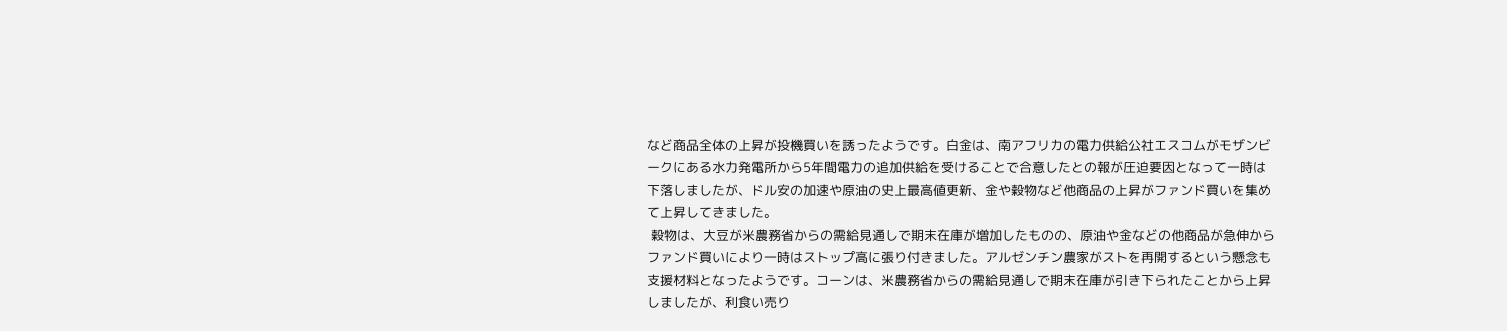など商品全体の上昇が投機買いを誘ったようです。白金は、南アフリカの電力供給公社エスコムがモザンビークにある水力発電所から5年間電力の追加供給を受けることで合意したとの報が圧迫要因となって一時は下落しましたが、ドル安の加速や原油の史上最高値更新、金や穀物など他商品の上昇がファンド買いを集めて上昇してきました。
 穀物は、大豆が米農務省からの需給見通しで期末在庫が増加したものの、原油や金などの他商品が急伸からファンド買いにより一時はストップ高に張り付きました。アルゼンチン農家がストを再開するという懸念も支援材料となったようです。コーンは、米農務省からの需給見通しで期末在庫が引き下られたことから上昇しましたが、利食い売り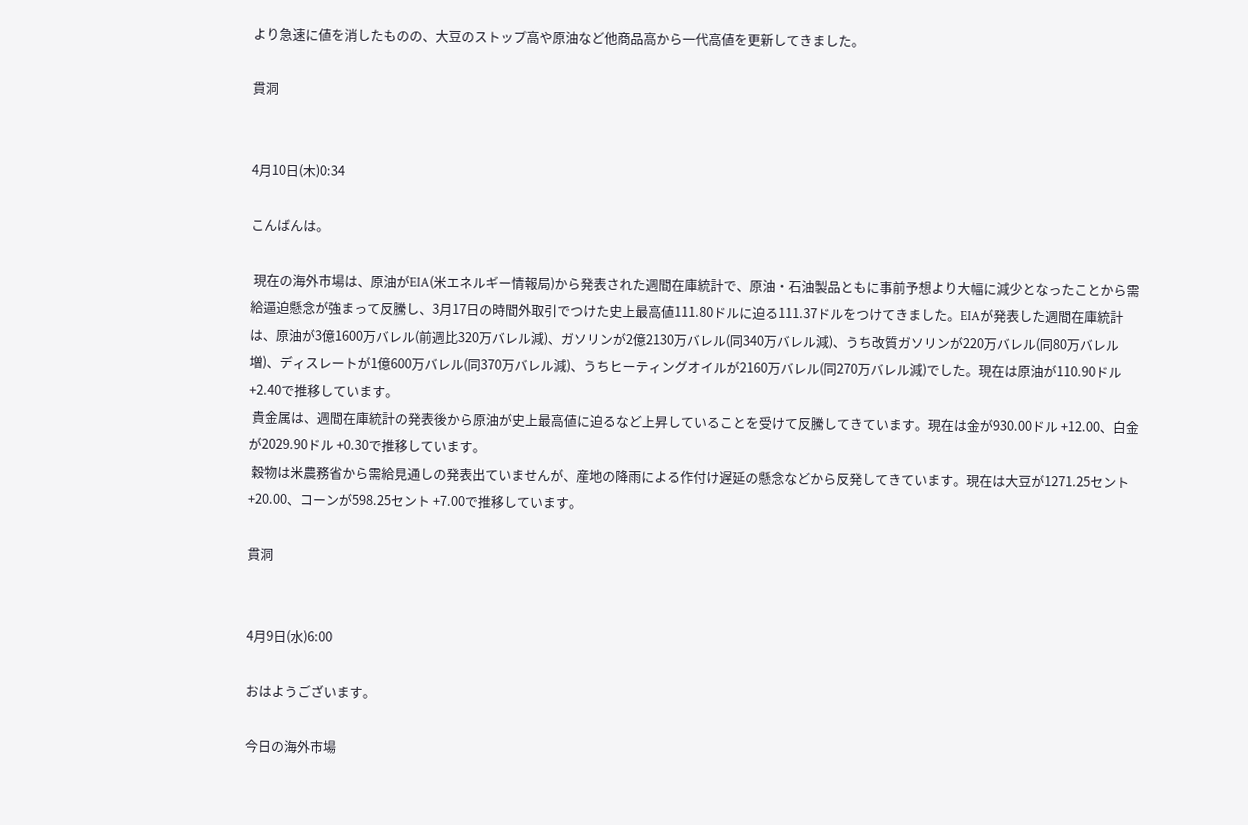より急速に値を消したものの、大豆のストップ高や原油など他商品高から一代高値を更新してきました。

貫洞


4月10日(木)0:34

こんばんは。

 現在の海外市場は、原油がEIA(米エネルギー情報局)から発表された週間在庫統計で、原油・石油製品ともに事前予想より大幅に減少となったことから需給逼迫懸念が強まって反騰し、3月17日の時間外取引でつけた史上最高値111.80ドルに迫る111.37ドルをつけてきました。EIAが発表した週間在庫統計は、原油が3億1600万バレル(前週比320万バレル減)、ガソリンが2億2130万バレル(同340万バレル減)、うち改質ガソリンが220万バレル(同80万バレル増)、ディスレートが1億600万バレル(同370万バレル減)、うちヒーティングオイルが2160万バレル(同270万バレル減)でした。現在は原油が110.90ドル +2.40で推移しています。
 貴金属は、週間在庫統計の発表後から原油が史上最高値に迫るなど上昇していることを受けて反騰してきています。現在は金が930.00ドル +12.00、白金が2029.90ドル +0.30で推移しています。
 穀物は米農務省から需給見通しの発表出ていませんが、産地の降雨による作付け遅延の懸念などから反発してきています。現在は大豆が1271.25セント +20.00、コーンが598.25セント +7.00で推移しています。

貫洞


4月9日(水)6:00

おはようございます。

今日の海外市場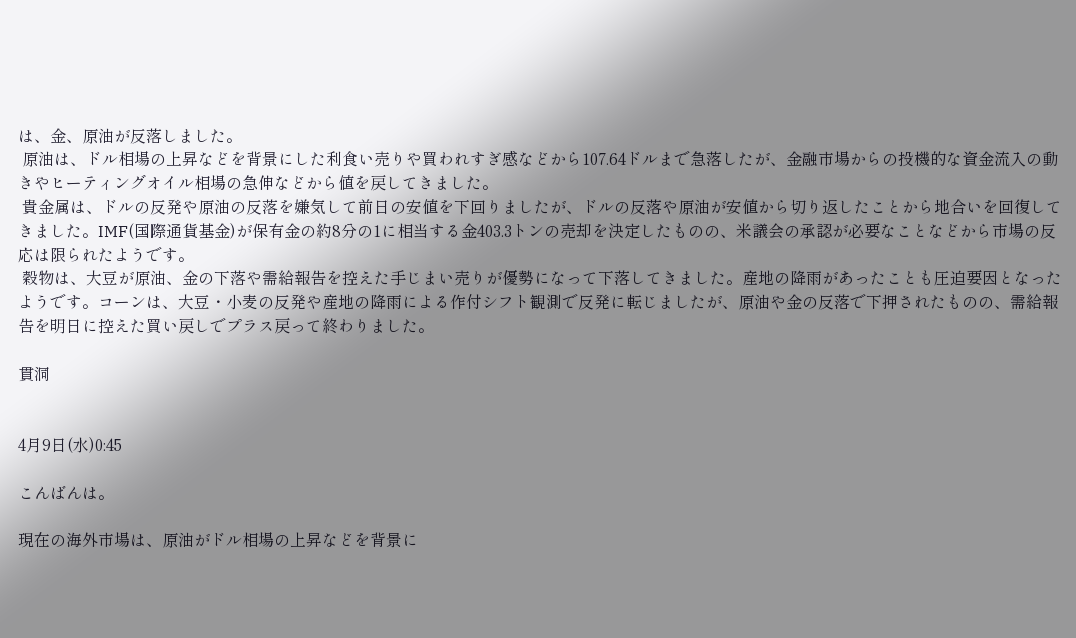は、金、原油が反落しました。
 原油は、ドル相場の上昇などを背景にした利食い売りや買われすぎ感などから107.64ドルまで急落したが、金融市場からの投機的な資金流入の動きやヒーティングオイル相場の急伸などから値を戻してきました。
 貴金属は、ドルの反発や原油の反落を嫌気して前日の安値を下回りましたが、ドルの反落や原油が安値から切り返したことから地合いを回復してきました。IMF(国際通貨基金)が保有金の約8分の1に相当する金403.3トンの売却を決定したものの、米議会の承認が必要なことなどから市場の反応は限られたようです。
 穀物は、大豆が原油、金の下落や需給報告を控えた手じまい売りが優勢になって下落してきました。産地の降雨があったことも圧迫要因となったようです。コーンは、大豆・小麦の反発や産地の降雨による作付シフト観測で反発に転じましたが、原油や金の反落で下押されたものの、需給報告を明日に控えた買い戻しでプラス戻って終わりました。

貫洞


4月9日(水)0:45

こんばんは。

現在の海外市場は、原油がドル相場の上昇などを背景に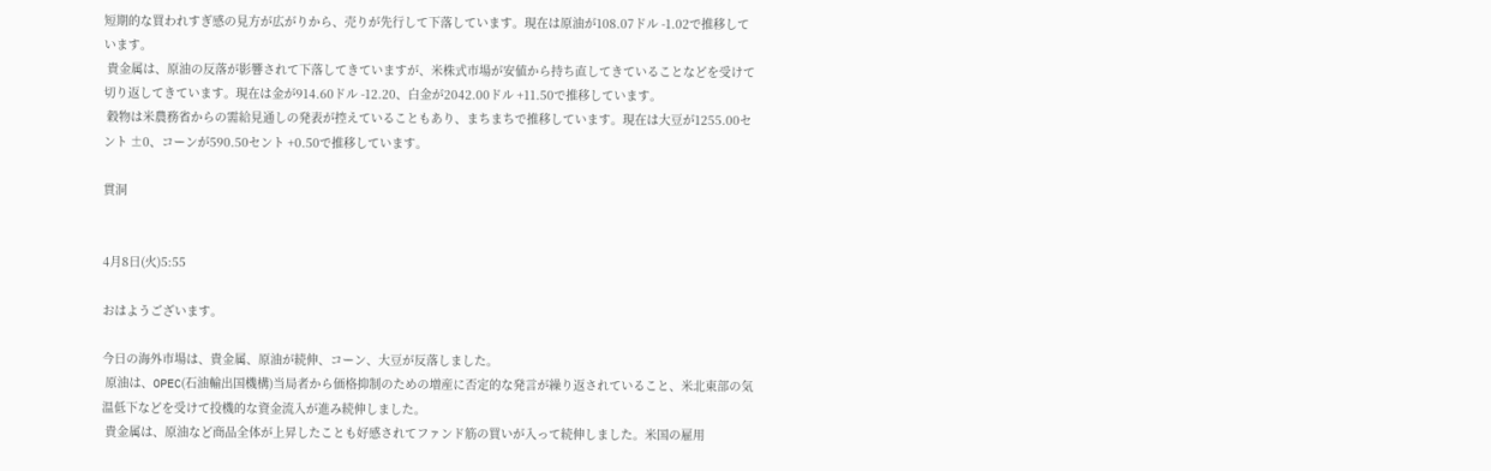短期的な買われすぎ感の見方が広がりから、売りが先行して下落しています。現在は原油が108.07ドル -1.02で推移しています。
 貴金属は、原油の反落が影響されて下落してきていますが、米株式市場が安値から持ち直してきていることなどを受けて切り返してきています。現在は金が914.60ドル -12.20、白金が2042.00ドル +11.50で推移しています。
 穀物は米農務省からの需給見通しの発表が控えていることもあり、まちまちで推移しています。現在は大豆が1255.00セント ±0、コーンが590.50セント +0.50で推移しています。

貫洞


4月8日(火)5:55

おはようございます。

今日の海外市場は、貴金属、原油が続伸、コーン、大豆が反落しました。
 原油は、OPEC(石油輸出国機構)当局者から価格抑制のための増産に否定的な発言が繰り返されていること、米北東部の気温低下などを受けて投機的な資金流入が進み続伸しました。
 貴金属は、原油など商品全体が上昇したことも好感されてファンド筋の買いが入って続伸しました。米国の雇用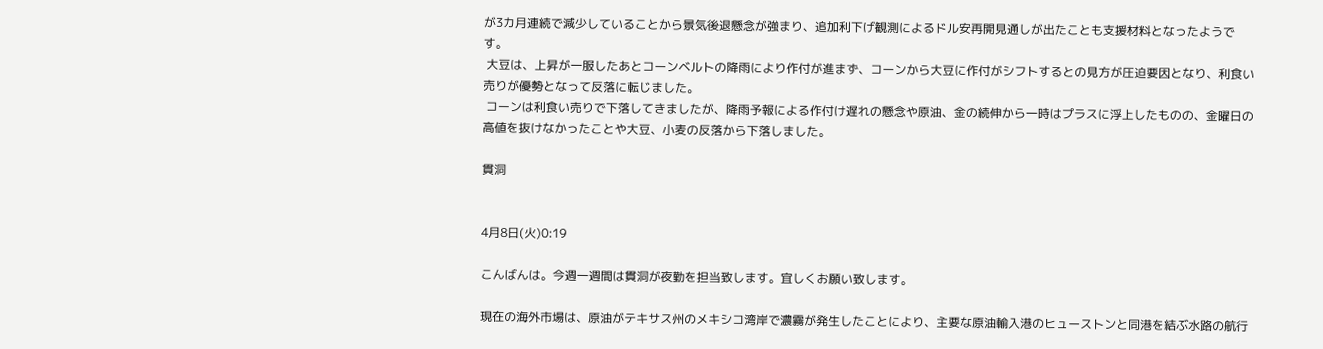が3カ月連続で減少していることから景気後退懸念が強まり、追加利下げ観測によるドル安再開見通しが出たことも支援材料となったようです。
 大豆は、上昇が一服したあとコーンベルトの降雨により作付が進まず、コーンから大豆に作付がシフトするとの見方が圧迫要因となり、利食い売りが優勢となって反落に転じました。
 コーンは利食い売りで下落してきましたが、降雨予報による作付け遅れの懸念や原油、金の続伸から一時はプラスに浮上したものの、金曜日の高値を抜けなかったことや大豆、小麦の反落から下落しました。

貫洞


4月8日(火)0:19

こんばんは。今週一週間は貫洞が夜勤を担当致します。宜しくお願い致します。

現在の海外市場は、原油がテキサス州のメキシコ湾岸で濃霧が発生したことにより、主要な原油輸入港のヒューストンと同港を結ぶ水路の航行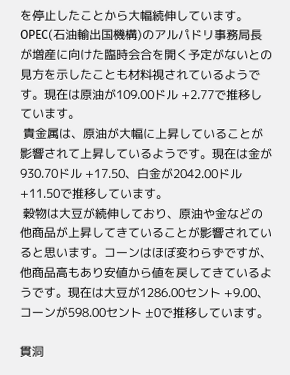を停止したことから大幅続伸しています。OPEC(石油輸出国機構)のアルパドリ事務局長が増産に向けた臨時会合を開く予定がないとの見方を示したことも材料視されているようです。現在は原油が109.00ドル +2.77で推移しています。
 貴金属は、原油が大幅に上昇していることが影響されて上昇しているようです。現在は金が930.70ドル +17.50、白金が2042.00ドル +11.50で推移しています。
 穀物は大豆が続伸しており、原油や金などの他商品が上昇してきていることが影響されていると思います。コーンはほぼ変わらずですが、他商品高もあり安値から値を戻してきているようです。現在は大豆が1286.00セント +9.00、コーンが598.00セント ±0で推移しています。

貫洞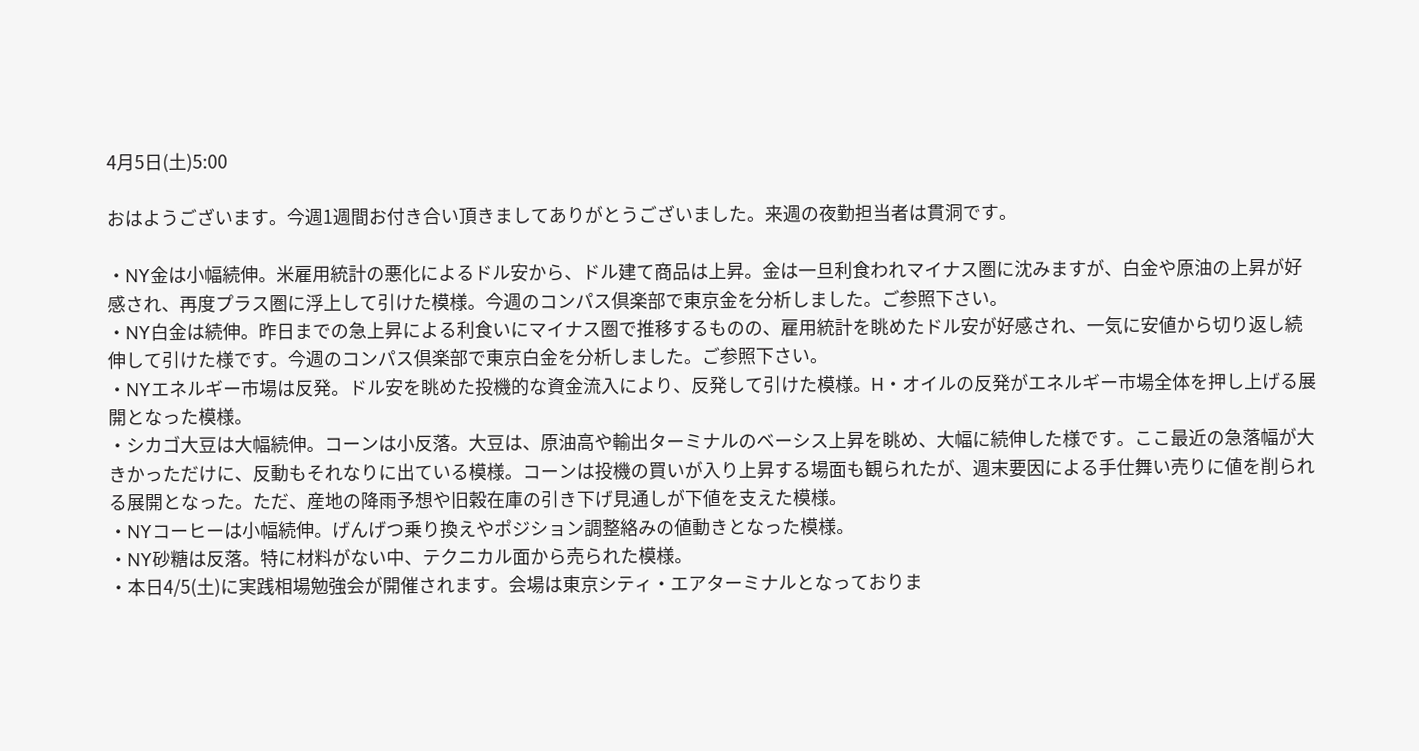4月5日(土)5:00

おはようございます。今週1週間お付き合い頂きましてありがとうございました。来週の夜勤担当者は貫洞です。

・NY金は小幅続伸。米雇用統計の悪化によるドル安から、ドル建て商品は上昇。金は一旦利食われマイナス圏に沈みますが、白金や原油の上昇が好感され、再度プラス圏に浮上して引けた模様。今週のコンパス倶楽部で東京金を分析しました。ご参照下さい。
・NY白金は続伸。昨日までの急上昇による利食いにマイナス圏で推移するものの、雇用統計を眺めたドル安が好感され、一気に安値から切り返し続伸して引けた様です。今週のコンパス倶楽部で東京白金を分析しました。ご参照下さい。
・NYエネルギー市場は反発。ドル安を眺めた投機的な資金流入により、反発して引けた模様。H・オイルの反発がエネルギー市場全体を押し上げる展開となった模様。
・シカゴ大豆は大幅続伸。コーンは小反落。大豆は、原油高や輸出ターミナルのベーシス上昇を眺め、大幅に続伸した様です。ここ最近の急落幅が大きかっただけに、反動もそれなりに出ている模様。コーンは投機の買いが入り上昇する場面も観られたが、週末要因による手仕舞い売りに値を削られる展開となった。ただ、産地の降雨予想や旧穀在庫の引き下げ見通しが下値を支えた模様。
・NYコーヒーは小幅続伸。げんげつ乗り換えやポジション調整絡みの値動きとなった模様。
・NY砂糖は反落。特に材料がない中、テクニカル面から売られた模様。
・本日4/5(土)に実践相場勉強会が開催されます。会場は東京シティ・エアターミナルとなっておりま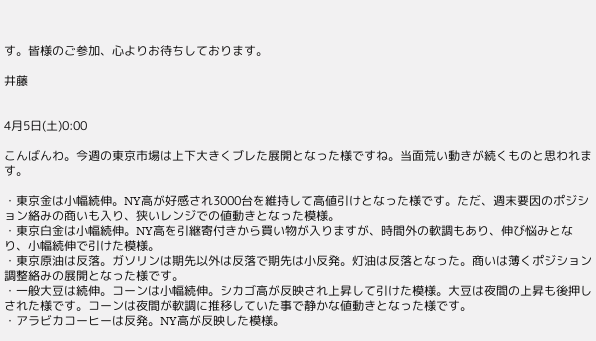す。皆様のご参加、心よりお待ちしております。

井藤


4月5日(土)0:00

こんばんわ。今週の東京市場は上下大きくブレた展開となった様ですね。当面荒い動きが続くものと思われます。

・東京金は小幅続伸。NY高が好感され3000台を維持して高値引けとなった様です。ただ、週末要因のポジション絡みの商いも入り、狭いレンジでの値動きとなった模様。
・東京白金は小幅続伸。NY高を引継寄付きから買い物が入りますが、時間外の軟調もあり、伸び悩みとなり、小幅続伸で引けた模様。
・東京原油は反落。ガソリンは期先以外は反落で期先は小反発。灯油は反落となった。商いは薄くポジション調整絡みの展開となった様です。
・一般大豆は続伸。コーンは小幅続伸。シカゴ高が反映され上昇して引けた模様。大豆は夜間の上昇も後押しされた様です。コーンは夜間が軟調に推移していた事で静かな値動きとなった様です。
・アラビカコーヒーは反発。NY高が反映した模様。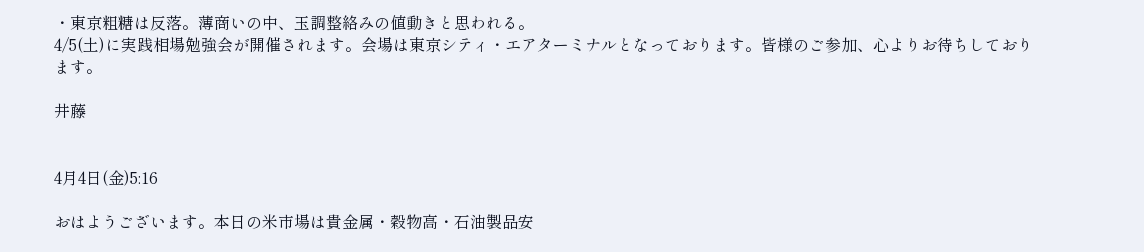・東京粗糖は反落。薄商いの中、玉調整絡みの値動きと思われる。
4/5(土)に実践相場勉強会が開催されます。会場は東京シティ・エアターミナルとなっております。皆様のご参加、心よりお待ちしております。

井藤


4月4日(金)5:16

おはようございます。本日の米市場は貴金属・穀物高・石油製品安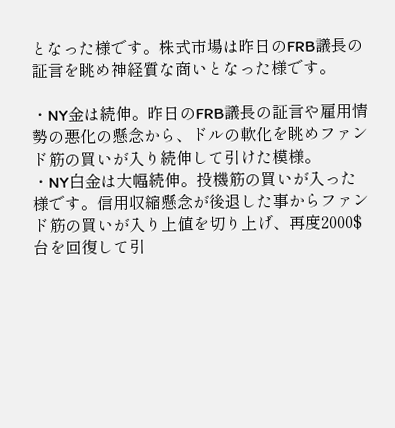となった様です。株式市場は昨日のFRB議長の証言を眺め神経質な商いとなった様です。

・NY金は続伸。昨日のFRB議長の証言や雇用情勢の悪化の懸念から、ドルの軟化を眺めファンド筋の買いが入り続伸して引けた模様。
・NY白金は大幅続伸。投機筋の買いが入った様です。信用収縮懸念が後退した事からファンド筋の買いが入り上値を切り上げ、再度2000$台を回復して引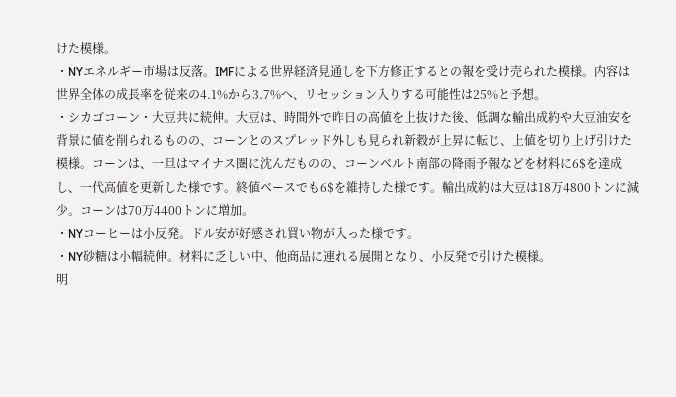けた模様。
・NYエネルギー市場は反落。IMFによる世界経済見通しを下方修正するとの報を受け売られた模様。内容は世界全体の成長率を従来の4.1%から3.7%へ、リセッション入りする可能性は25%と予想。
・シカゴコーン・大豆共に続伸。大豆は、時間外で昨日の高値を上抜けた後、低調な輸出成約や大豆油安を背景に値を削られるものの、コーンとのスプレッド外しも見られ新穀が上昇に転じ、上値を切り上げ引けた模様。コーンは、一旦はマイナス圏に沈んだものの、コーンベルト南部の降雨予報などを材料に6$を達成し、一代高値を更新した様です。終値ベースでも6$を維持した様です。輸出成約は大豆は18万4800トンに減少。コーンは70万4400トンに増加。
・NYコーヒーは小反発。ドル安が好感され買い物が入った様です。
・NY砂糖は小幅続伸。材料に乏しい中、他商品に連れる展開となり、小反発で引けた模様。
明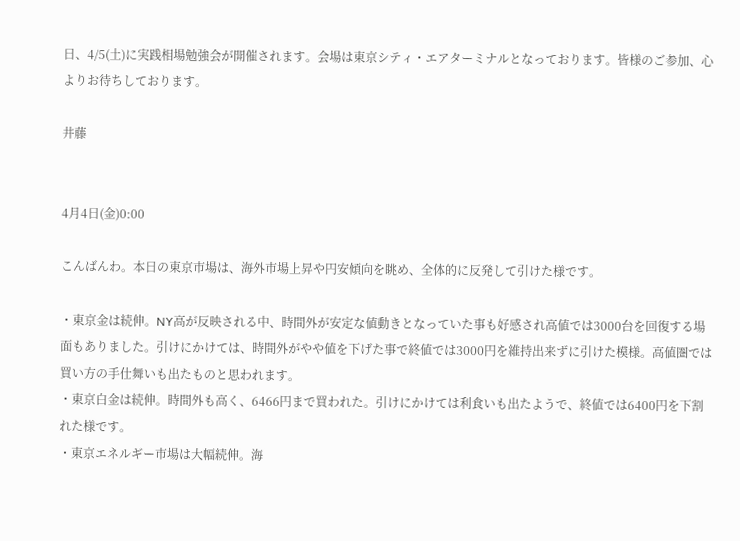日、4/5(土)に実践相場勉強会が開催されます。会場は東京シティ・エアターミナルとなっております。皆様のご参加、心よりお待ちしております。

井藤


4月4日(金)0:00

こんばんわ。本日の東京市場は、海外市場上昇や円安傾向を眺め、全体的に反発して引けた様です。

・東京金は続伸。NY高が反映される中、時間外が安定な値動きとなっていた事も好感され高値では3000台を回復する場面もありました。引けにかけては、時間外がやや値を下げた事で終値では3000円を維持出来ずに引けた模様。高値圏では買い方の手仕舞いも出たものと思われます。
・東京白金は続伸。時間外も高く、6466円まで買われた。引けにかけては利食いも出たようで、終値では6400円を下割れた様です。
・東京エネルギー市場は大幅続伸。海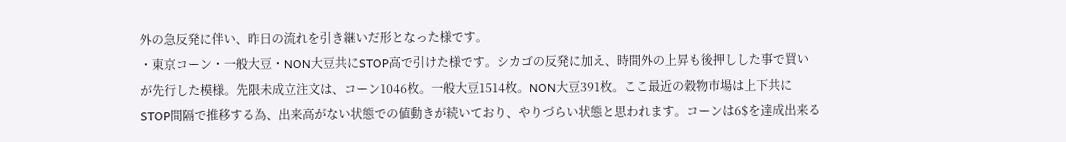外の急反発に伴い、昨日の流れを引き継いだ形となった様です。
・東京コーン・一般大豆・NON大豆共にSTOP高で引けた様です。シカゴの反発に加え、時間外の上昇も後押しした事で買いが先行した模様。先限未成立注文は、コーン1046枚。一般大豆1514枚。NON大豆391枚。ここ最近の穀物市場は上下共にSTOP間隔で推移する為、出来高がない状態での値動きが続いており、やりづらい状態と思われます。コーンは6$を達成出来る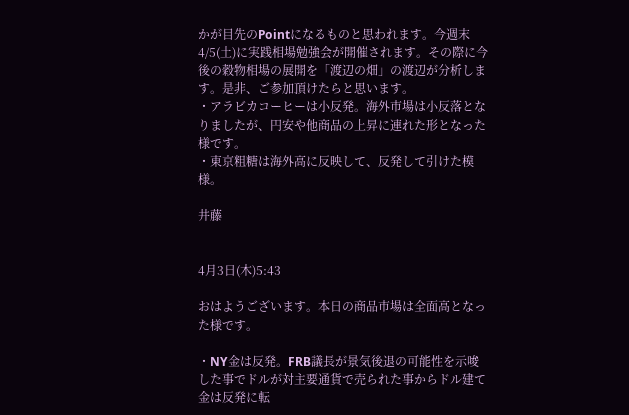かが目先のPointになるものと思われます。今週末4/5(土)に実践相場勉強会が開催されます。その際に今後の穀物相場の展開を「渡辺の畑」の渡辺が分析します。是非、ご参加頂けたらと思います。
・アラビカコーヒーは小反発。海外市場は小反落となりましたが、円安や他商品の上昇に連れた形となった様です。
・東京粗糖は海外高に反映して、反発して引けた模様。

井藤


4月3日(木)5:43

おはようございます。本日の商品市場は全面高となった様です。

・NY金は反発。FRB議長が景気後退の可能性を示唆した事でドルが対主要通貨で売られた事からドル建て金は反発に転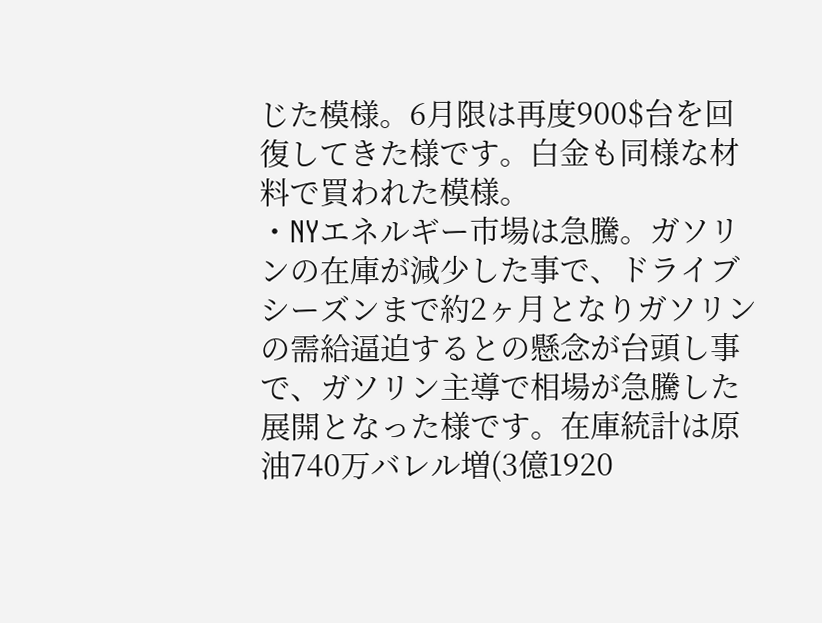じた模様。6月限は再度900$台を回復してきた様です。白金も同様な材料で買われた模様。
・NYエネルギー市場は急騰。ガソリンの在庫が減少した事で、ドライブシーズンまで約2ヶ月となりガソリンの需給逼迫するとの懸念が台頭し事で、ガソリン主導で相場が急騰した展開となった様です。在庫統計は原油740万バレル増(3億1920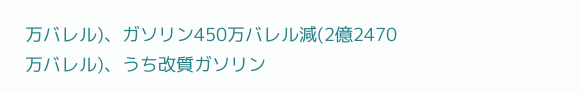万バレル)、ガソリン450万バレル減(2億2470万バレル)、うち改質ガソリン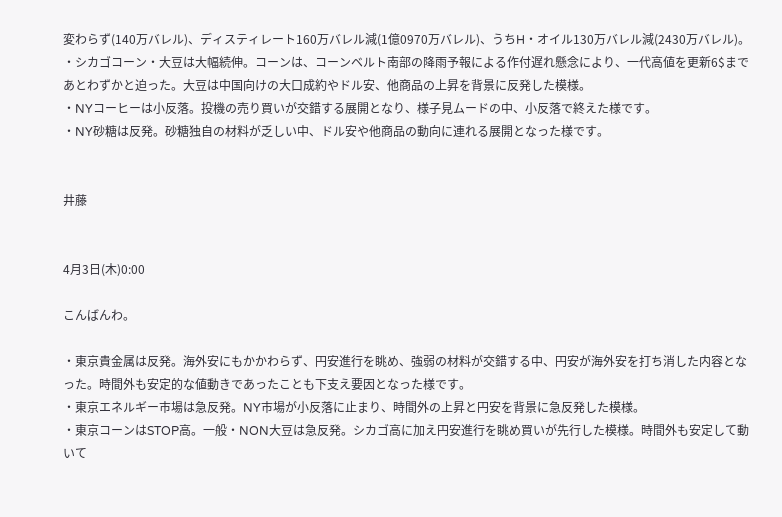変わらず(140万バレル)、ディスティレート160万バレル減(1億0970万バレル)、うちH・オイル130万バレル減(2430万バレル)。
・シカゴコーン・大豆は大幅続伸。コーンは、コーンベルト南部の降雨予報による作付遅れ懸念により、一代高値を更新6$まであとわずかと迫った。大豆は中国向けの大口成約やドル安、他商品の上昇を背景に反発した模様。
・NYコーヒーは小反落。投機の売り買いが交錯する展開となり、様子見ムードの中、小反落で終えた様です。
・NY砂糖は反発。砂糖独自の材料が乏しい中、ドル安や他商品の動向に連れる展開となった様です。


井藤


4月3日(木)0:00

こんばんわ。

・東京貴金属は反発。海外安にもかかわらず、円安進行を眺め、強弱の材料が交錯する中、円安が海外安を打ち消した内容となった。時間外も安定的な値動きであったことも下支え要因となった様です。
・東京エネルギー市場は急反発。NY市場が小反落に止まり、時間外の上昇と円安を背景に急反発した模様。
・東京コーンはSTOP高。一般・NON大豆は急反発。シカゴ高に加え円安進行を眺め買いが先行した模様。時間外も安定して動いて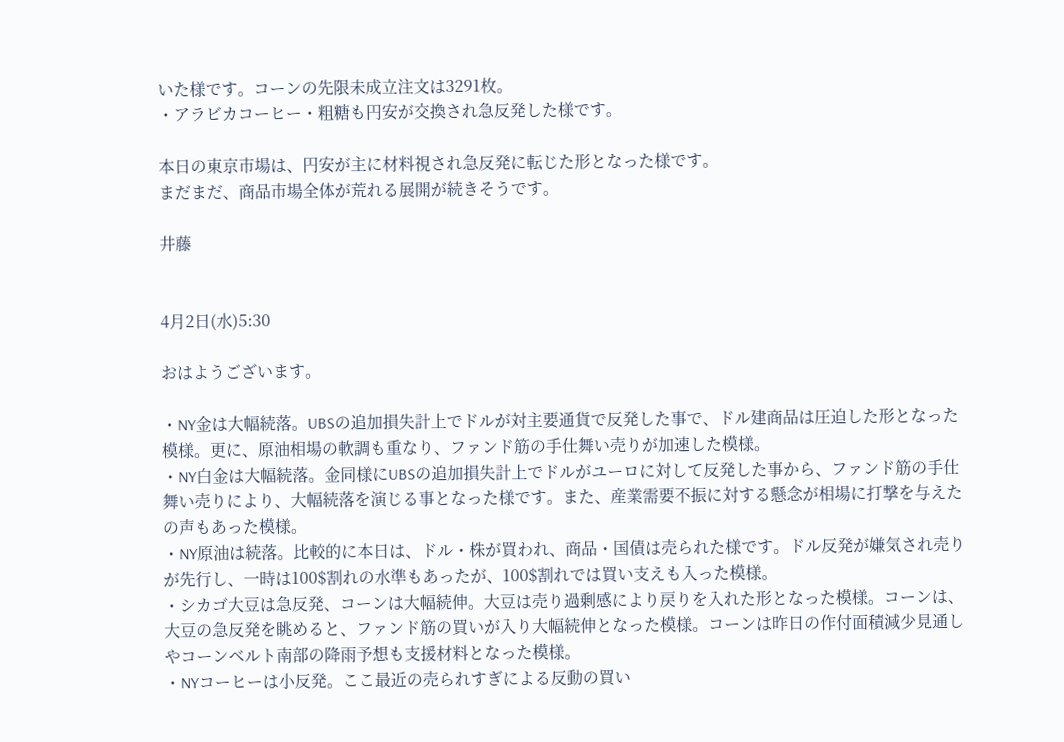いた様です。コーンの先限未成立注文は3291枚。
・アラビカコーヒー・粗糖も円安が交換され急反発した様です。

本日の東京市場は、円安が主に材料視され急反発に転じた形となった様です。
まだまだ、商品市場全体が荒れる展開が続きそうです。

井藤


4月2日(水)5:30

おはようございます。

・NY金は大幅続落。UBSの追加損失計上でドルが対主要通貨で反発した事で、ドル建商品は圧迫した形となった模様。更に、原油相場の軟調も重なり、ファンド筋の手仕舞い売りが加速した模様。
・NY白金は大幅続落。金同様にUBSの追加損失計上でドルがユーロに対して反発した事から、ファンド筋の手仕舞い売りにより、大幅続落を演じる事となった様です。また、産業需要不振に対する懸念が相場に打撃を与えたの声もあった模様。
・NY原油は続落。比較的に本日は、ドル・株が買われ、商品・国債は売られた様です。ドル反発が嫌気され売りが先行し、一時は100$割れの水準もあったが、100$割れでは買い支えも入った模様。
・シカゴ大豆は急反発、コーンは大幅続伸。大豆は売り過剰感により戻りを入れた形となった模様。コーンは、大豆の急反発を眺めると、ファンド筋の買いが入り大幅続伸となった模様。コーンは昨日の作付面積減少見通しやコーンベルト南部の降雨予想も支援材料となった模様。
・NYコーヒーは小反発。ここ最近の売られすぎによる反動の買い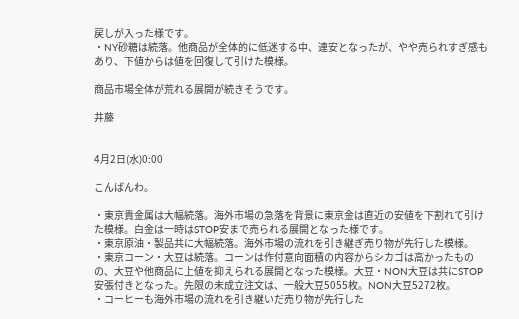戻しが入った様です。
・NY砂糖は続落。他商品が全体的に低迷する中、連安となったが、やや売られすぎ感もあり、下値からは値を回復して引けた模様。

商品市場全体が荒れる展開が続きそうです。

井藤


4月2日(水)0:00

こんばんわ。

・東京貴金属は大幅続落。海外市場の急落を背景に東京金は直近の安値を下割れて引けた模様。白金は一時はSTOP安まで売られる展開となった様です。
・東京原油・製品共に大幅続落。海外市場の流れを引き継ぎ売り物が先行した模様。
・東京コーン・大豆は続落。コーンは作付意向面積の内容からシカゴは高かったものの、大豆や他商品に上値を抑えられる展開となった模様。大豆・NON大豆は共にSTOP安張付きとなった。先限の未成立注文は、一般大豆5055枚。NON大豆5272枚。
・コーヒーも海外市場の流れを引き継いだ売り物が先行した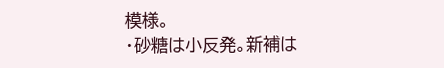模様。
・砂糖は小反発。新補は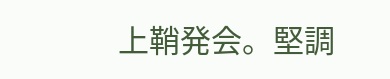上鞘発会。堅調